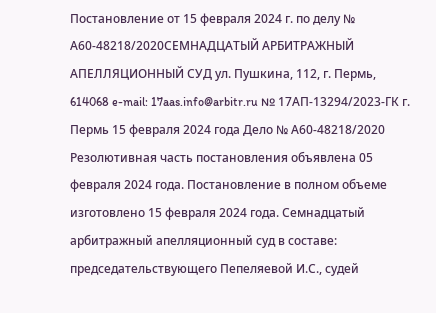Постановление от 15 февраля 2024 г. по делу № А60-48218/2020СЕМНАДЦАТЫЙ АРБИТРАЖНЫЙ АПЕЛЛЯЦИОННЫЙ СУД ул. Пушкина, 112, г. Пермь, 614068 e-mail: 17aas.info@arbitr.ru № 17АП-13294/2023-ГК г. Пермь 15 февраля 2024 года Дело № А60-48218/2020 Резолютивная часть постановления объявлена 05 февраля 2024 года. Постановление в полном объеме изготовлено 15 февраля 2024 года. Семнадцатый арбитражный апелляционный суд в составе: председательствующего Пепеляевой И.С., судей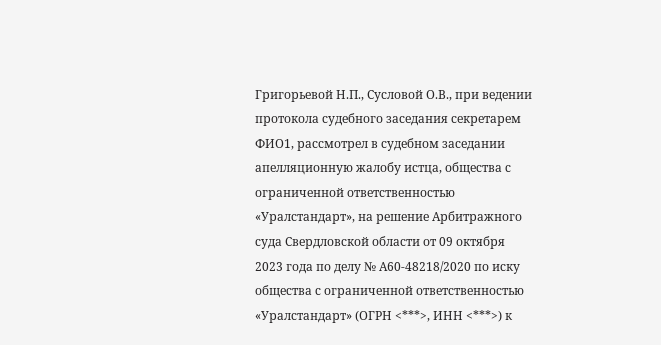Григорьевой Н.П., Сусловой О.В., при ведении протокола судебного заседания секретарем ФИО1, рассмотрел в судебном заседании апелляционную жалобу истца, общества с ограниченной ответственностью «Уралстандарт», на решение Арбитражного суда Свердловской области от 09 октября 2023 года по делу № А60-48218/2020 по иску общества с ограниченной ответственностью «Уралстандарт» (ОГРН <***>, ИНН <***>) к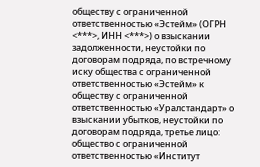обществу с ограниченной ответственностью «Эстейм» (ОГРН <***>, ИНН <***>) о взыскании задолженности, неустойки по договорам подряда, по встречному иску общества с ограниченной ответственностью «Эстейм» к обществу с ограниченной ответственностью «Уралстандарт» о взыскании убытков, неустойки по договорам подряда, третье лицо: общество с ограниченной ответственностью «Институт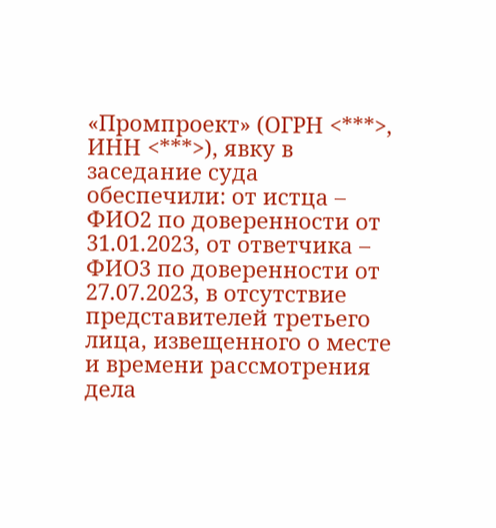«Промпроект» (ОГРН <***>, ИНН <***>), явку в заседание суда обеспечили: от истца – ФИО2 по доверенности от 31.01.2023, от ответчика – ФИО3 по доверенности от 27.07.2023, в отсутствие представителей третьего лица, извещенного о месте и времени рассмотрения дела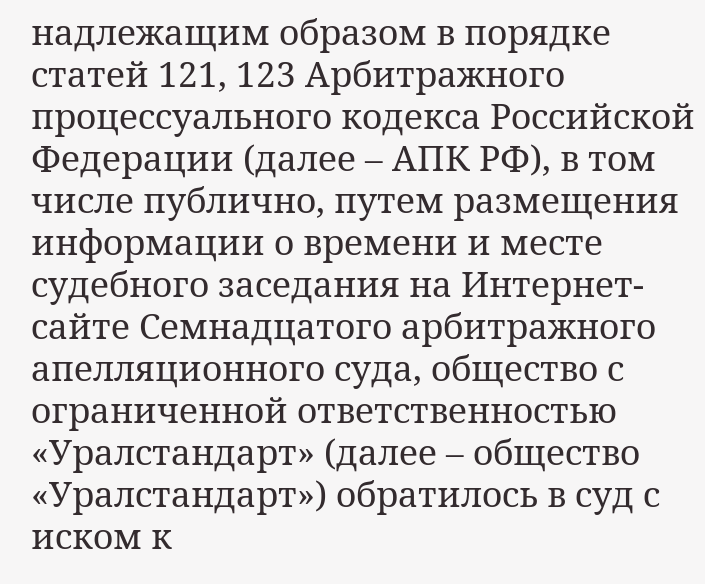надлежащим образом в порядке статей 121, 123 Арбитражного процессуального кодекса Российской Федерации (далее – АПК РФ), в том числе публично, путем размещения информации о времени и месте судебного заседания на Интернет-сайте Семнадцатого арбитражного апелляционного суда, общество с ограниченной ответственностью «Уралстандарт» (далее – общество «Уралстандарт») обратилось в суд с иском к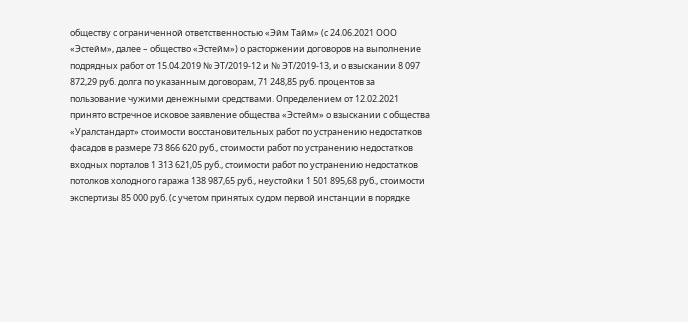обществу с ограниченной ответственностью «Эйм Тайм» (с 24.06.2021 ООО «Эстейм», далее – общество «Эстейм») о расторжении договоров на выполнение подрядных работ от 15.04.2019 № ЭТ/2019-12 и № ЭТ/2019-13, и о взыскании 8 097 872,29 руб. долга по указанным договорам, 71 248,85 руб. процентов за пользование чужими денежными средствами. Определением от 12.02.2021 принято встречное исковое заявление общества «Эстейм» о взыскании с общества «Уралстандарт» стоимости восстановительных работ по устранению недостатков фасадов в размере 73 866 620 руб., стоимости работ по устранению недостатков входных порталов 1 313 621,05 руб., стоимости работ по устранению недостатков потолков холодного гаража 138 987,65 руб., неустойки 1 501 895,68 руб., стоимости экспертизы 85 000 руб. (с учетом принятых судом первой инстанции в порядке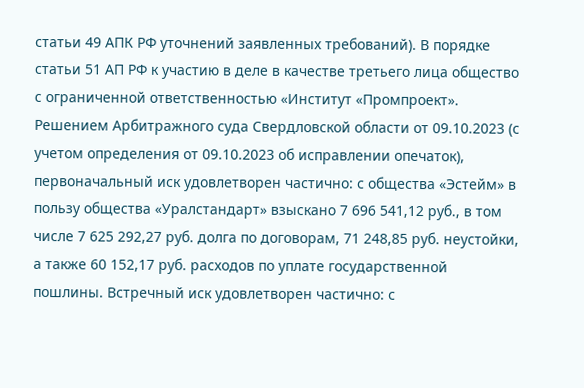статьи 49 АПК РФ уточнений заявленных требований). В порядке статьи 51 АП РФ к участию в деле в качестве третьего лица общество с ограниченной ответственностью «Институт «Промпроект». Решением Арбитражного суда Свердловской области от 09.10.2023 (с учетом определения от 09.10.2023 об исправлении опечаток), первоначальный иск удовлетворен частично: с общества «Эстейм» в пользу общества «Уралстандарт» взыскано 7 696 541,12 руб., в том числе 7 625 292,27 руб. долга по договорам, 71 248,85 руб. неустойки, а также 60 152,17 руб. расходов по уплате государственной пошлины. Встречный иск удовлетворен частично: с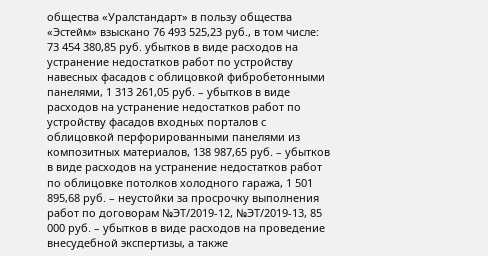общества «Уралстандарт» в пользу общества «Эстейм» взыскано 76 493 525,23 руб., в том числе: 73 454 380,85 руб. убытков в виде расходов на устранение недостатков работ по устройству навесных фасадов с облицовкой фибробетонными панелями, 1 313 261,05 руб. – убытков в виде расходов на устранение недостатков работ по устройству фасадов входных порталов с облицовкой перфорированными панелями из композитных материалов, 138 987,65 руб. – убытков в виде расходов на устранение недостатков работ по облицовке потолков холодного гаража, 1 501 895,68 руб. – неустойки за просрочку выполнения работ по договорам №ЭТ/2019-12, №ЭТ/2019-13, 85 000 руб. – убытков в виде расходов на проведение внесудебной экспертизы, а также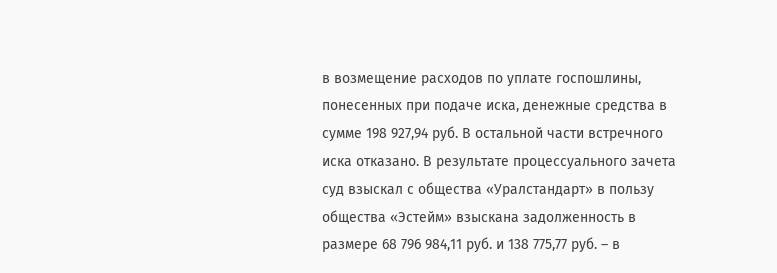в возмещение расходов по уплате госпошлины, понесенных при подаче иска, денежные средства в сумме 198 927,94 руб. В остальной части встречного иска отказано. В результате процессуального зачета суд взыскал с общества «Уралстандарт» в пользу общества «Эстейм» взыскана задолженность в размере 68 796 984,11 руб. и 138 775,77 руб. – в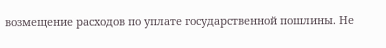возмещение расходов по уплате государственной пошлины. Не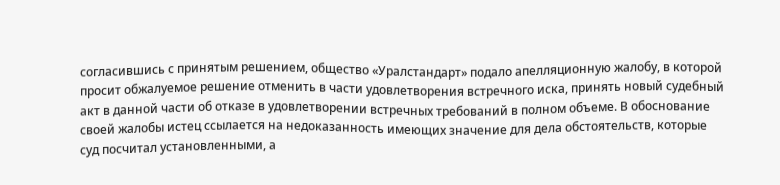согласившись с принятым решением, общество «Уралстандарт» подало апелляционную жалобу, в которой просит обжалуемое решение отменить в части удовлетворения встречного иска, принять новый судебный акт в данной части об отказе в удовлетворении встречных требований в полном объеме. В обоснование своей жалобы истец ссылается на недоказанность имеющих значение для дела обстоятельств, которые суд посчитал установленными, а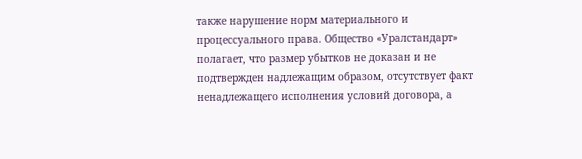также нарушение норм материального и процессуального права. Общество «Уралстандарт» полагает, что размер убытков не доказан и не подтвержден надлежащим образом, отсутствует факт ненадлежащего исполнения условий договора, а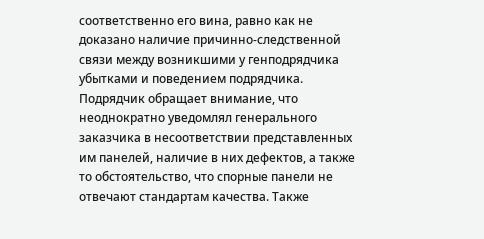соответственно его вина, равно как не доказано наличие причинно-следственной связи между возникшими у генподрядчика убытками и поведением подрядчика. Подрядчик обращает внимание, что неоднократно уведомлял генерального заказчика в несоответствии представленных им панелей, наличие в них дефектов, а также то обстоятельство, что спорные панели не отвечают стандартам качества. Также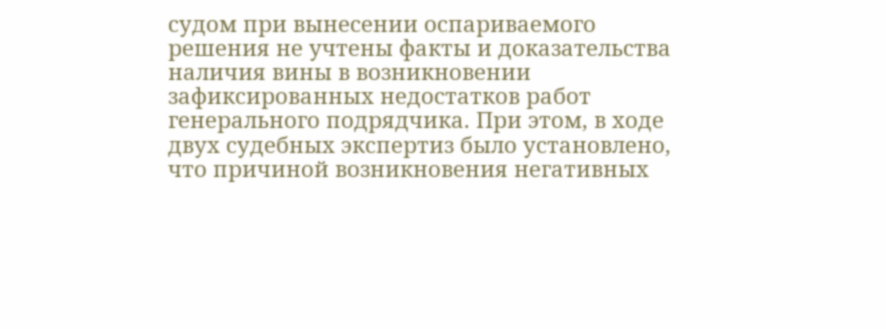судом при вынесении оспариваемого решения не учтены факты и доказательства наличия вины в возникновении зафиксированных недостатков работ генерального подрядчика. При этом, в ходе двух судебных экспертиз было установлено, что причиной возникновения негативных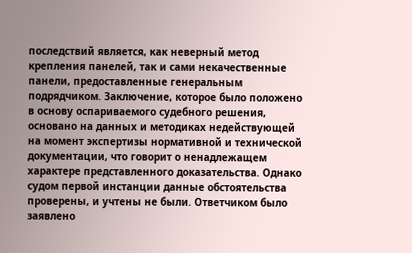последствий является, как неверный метод крепления панелей, так и сами некачественные панели, предоставленные генеральным подрядчиком. Заключение, которое было положено в основу оспариваемого судебного решения, основано на данных и методиках недействующей на момент экспертизы нормативной и технической документации, что говорит о ненадлежащем характере представленного доказательства. Однако судом первой инстанции данные обстоятельства проверены, и учтены не были. Ответчиком было заявлено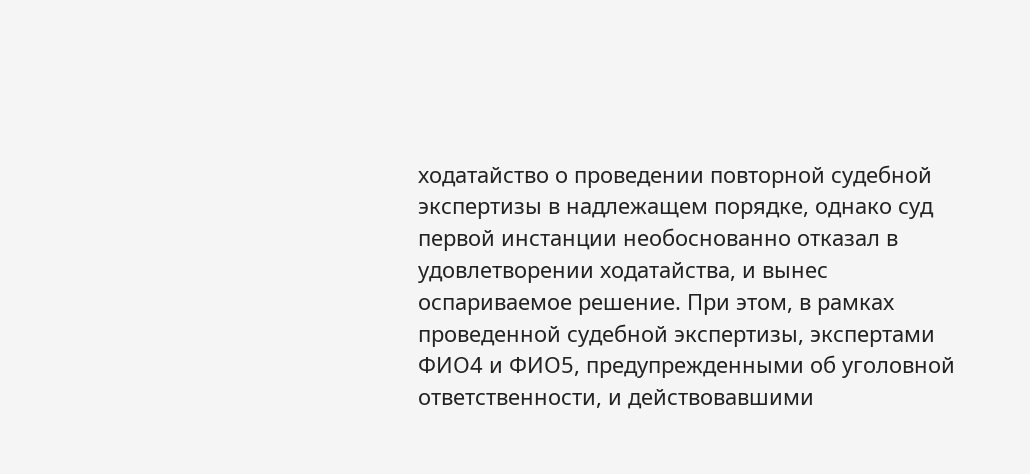ходатайство о проведении повторной судебной экспертизы в надлежащем порядке, однако суд первой инстанции необоснованно отказал в удовлетворении ходатайства, и вынес оспариваемое решение. При этом, в рамках проведенной судебной экспертизы, экспертами ФИО4 и ФИО5, предупрежденными об уголовной ответственности, и действовавшими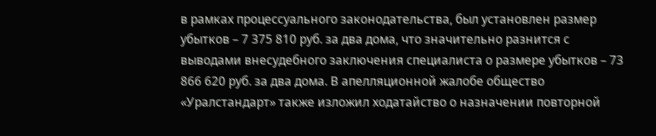в рамках процессуального законодательства, был установлен размер убытков – 7 375 810 руб. за два дома, что значительно разнится с выводами внесудебного заключения специалиста о размере убытков – 73 866 620 руб. за два дома. В апелляционной жалобе общество «Уралстандарт» также изложил ходатайство о назначении повторной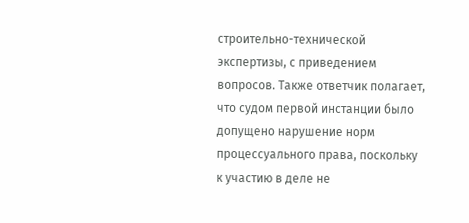строительно-технической экспертизы, с приведением вопросов. Также ответчик полагает, что судом первой инстанции было допущено нарушение норм процессуального права, поскольку к участию в деле не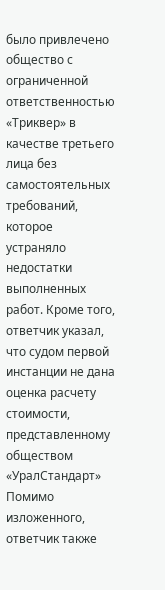было привлечено общество с ограниченной ответственностью «Триквер» в качестве третьего лица без самостоятельных требований, которое устраняло недостатки выполненных работ. Кроме того, ответчик указал, что судом первой инстанции не дана оценка расчету стоимости, представленному обществом «УралСтандарт» Помимо изложенного, ответчик также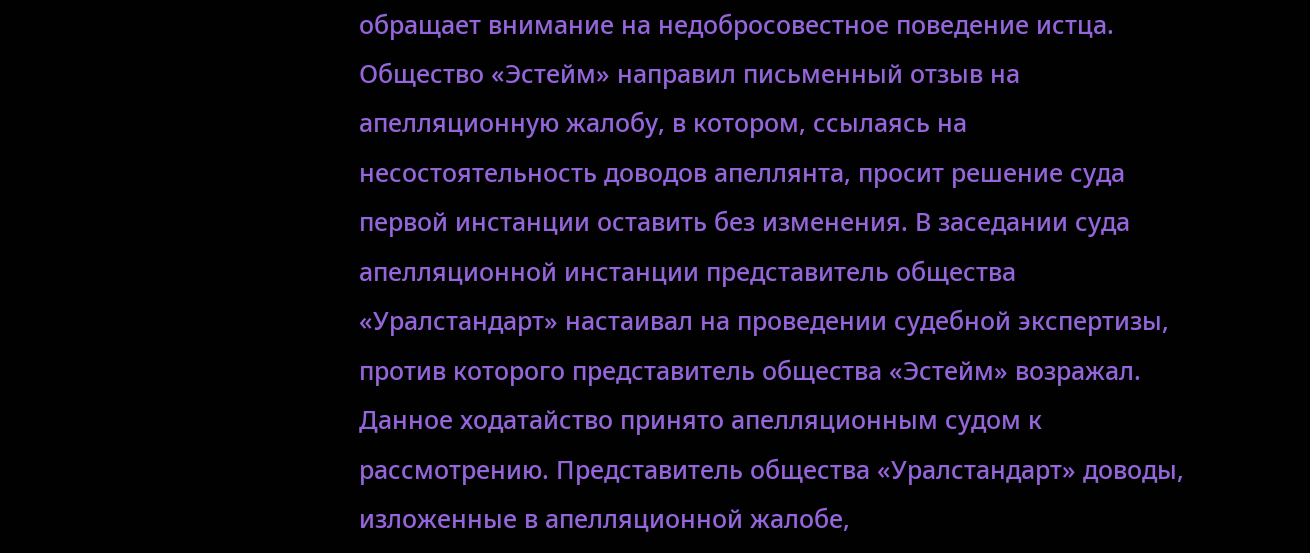обращает внимание на недобросовестное поведение истца. Общество «Эстейм» направил письменный отзыв на апелляционную жалобу, в котором, ссылаясь на несостоятельность доводов апеллянта, просит решение суда первой инстанции оставить без изменения. В заседании суда апелляционной инстанции представитель общества «Уралстандарт» настаивал на проведении судебной экспертизы, против которого представитель общества «Эстейм» возражал. Данное ходатайство принято апелляционным судом к рассмотрению. Представитель общества «Уралстандарт» доводы, изложенные в апелляционной жалобе,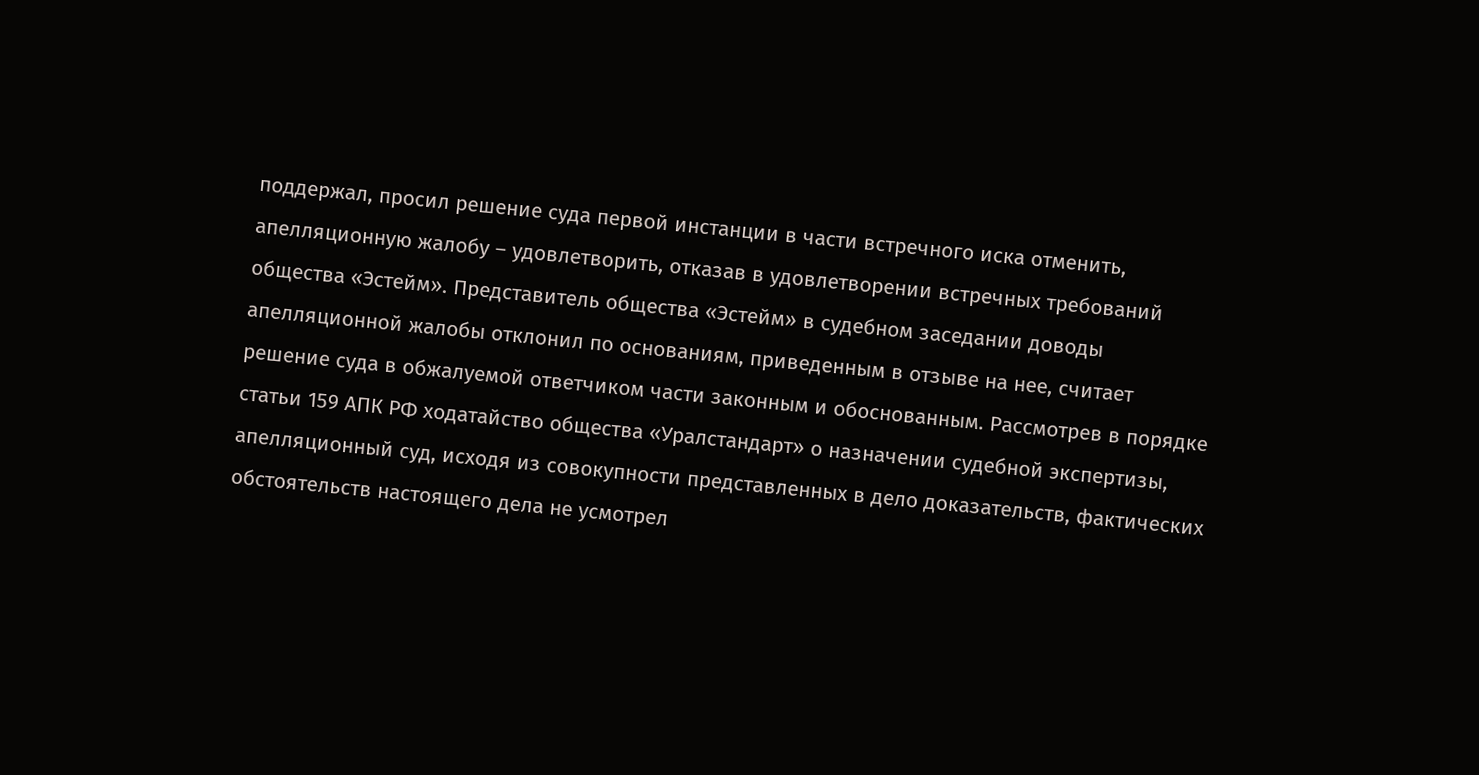поддержал, просил решение суда первой инстанции в части встречного иска отменить, апелляционную жалобу – удовлетворить, отказав в удовлетворении встречных требований общества «Эстейм». Представитель общества «Эстейм» в судебном заседании доводы апелляционной жалобы отклонил по основаниям, приведенным в отзыве на нее, считает решение суда в обжалуемой ответчиком части законным и обоснованным. Рассмотрев в порядке статьи 159 АПК РФ ходатайство общества «Уралстандарт» о назначении судебной экспертизы, апелляционный суд, исходя из совокупности представленных в дело доказательств, фактических обстоятельств настоящего дела не усмотрел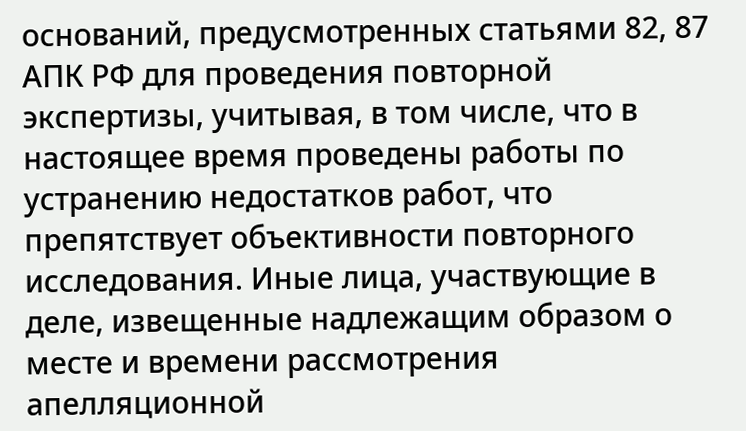оснований, предусмотренных статьями 82, 87 АПК РФ для проведения повторной экспертизы, учитывая, в том числе, что в настоящее время проведены работы по устранению недостатков работ, что препятствует объективности повторного исследования. Иные лица, участвующие в деле, извещенные надлежащим образом о месте и времени рассмотрения апелляционной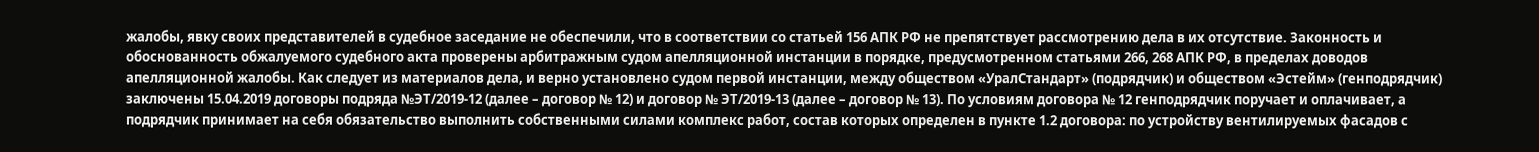жалобы, явку своих представителей в судебное заседание не обеспечили, что в соответствии со статьей 156 АПК РФ не препятствует рассмотрению дела в их отсутствие. Законность и обоснованность обжалуемого судебного акта проверены арбитражным судом апелляционной инстанции в порядке, предусмотренном статьями 266, 268 АПК РФ, в пределах доводов апелляционной жалобы. Как следует из материалов дела, и верно установлено судом первой инстанции, между обществом «УралСтандарт» (подрядчик) и обществом «Эстейм» (генподрядчик) заключены 15.04.2019 договоры подряда №ЭТ/2019-12 (далее – договор № 12) и договор № ЭТ/2019-13 (далее – договор № 13). По условиям договора № 12 генподрядчик поручает и оплачивает, а подрядчик принимает на себя обязательство выполнить собственными силами комплекс работ, состав которых определен в пункте 1.2 договора: по устройству вентилируемых фасадов с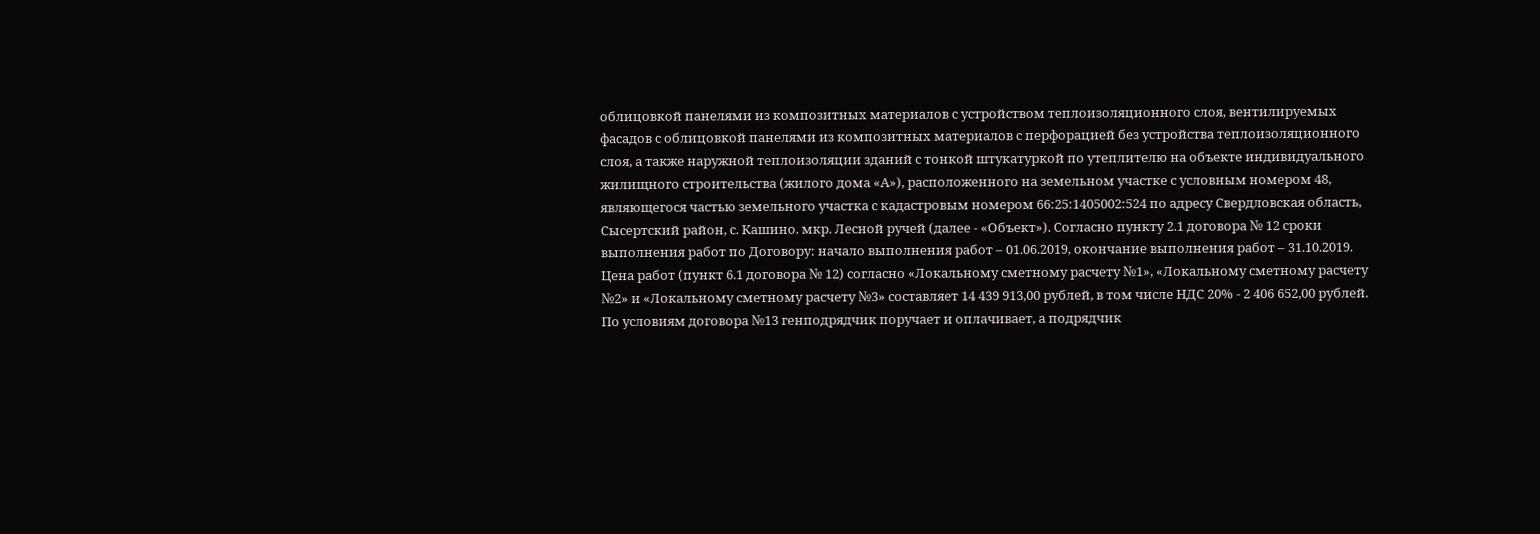облицовкой панелями из композитных материалов с устройством теплоизоляционного слоя, вентилируемых фасадов с облицовкой панелями из композитных материалов с перфорацией без устройства теплоизоляционного слоя, а также наружной теплоизоляции зданий с тонкой штукатуркой по утеплителю на объекте индивидуального жилищного строительства (жилого дома «А»), расположенного на земельном участке с условным номером 48, являющегося частью земельного участка с кадастровым номером 66:25:1405002:524 по адресу Свердловская область, Сысертский район, с. Кашино. мкр. Лесной ручей (далее - «Объект»). Согласно пункту 2.1 договора № 12 сроки выполнения работ по Договору: начало выполнения работ – 01.06.2019, окончание выполнения работ – 31.10.2019. Цена работ (пункт 6.1 договора № 12) согласно «Локальному сметному расчету №1», «Локальному сметному расчету №2» и «Локальному сметному расчету №3» составляет 14 439 913,00 рублей, в том числе НДС 20% - 2 406 652,00 рублей. По условиям договора №13 генподрядчик поручает и оплачивает, а подрядчик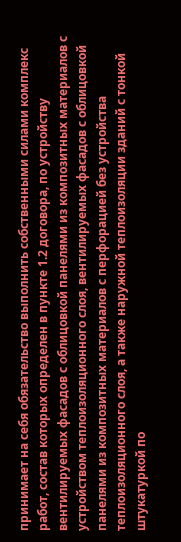принимает на себя обязательство выполнить собственными силами комплекс работ, состав которых определен в пункте 1.2 договора, по устройству вентилируемых фасадов с облицовкой панелями из композитных материалов с устройством теплоизоляционного слоя, вентилируемых фасадов с облицовкой панелями из композитных материалов с перфорацией без устройства теплоизоляционного слоя, а также наружной теплоизоляции зданий с тонкой штукатуркой по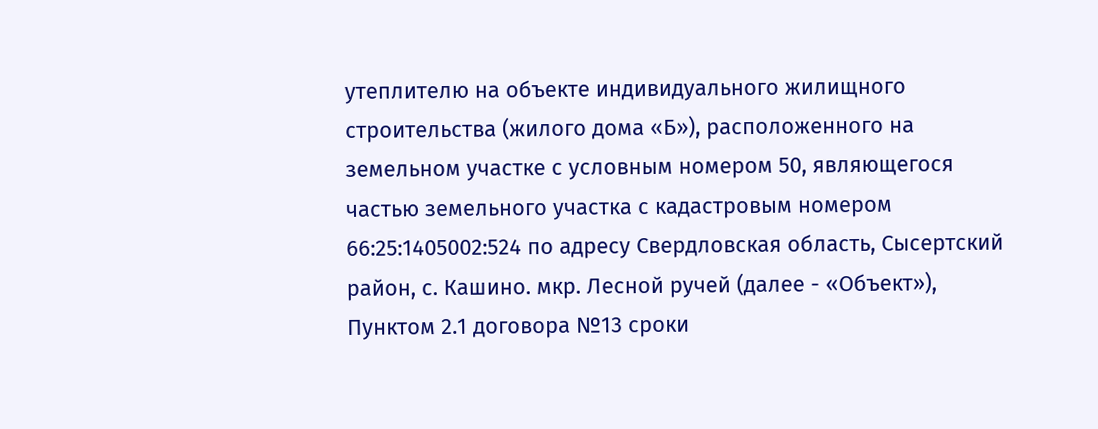утеплителю на объекте индивидуального жилищного строительства (жилого дома «Б»), расположенного на земельном участке с условным номером 50, являющегося частью земельного участка с кадастровым номером 66:25:1405002:524 по адресу Свердловская область, Сысертский район, с. Кашино. мкр. Лесной ручей (далее - «Объект»), Пунктом 2.1 договора №13 сроки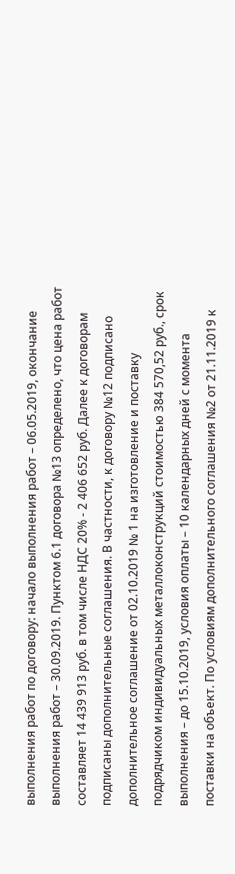выполнения работ по договору: начало выполнения работ – 06.05.2019, окончание выполнения работ – 30.09.2019. Пунктом 6.1 договора №13 определено, что цена работ составляет 14 439 913 руб. в том числе НДС 20% - 2 406 652 руб. Далее к договорам подписаны дополнительные соглашения. В частности, к договору №12 подписано дополнительное соглашение от 02.10.2019 № 1 на изготовление и поставку подрядчиком индивидуальных металлоконструкций стоимостью 384 570,52 руб., срок выполнения – до 15.10.2019, условия оплаты – 10 календарных дней с момента поставки на объект. По условиям дополнительного соглашения №2 от 21.11.2019 к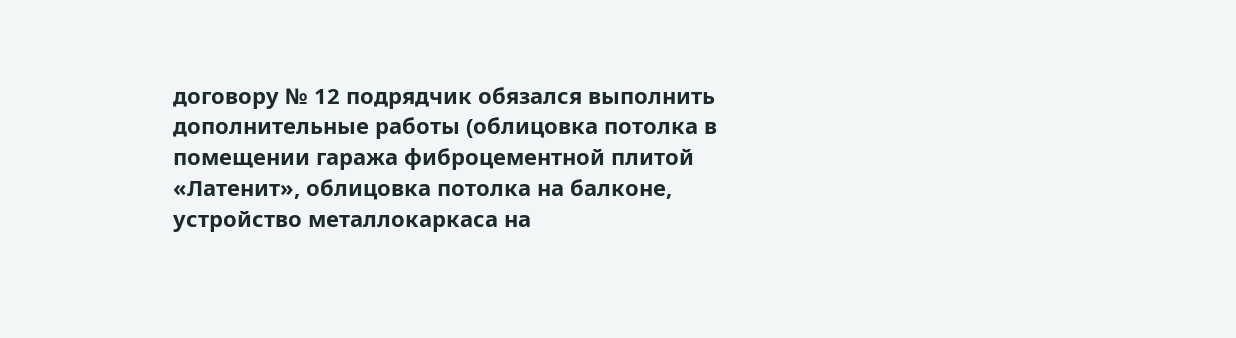договору № 12 подрядчик обязался выполнить дополнительные работы (облицовка потолка в помещении гаража фиброцементной плитой «Латенит», облицовка потолка на балконе, устройство металлокаркаса на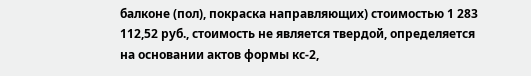балконе (пол), покраска направляющих) стоимостью 1 283 112,52 руб., стоимость не является твердой, определяется на основании актов формы кс-2,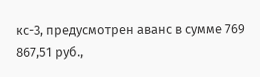кс-3, предусмотрен аванс в сумме 769 867,51 руб.,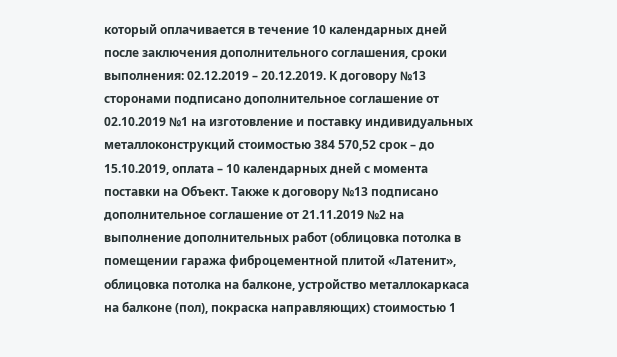который оплачивается в течение 10 календарных дней после заключения дополнительного соглашения, сроки выполнения: 02.12.2019 – 20.12.2019. К договору №13 сторонами подписано дополнительное соглашение от 02.10.2019 №1 на изготовление и поставку индивидуальных металлоконструкций стоимостью 384 570,52 срок – до 15.10.2019, оплата – 10 календарных дней с момента поставки на Объект. Также к договору №13 подписано дополнительное соглашение от 21.11.2019 №2 на выполнение дополнительных работ (облицовка потолка в помещении гаража фиброцементной плитой «Латенит», облицовка потолка на балконе, устройство металлокаркаса на балконе (пол), покраска направляющих) стоимостью 1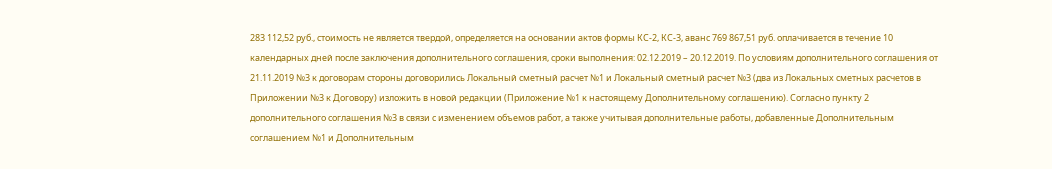283 112,52 руб., стоимость не является твердой, определяется на основании актов формы КС-2, КС-3, аванс 769 867,51 руб. оплачивается в течение 10 календарных дней после заключения дополнительного соглашения, сроки выполнения: 02.12.2019 – 20.12.2019. По условиям дополнительного соглашения от 21.11.2019 №3 к договорам стороны договорились Локальный сметный расчет №1 и Локальный сметный расчет №3 (два из Локальных сметных расчетов в Приложении №3 к Договору) изложить в новой редакции (Приложение №1 к настоящему Дополнительному соглашению). Согласно пункту 2 дополнительного соглашения №3 в связи с изменением объемов работ, а также учитывая дополнительные работы, добавленные Дополнительным соглашением №1 и Дополнительным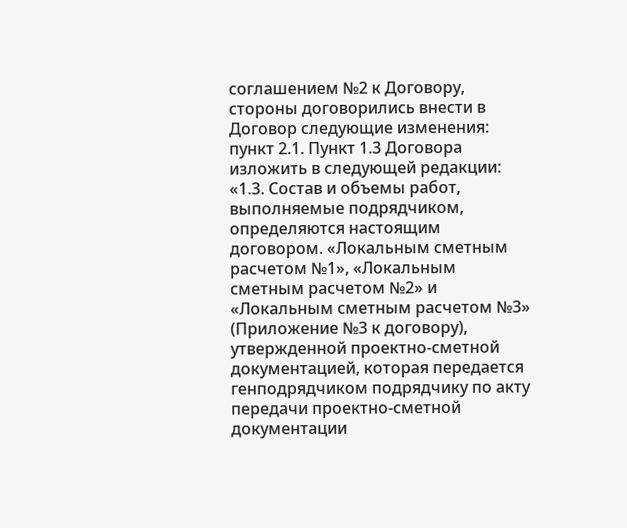соглашением №2 к Договору, стороны договорились внести в Договор следующие изменения: пункт 2.1. Пункт 1.3 Договора изложить в следующей редакции: «1.3. Состав и объемы работ, выполняемые подрядчиком, определяются настоящим договором. «Локальным сметным расчетом №1», «Локальным сметным расчетом №2» и «Локальным сметным расчетом №3» (Приложение №3 к договору), утвержденной проектно-сметной документацией, которая передается генподрядчиком подрядчику по акту передачи проектно-сметной документации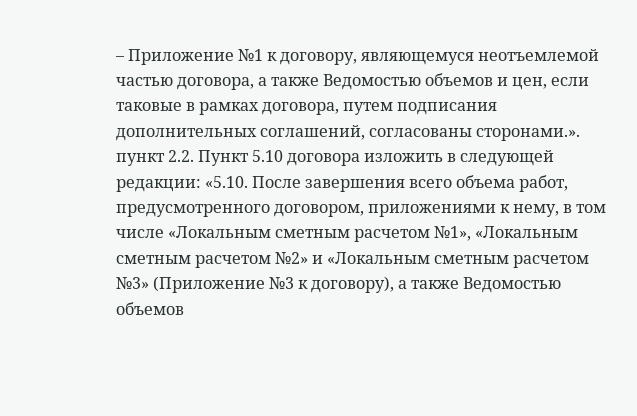– Приложение №1 к договору, являющемуся неотъемлемой частью договора, а также Ведомостью объемов и цен, если таковые в рамках договора, путем подписания дополнительных соглашений, согласованы сторонами.». пункт 2.2. Пункт 5.10 договора изложить в следующей редакции: «5.10. После завершения всего объема работ, предусмотренного договором, приложениями к нему, в том числе «Локальным сметным расчетом №1», «Локальным сметным расчетом №2» и «Локальным сметным расчетом №3» (Приложение №3 к договору), а также Ведомостью объемов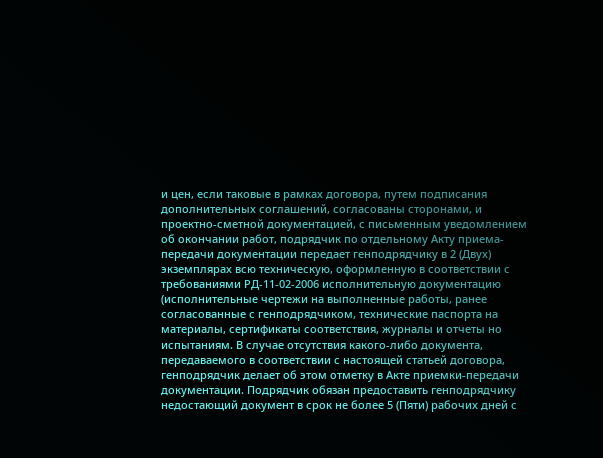и цен, если таковые в рамках договора, путем подписания дополнительных соглашений, согласованы сторонами, и проектно-сметной документацией, с письменным уведомлением об окончании работ, подрядчик по отдельному Акту приема-передачи документации передает генподрядчику в 2 (Двух) экземплярах всю техническую, оформленную в соответствии с требованиями РД-11-02-2006 исполнительную документацию (исполнительные чертежи на выполненные работы, ранее согласованные с генподрядчиком, технические паспорта на материалы, сертификаты соответствия, журналы и отчеты но испытаниям. В случае отсутствия какого-либо документа, передаваемого в соответствии с настоящей статьей договора, генподрядчик делает об этом отметку в Акте приемки-передачи документации. Подрядчик обязан предоставить генподрядчику недостающий документ в срок не более 5 (Пяти) рабочих дней с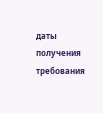даты получения требования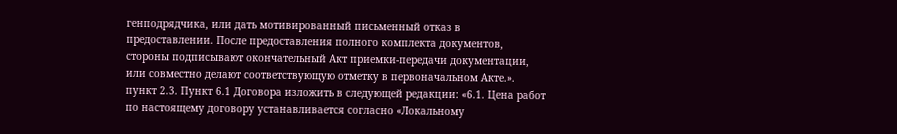генподрядчика, или дать мотивированный письменный отказ в предоставлении. После предоставления полного комплекта документов, стороны подписывают окончательный Акт приемки-передачи документации, или совместно делают соответствующую отметку в первоначальном Акте.». пункт 2.3. Пункт 6.1 Договора изложить в следующей редакции: «6.1. Цена работ по настоящему договору устанавливается согласно «Локальному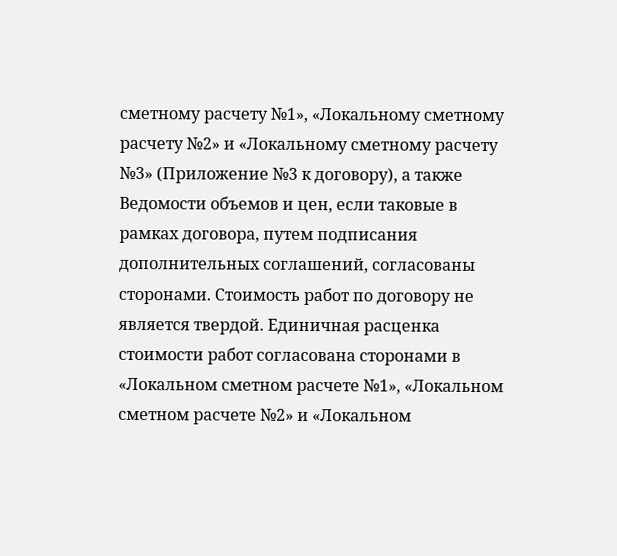сметному расчету №1», «Локальному сметному расчету №2» и «Локальному сметному расчету №3» (Приложение №3 к договору), а также Ведомости объемов и цен, если таковые в рамках договора, путем подписания дополнительных соглашений, согласованы сторонами. Стоимость работ по договору не является твердой. Единичная расценка стоимости работ согласована сторонами в «Локальном сметном расчете №1», «Локальном сметном расчете №2» и «Локальном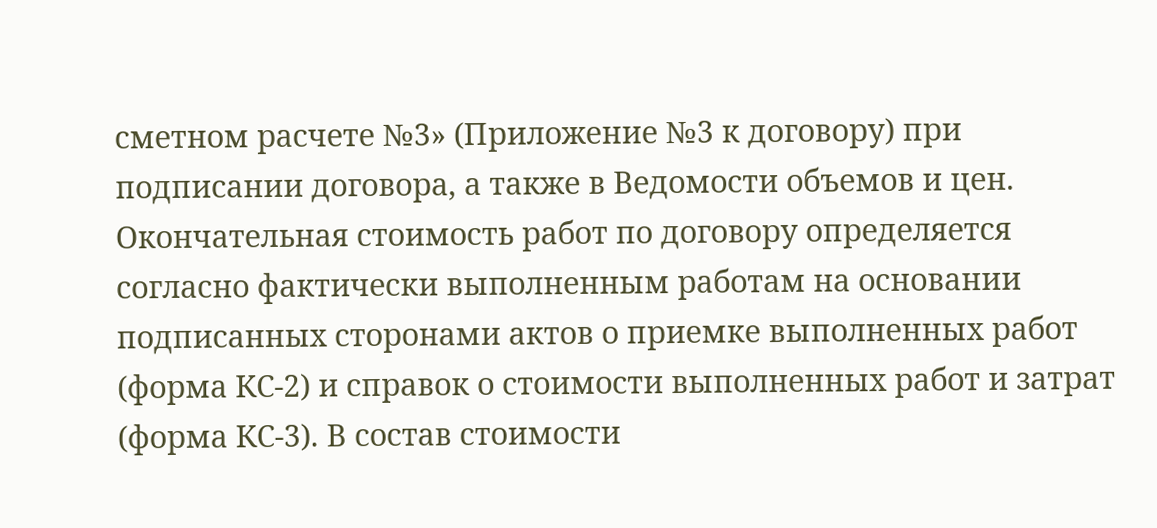сметном расчете №3» (Приложение №3 к договору) при подписании договора, а также в Ведомости объемов и цен. Окончательная стоимость работ по договору определяется согласно фактически выполненным работам на основании подписанных сторонами актов о приемке выполненных работ (форма КС-2) и справок о стоимости выполненных работ и затрат (форма КС-3). В состав стоимости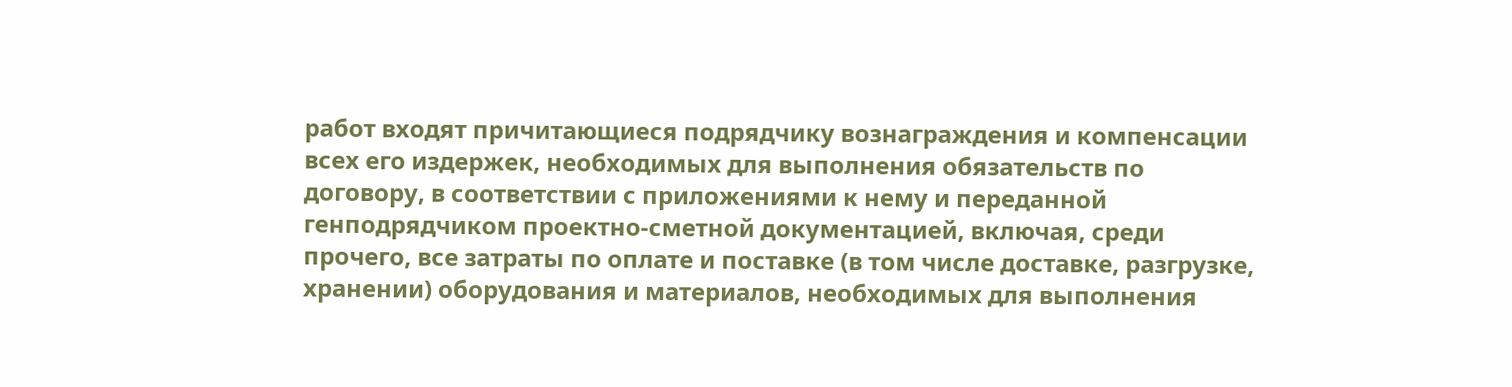работ входят причитающиеся подрядчику вознаграждения и компенсации всех его издержек, необходимых для выполнения обязательств по договору, в соответствии с приложениями к нему и переданной генподрядчиком проектно-сметной документацией, включая, среди прочего, все затраты по оплате и поставке (в том числе доставке, разгрузке, хранении) оборудования и материалов, необходимых для выполнения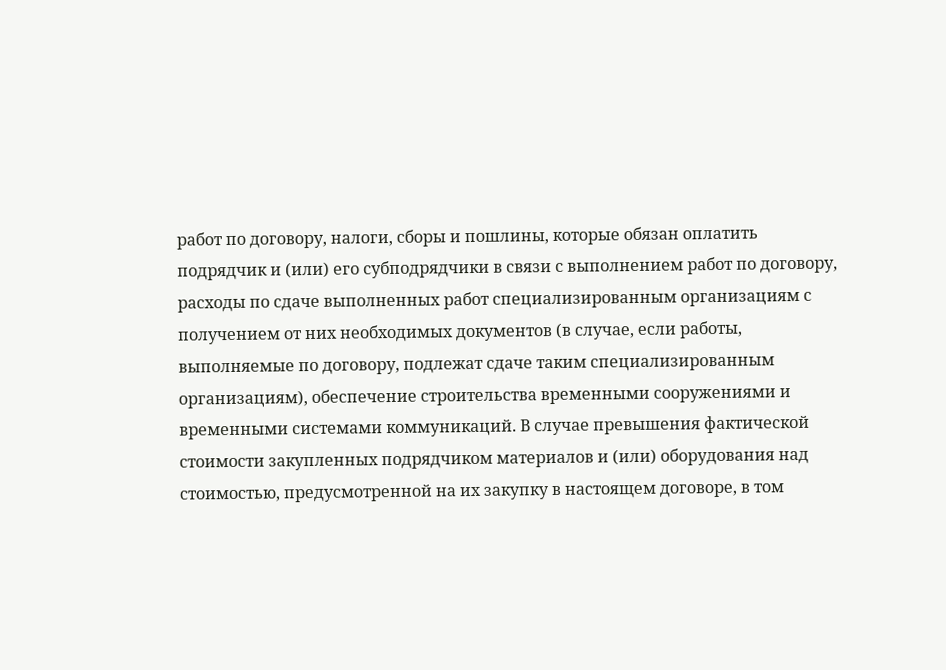работ по договору, налоги, сборы и пошлины, которые обязан оплатить подрядчик и (или) его субподрядчики в связи с выполнением работ по договору, расходы по сдаче выполненных работ специализированным организациям с получением от них необходимых документов (в случае, если работы, выполняемые по договору, подлежат сдаче таким специализированным организациям), обеспечение строительства временными сооружениями и временными системами коммуникаций. В случае превышения фактической стоимости закупленных подрядчиком материалов и (или) оборудования над стоимостью, предусмотренной на их закупку в настоящем договоре, в том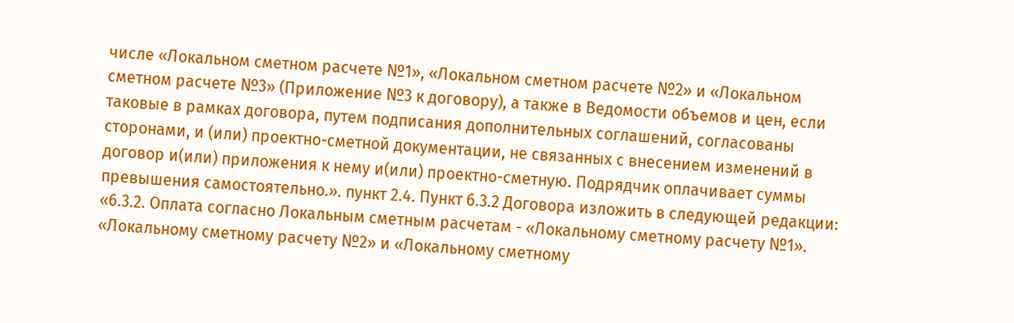числе «Локальном сметном расчете №1», «Локальном сметном расчете №2» и «Локальном сметном расчете №3» (Приложение №3 к договору), а также в Ведомости объемов и цен, если таковые в рамках договора, путем подписания дополнительных соглашений, согласованы сторонами, и (или) проектно-сметной документации, не связанных с внесением изменений в договор и(или) приложения к нему и(или) проектно-сметную. Подрядчик оплачивает суммы превышения самостоятельно.». пункт 2.4. Пункт 6.3.2 Договора изложить в следующей редакции: «6.3.2. Оплата согласно Локальным сметным расчетам - «Локальному сметному расчету №1». «Локальному сметному расчету №2» и «Локальному сметному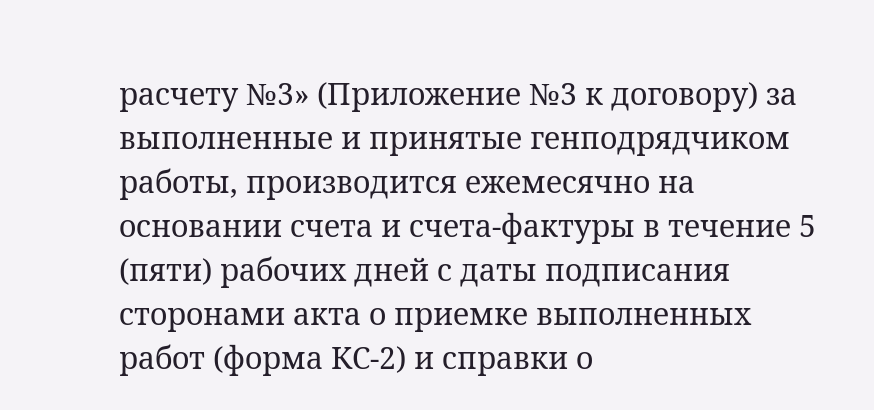расчету №3» (Приложение №3 к договору) за выполненные и принятые генподрядчиком работы, производится ежемесячно на основании счета и счета-фактуры в течение 5 (пяти) рабочих дней с даты подписания сторонами акта о приемке выполненных работ (форма КС-2) и справки о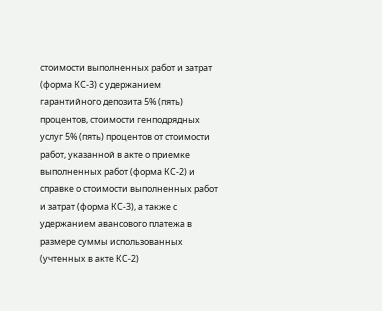стоимости выполненных работ и затрат (форма КС-3) с удержанием гарантийного депозита 5% (пять) процентов, стоимости генподрядных услуг 5% (пять) процентов от стоимости работ, указанной в акте о приемке выполненных работ (форма КС-2) и справке о стоимости выполненных работ и затрат (форма КС-3), а также с удержанием авансового платежа в размере суммы использованных (учтенных в акте КС-2)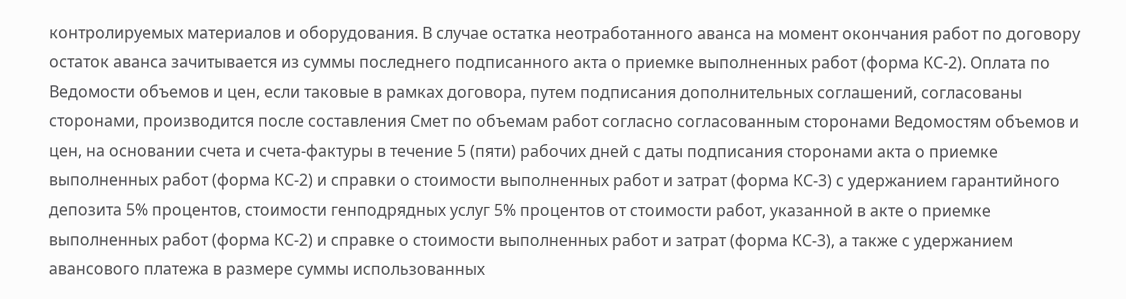контролируемых материалов и оборудования. В случае остатка неотработанного аванса на момент окончания работ по договору остаток аванса зачитывается из суммы последнего подписанного акта о приемке выполненных работ (форма КС-2). Оплата по Ведомости объемов и цен, если таковые в рамках договора, путем подписания дополнительных соглашений, согласованы сторонами, производится после составления Смет по объемам работ согласно согласованным сторонами Ведомостям объемов и цен, на основании счета и счета-фактуры в течение 5 (пяти) рабочих дней с даты подписания сторонами акта о приемке выполненных работ (форма КС-2) и справки о стоимости выполненных работ и затрат (форма КС-3) с удержанием гарантийного депозита 5% процентов, стоимости генподрядных услуг 5% процентов от стоимости работ, указанной в акте о приемке выполненных работ (форма КС-2) и справке о стоимости выполненных работ и затрат (форма КС-3), а также с удержанием авансового платежа в размере суммы использованных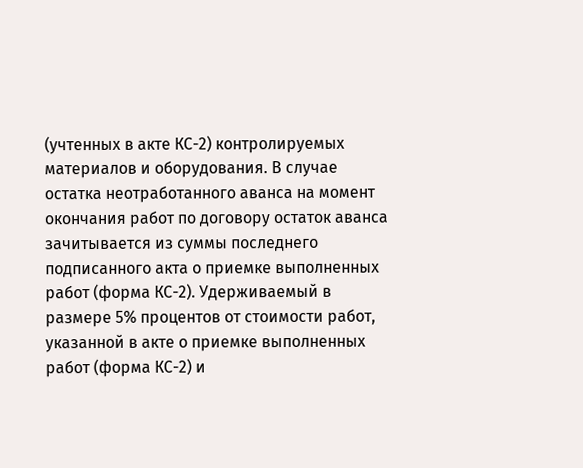(учтенных в акте КС-2) контролируемых материалов и оборудования. В случае остатка неотработанного аванса на момент окончания работ по договору остаток аванса зачитывается из суммы последнего подписанного акта о приемке выполненных работ (форма КС-2). Удерживаемый в размере 5% процентов от стоимости работ, указанной в акте о приемке выполненных работ (форма КС-2) и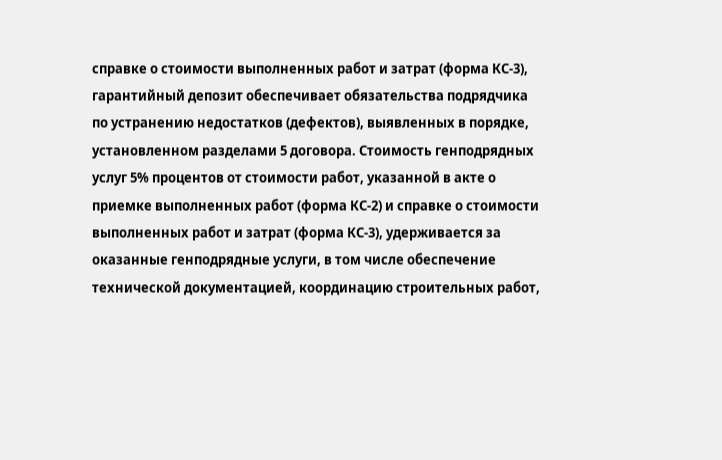справке о стоимости выполненных работ и затрат (форма КС-3), гарантийный депозит обеспечивает обязательства подрядчика по устранению недостатков (дефектов), выявленных в порядке, установленном разделами 5 договора. Стоимость генподрядных услуг 5% процентов от стоимости работ, указанной в акте о приемке выполненных работ (форма КС-2) и справке о стоимости выполненных работ и затрат (форма КС-3), удерживается за оказанные генподрядные услуги, в том числе обеспечение технической документацией, координацию строительных работ,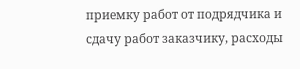приемку работ от подрядчика и сдачу работ заказчику, расходы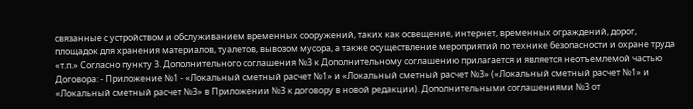связанные с устройством и обслуживанием временных сооружений, таких как освещение, интернет, временных ограждений, дорог, площадок для хранения материалов, туалетов, вывозом мусора, а также осуществление мероприятий по технике безопасности и охране труда «т.п.» Согласно пункту 3. Дополнительного соглашения №3 к Дополнительному соглашению прилагается и является неотъемлемой частью Договора: - Приложение №1 - «Локальный сметный расчет №1» и «Локальный сметный расчет №3» («Локальный сметный расчет №1» и «Локальный сметный расчет №3» в Приложении №3 к договору в новой редакции). Дополнительными соглашениями №3 от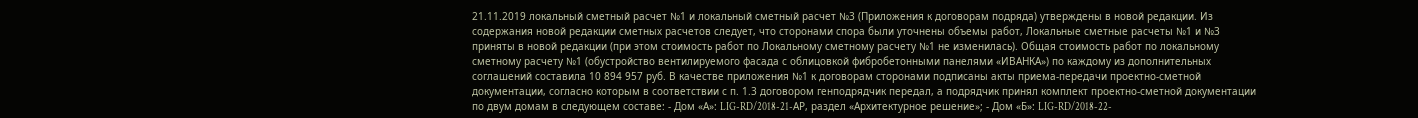21.11.2019 локальный сметный расчет №1 и локальный сметный расчет №3 (Приложения к договорам подряда) утверждены в новой редакции. Из содержания новой редакции сметных расчетов следует, что сторонами спора были уточнены объемы работ, Локальные сметные расчеты №1 и №3 приняты в новой редакции (при этом стоимость работ по Локальному сметному расчету №1 не изменилась). Общая стоимость работ по локальному сметному расчету №1 (обустройство вентилируемого фасада с облицовкой фибробетонными панелями «ИВАНКА») по каждому из дополнительных соглашений составила 10 894 957 руб. В качестве приложения №1 к договорам сторонами подписаны акты приема-передачи проектно-сметной документации, согласно которым в соответствии с п. 1.3 договором генподрядчик передал, а подрядчик принял комплект проектно-сметной документации по двум домам в следующем составе: - Дом «А»: LIG-RD/2018-21-АР, раздел «Архитектурное решение»; - Дом «Б»: LIG-RD/2018-22-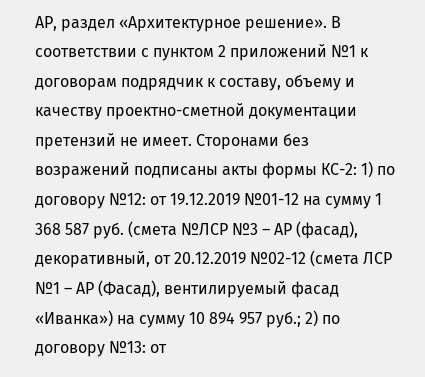АР, раздел «Архитектурное решение». В соответствии с пунктом 2 приложений №1 к договорам подрядчик к составу, объему и качеству проектно-сметной документации претензий не имеет. Сторонами без возражений подписаны акты формы КС-2: 1) по договору №12: от 19.12.2019 №01-12 на сумму 1 368 587 руб. (смета №ЛСР №3 – АР (фасад), декоративный, от 20.12.2019 №02-12 (смета ЛСР №1 – АР (Фасад), вентилируемый фасад «Иванка») на сумму 10 894 957 руб.; 2) по договору №13: от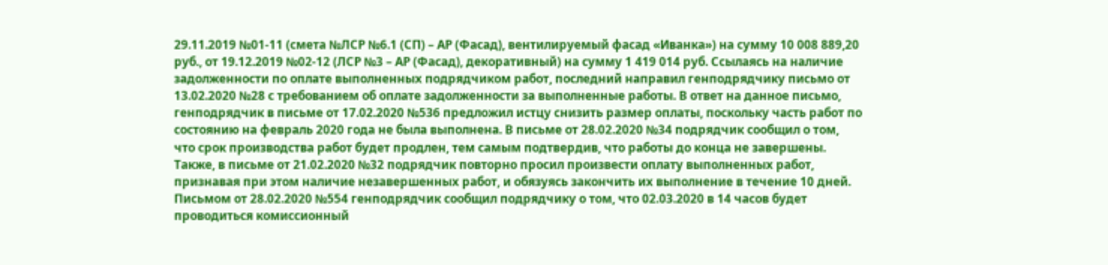29.11.2019 №01-11 (смета №ЛСР №6.1 (СП) – АР (Фасад), вентилируемый фасад «Иванка») на сумму 10 008 889,20 руб., от 19.12.2019 №02-12 (ЛСР №3 – АР (Фасад), декоративный) на сумму 1 419 014 руб. Ссылаясь на наличие задолженности по оплате выполненных подрядчиком работ, последний направил генподрядчику письмо от 13.02.2020 №28 с требованием об оплате задолженности за выполненные работы. В ответ на данное письмо, генподрядчик в письме от 17.02.2020 №536 предложил истцу снизить размер оплаты, поскольку часть работ по состоянию на февраль 2020 года не была выполнена. В письме от 28.02.2020 №34 подрядчик сообщил о том, что срок производства работ будет продлен, тем самым подтвердив, что работы до конца не завершены. Также, в письме от 21.02.2020 №32 подрядчик повторно просил произвести оплату выполненных работ, признавая при этом наличие незавершенных работ, и обязуясь закончить их выполнение в течение 10 дней. Письмом от 28.02.2020 №554 генподрядчик сообщил подрядчику о том, что 02.03.2020 в 14 часов будет проводиться комиссионный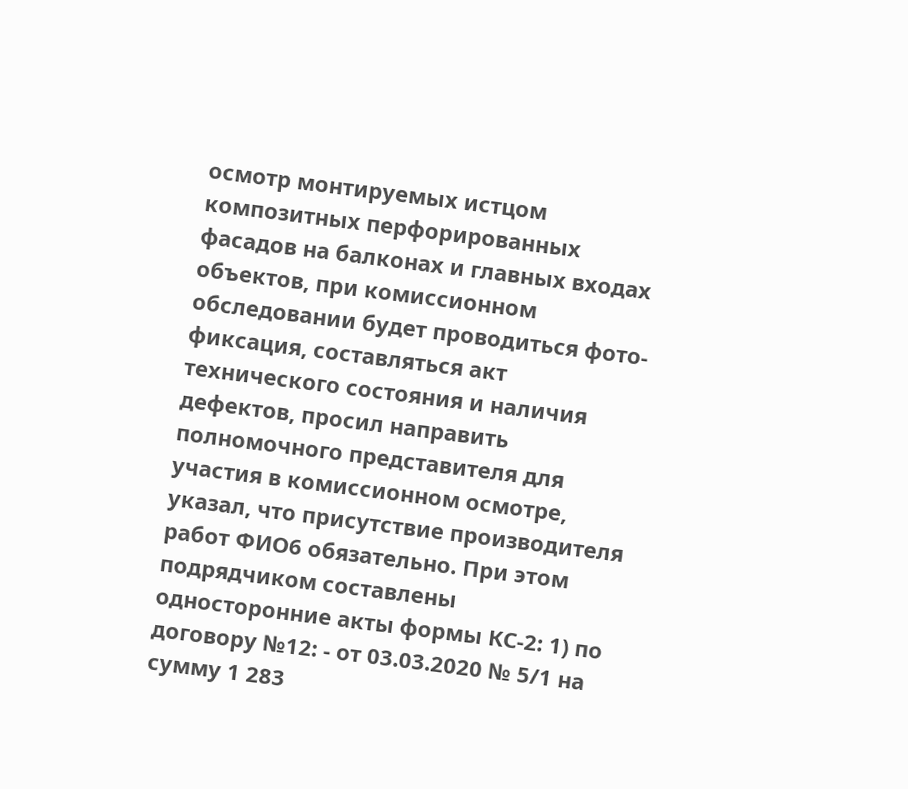осмотр монтируемых истцом композитных перфорированных фасадов на балконах и главных входах объектов, при комиссионном обследовании будет проводиться фото-фиксация, составляться акт технического состояния и наличия дефектов, просил направить полномочного представителя для участия в комиссионном осмотре, указал, что присутствие производителя работ ФИО6 обязательно. При этом подрядчиком составлены односторонние акты формы КС-2: 1) по договору №12: - от 03.03.2020 № 5/1 на сумму 1 283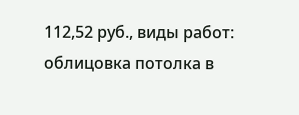112,52 руб., виды работ: облицовка потолка в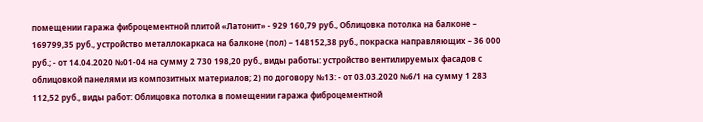помещении гаража фиброцементной плитой «Латонит» - 929 160,79 руб., Облицовка потолка на балконе – 169799,35 руб., устройство металлокаркаса на балконе (пол) – 148152,38 руб., покраска направляющих – 36 000 руб.; - от 14.04.2020 №01-04 на сумму 2 730 198,20 руб., виды работы: устройство вентилируемых фасадов с облицовкой панелями из композитных материалов; 2) по договору №13: - от 03.03.2020 №6/1 на сумму 1 283 112,52 руб., виды работ: Облицовка потолка в помещении гаража фиброцементной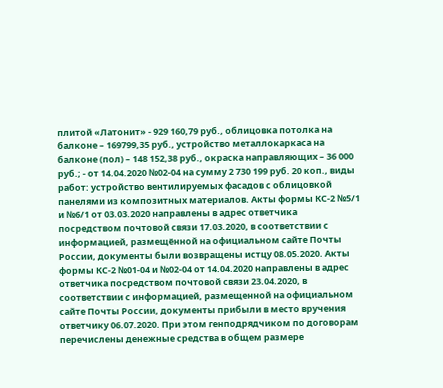плитой «Латонит» - 929 160,79 руб., облицовка потолка на балконе – 169799,35 руб., устройство металлокаркаса на балконе (пол) – 148 152,38 руб., окраска направляющих – 36 000 руб.; - от 14.04.2020 №02-04 на сумму 2 730 199 руб. 20 коп., виды работ: устройство вентилируемых фасадов с облицовкой панелями из композитных материалов. Акты формы КС-2 №5/1 и №6/1 от 03.03.2020 направлены в адрес ответчика посредством почтовой связи 17.03.2020, в соответствии с информацией, размещённой на официальном сайте Почты России, документы были возвращены истцу 08.05.2020. Акты формы КС-2 №01-04 и №02-04 от 14.04.2020 направлены в адрес ответчика посредством почтовой связи 23.04.2020, в соответствии с информацией, размещенной на официальном сайте Почты России, документы прибыли в место вручения ответчику 06.07.2020. При этом генподрядчиком по договорам перечислены денежные средства в общем размере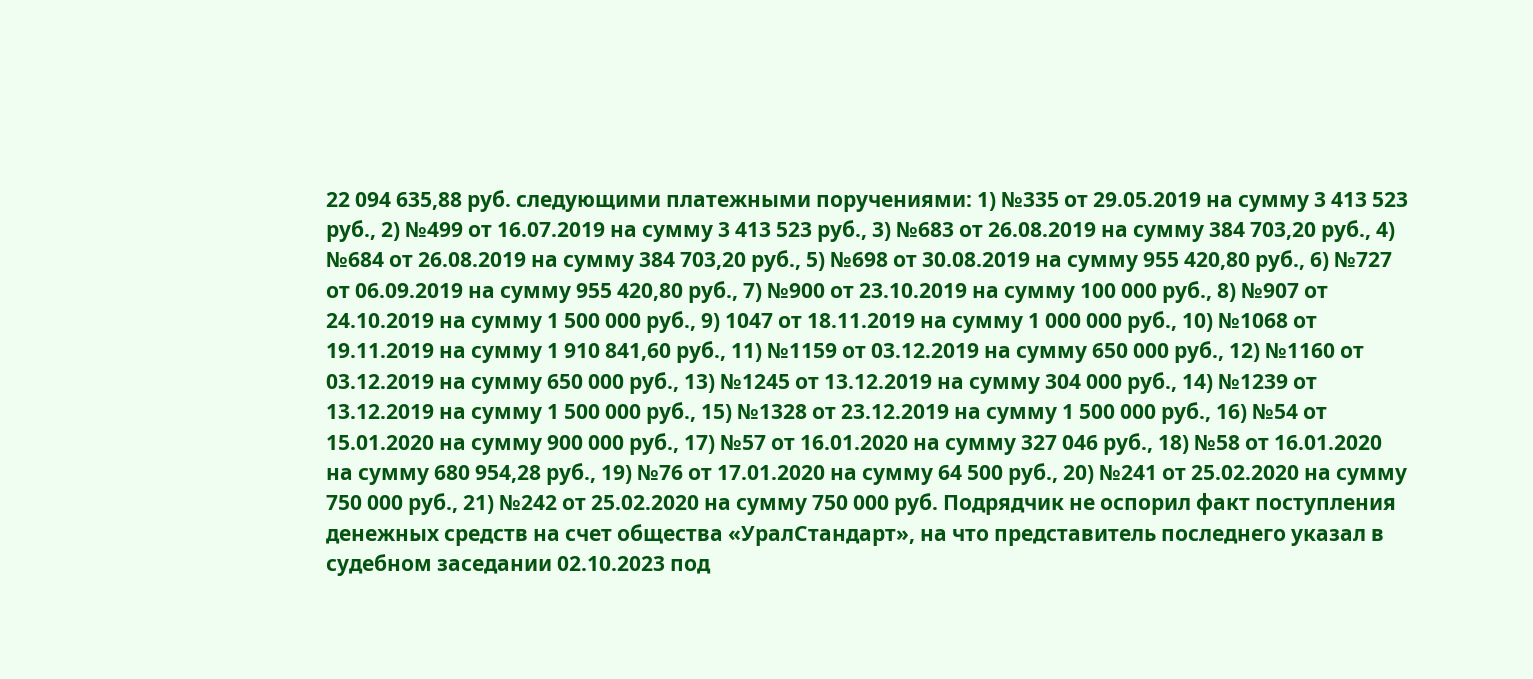22 094 635,88 руб. следующими платежными поручениями: 1) №335 от 29.05.2019 на сумму 3 413 523 руб., 2) №499 от 16.07.2019 на сумму 3 413 523 руб., 3) №683 от 26.08.2019 на сумму 384 703,20 руб., 4) №684 от 26.08.2019 на сумму 384 703,20 руб., 5) №698 от 30.08.2019 на сумму 955 420,80 руб., 6) №727 от 06.09.2019 на сумму 955 420,80 руб., 7) №900 от 23.10.2019 на сумму 100 000 руб., 8) №907 от 24.10.2019 на сумму 1 500 000 руб., 9) 1047 от 18.11.2019 на сумму 1 000 000 руб., 10) №1068 от 19.11.2019 на сумму 1 910 841,60 руб., 11) №1159 от 03.12.2019 на сумму 650 000 руб., 12) №1160 от 03.12.2019 на сумму 650 000 руб., 13) №1245 от 13.12.2019 на сумму 304 000 руб., 14) №1239 от 13.12.2019 на сумму 1 500 000 руб., 15) №1328 от 23.12.2019 на сумму 1 500 000 руб., 16) №54 от 15.01.2020 на сумму 900 000 руб., 17) №57 от 16.01.2020 на сумму 327 046 руб., 18) №58 от 16.01.2020 на сумму 680 954,28 руб., 19) №76 от 17.01.2020 на сумму 64 500 руб., 20) №241 от 25.02.2020 на сумму 750 000 руб., 21) №242 от 25.02.2020 на сумму 750 000 руб. Подрядчик не оспорил факт поступления денежных средств на счет общества «УралСтандарт», на что представитель последнего указал в судебном заседании 02.10.2023 под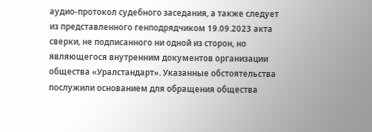аудио-протокол судебного заседания, а также следует из представленного генподрядчиком 19.09.2023 акта сверки, не подписанного ни одной из сторон, но являющегося внутренним документов организации общества «Уралстандарт». Указанные обстоятельства послужили основанием для обращения общества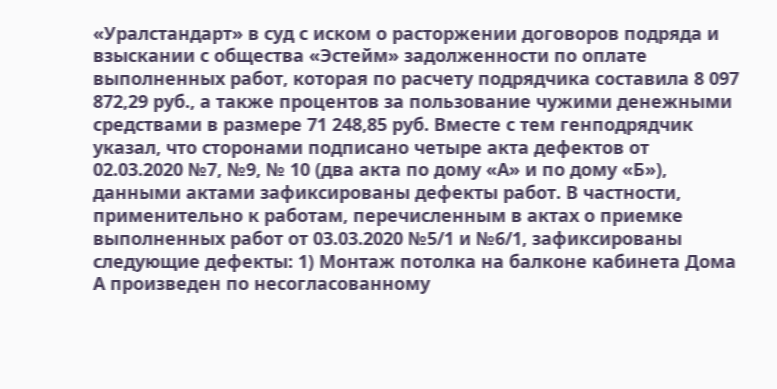«Уралстандарт» в суд с иском о расторжении договоров подряда и взыскании с общества «Эстейм» задолженности по оплате выполненных работ, которая по расчету подрядчика составила 8 097 872,29 руб., а также процентов за пользование чужими денежными средствами в размере 71 248,85 руб. Вместе с тем генподрядчик указал, что сторонами подписано четыре акта дефектов от 02.03.2020 №7, №9, № 10 (два акта по дому «А» и по дому «Б»), данными актами зафиксированы дефекты работ. В частности, применительно к работам, перечисленным в актах о приемке выполненных работ от 03.03.2020 №5/1 и №6/1, зафиксированы следующие дефекты: 1) Монтаж потолка на балконе кабинета Дома А произведен по несогласованному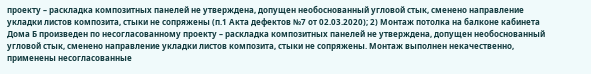проекту – раскладка композитных панелей не утверждена, допущен необоснованный угловой стык, сменено направление укладки листов композита, стыки не сопряжены (п.1 Акта дефектов №7 от 02.03.2020); 2) Монтаж потолка на балконе кабинета Дома Б произведен по несогласованному проекту – раскладка композитных панелей не утверждена, допущен необоснованный угловой стык, сменено направление укладки листов композита, стыки не сопряжены. Монтаж выполнен некачественно, применены несогласованные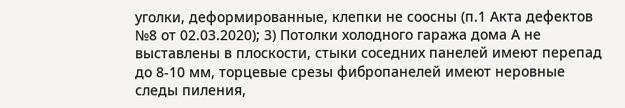уголки, деформированные, клепки не соосны (п.1 Акта дефектов №8 от 02.03.2020); 3) Потолки холодного гаража дома А не выставлены в плоскости, стыки соседних панелей имеют перепад до 8-10 мм, торцевые срезы фибропанелей имеют неровные следы пиления,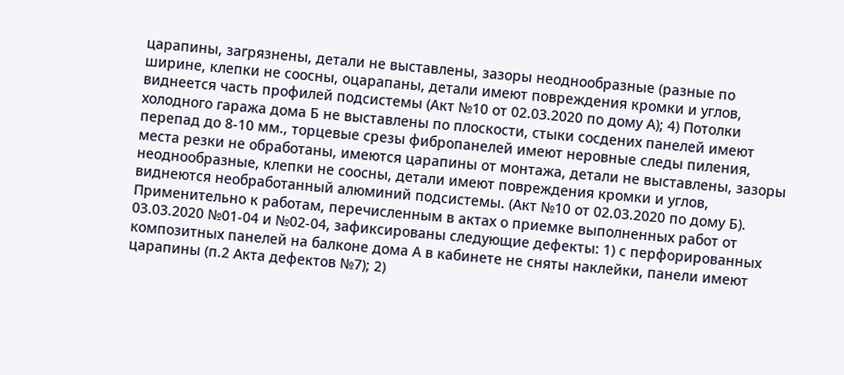царапины, загрязнены, детали не выставлены, зазоры неоднообразные (разные по ширине, клепки не соосны, оцарапаны, детали имеют повреждения кромки и углов, виднеется часть профилей подсистемы (Акт №10 от 02.03.2020 по дому А); 4) Потолки холодного гаража дома Б не выставлены по плоскости, стыки сосдених панелей имеют перепад до 8-10 мм., торцевые срезы фибропанелей имеют неровные следы пиления, места резки не обработаны, имеются царапины от монтажа, детали не выставлены, зазоры неоднообразные, клепки не соосны, детали имеют повреждения кромки и углов, виднеются необработанный алюминий подсистемы. (Акт №10 от 02.03.2020 по дому Б). Применительно к работам, перечисленным в актах о приемке выполненных работ от 03.03.2020 №01-04 и №02-04, зафиксированы следующие дефекты: 1) с перфорированных композитных панелей на балконе дома А в кабинете не сняты наклейки, панели имеют царапины (п.2 Акта дефектов №7); 2)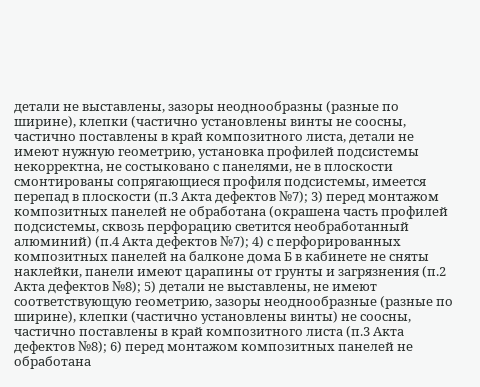детали не выставлены, зазоры неоднообразны (разные по ширине), клепки (частично установлены винты не соосны, частично поставлены в край композитного листа, детали не имеют нужную геометрию, установка профилей подсистемы некорректна, не состыковано с панелями, не в плоскости смонтированы сопрягающиеся профиля подсистемы, имеется перепад в плоскости (п.3 Акта дефектов №7); 3) перед монтажом композитных панелей не обработана (окрашена часть профилей подсистемы, сквозь перфорацию светится необработанный алюминий) (п.4 Акта дефектов №7); 4) с перфорированных композитных панелей на балконе дома Б в кабинете не сняты наклейки, панели имеют царапины от грунты и загрязнения (п.2 Акта дефектов №8); 5) детали не выставлены, не имеют соответствующую геометрию, зазоры неоднообразные (разные по ширине), клепки (частично установлены винты) не соосны, частично поставлены в край композитного листа (п.3 Акта дефектов №8); 6) перед монтажом композитных панелей не обработана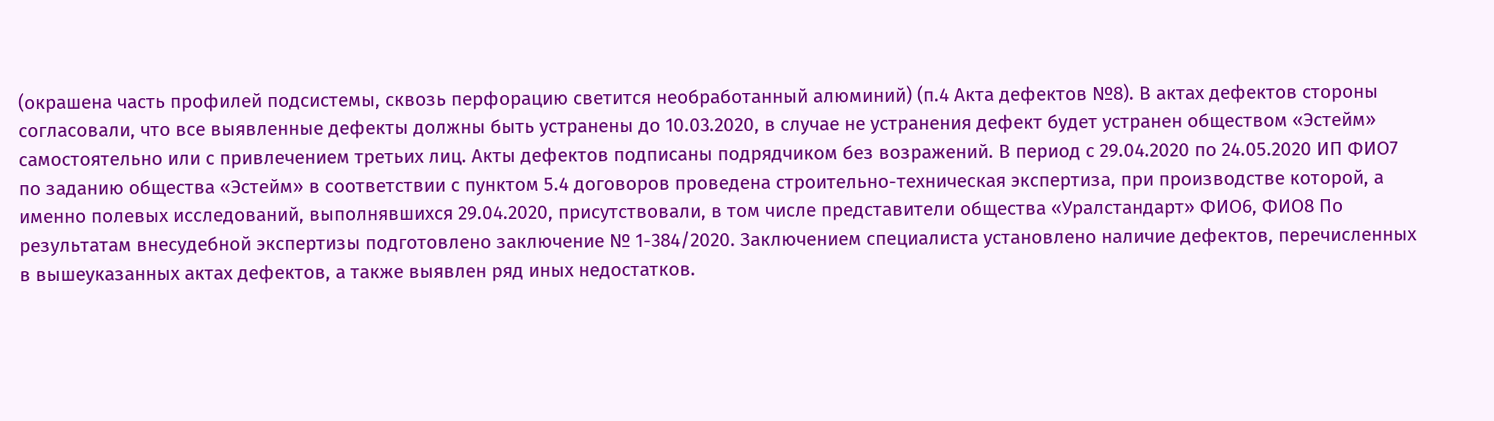(окрашена часть профилей подсистемы, сквозь перфорацию светится необработанный алюминий) (п.4 Акта дефектов №8). В актах дефектов стороны согласовали, что все выявленные дефекты должны быть устранены до 10.03.2020, в случае не устранения дефект будет устранен обществом «Эстейм» самостоятельно или с привлечением третьих лиц. Акты дефектов подписаны подрядчиком без возражений. В период с 29.04.2020 по 24.05.2020 ИП ФИО7 по заданию общества «Эстейм» в соответствии с пунктом 5.4 договоров проведена строительно-техническая экспертиза, при производстве которой, а именно полевых исследований, выполнявшихся 29.04.2020, присутствовали, в том числе представители общества «Уралстандарт» ФИО6, ФИО8 По результатам внесудебной экспертизы подготовлено заключение № 1-384/2020. Заключением специалиста установлено наличие дефектов, перечисленных в вышеуказанных актах дефектов, а также выявлен ряд иных недостатков.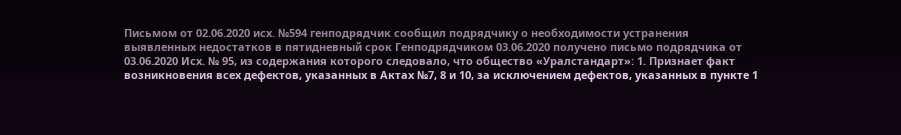Письмом от 02.06.2020 исх. №594 генподрядчик сообщил подрядчику о необходимости устранения выявленных недостатков в пятидневный срок Генподрядчиком 03.06.2020 получено письмо подрядчика от 03.06.2020 Исх. № 95, из содержания которого следовало, что общество «Уралстандарт»: 1. Признает факт возникновения всех дефектов, указанных в Актах №7, 8 и 10, за исключением дефектов, указанных в пункте 1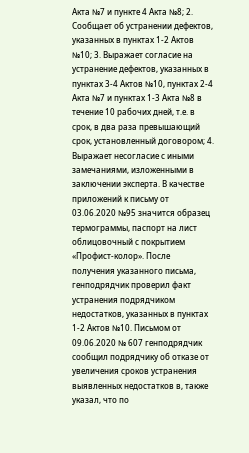Акта №7 и пункте 4 Акта №8; 2. Сообщает об устранении дефектов, указанных в пунктах 1-2 Актов №10; 3. Выражает согласие на устранение дефектов, указанных в пунктах 3-4 Актов №10, пунктах 2-4 Акта №7 и пунктах 1-3 Акта №8 в течение 10 рабочих дней, т.е. в срок, в два раза превышающий срок, установленный договором; 4. Выражает несогласие с иными замечаниями, изложенными в заключении эксперта. В качестве приложений к письму от 03.06.2020 №95 значится образец термограммы, паспорт на лист облицовочный с покрытием «Профист-колор». После получения указанного письма, генподрядчик проверил факт устранения подрядчиком недостатков, указанных в пунктах 1-2 Актов №10. Письмом от 09.06.2020 № 607 генподрядчик сообщил подрядчику об отказе от увеличения сроков устранения выявленных недостатков в, также указал, что по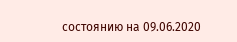состоянию на 09.06.2020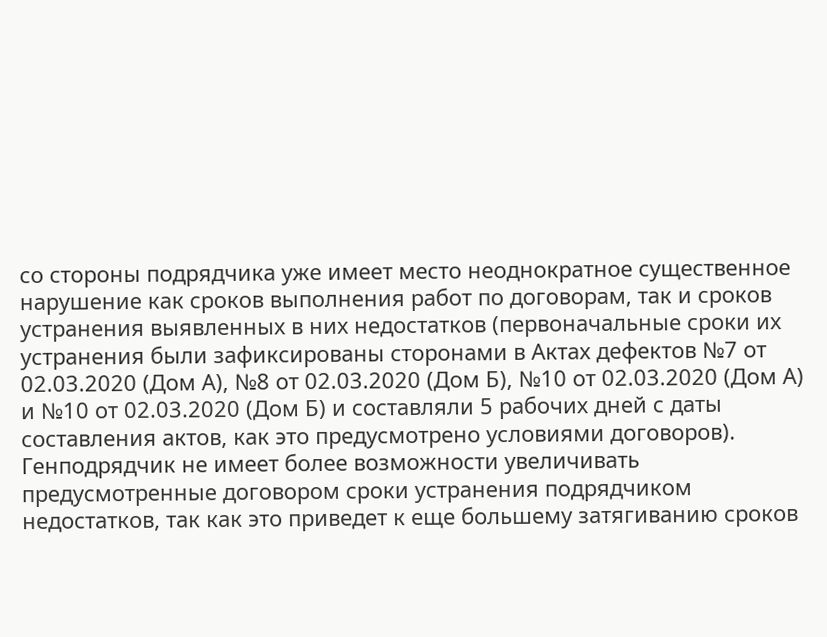со стороны подрядчика уже имеет место неоднократное существенное нарушение как сроков выполнения работ по договорам, так и сроков устранения выявленных в них недостатков (первоначальные сроки их устранения были зафиксированы сторонами в Актах дефектов №7 от 02.03.2020 (Дом А), №8 от 02.03.2020 (Дом Б), №10 от 02.03.2020 (Дом А) и №10 от 02.03.2020 (Дом Б) и составляли 5 рабочих дней с даты составления актов, как это предусмотрено условиями договоров). Генподрядчик не имеет более возможности увеличивать предусмотренные договором сроки устранения подрядчиком недостатков, так как это приведет к еще большему затягиванию сроков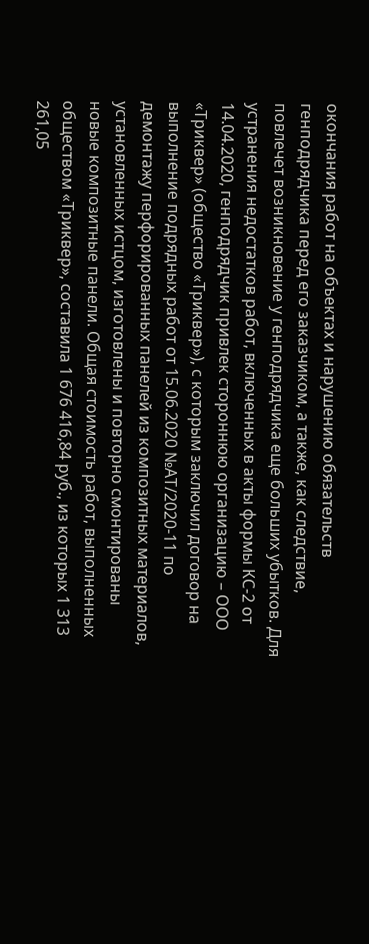окончания работ на объектах и нарушению обязательств генподрядчика перед его заказчиком, а также, как следствие, повлечет возникновение у генподрядчика еще больших убытков. Для устранения недостатков работ, включенных в акты формы КС-2 от 14.04.2020, генподрядчик привлек стороннюю организацию – ООО «Триквер» (общество «Триквер»), с которым заключил договор на выполнение подрядных работ от 15.06.2020 №АТ/2020-11 по демонтажу перфорированных панелей из композитных материалов, установленных истцом, изготовлены и повторно смонтированы новые композитные панели. Общая стоимость работ, выполненных обществом «Триквер», составила 1 676 416,84 руб., из которых 1 313 261,05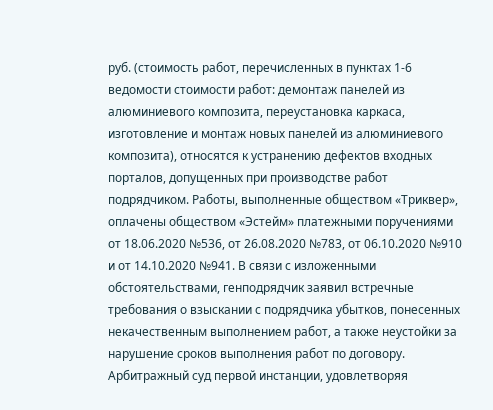руб. (стоимость работ, перечисленных в пунктах 1-6 ведомости стоимости работ: демонтаж панелей из алюминиевого композита, переустановка каркаса, изготовление и монтаж новых панелей из алюминиевого композита), относятся к устранению дефектов входных порталов, допущенных при производстве работ подрядчиком. Работы, выполненные обществом «Триквер», оплачены обществом «Эстейм» платежными поручениями от 18.06.2020 №536, от 26.08.2020 №783, от 06.10.2020 №910 и от 14.10.2020 №941. В связи с изложенными обстоятельствами, генподрядчик заявил встречные требования о взыскании с подрядчика убытков, понесенных некачественным выполнением работ, а также неустойки за нарушение сроков выполнения работ по договору. Арбитражный суд первой инстанции, удовлетворяя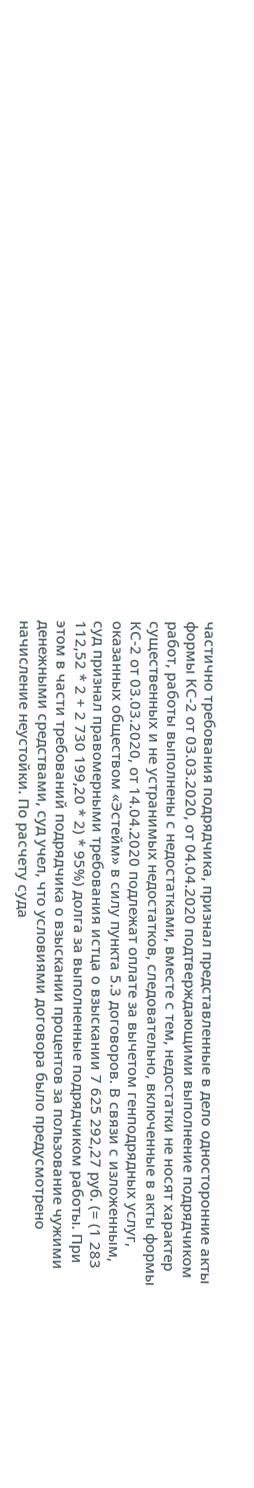частично требования подрядчика, признал представленные в дело односторонние акты формы КС-2 от 03.03.2020, от 04.04.2020 подтверждающими выполнение подрядчиком работ, работы выполнены с недостатками, вместе с тем, недостатки не носят характер существенных и не устранимых недостатков, следовательно, включенные в акты формы КС-2 от 03.03.2020, от 14.04.2020 подлежат оплате за вычетом генподрядных услуг, оказанных обществом «Эстейм» в силу пункта 5.3 договоров. В связи с изложенным, суд признал правомерными требования истца о взыскании 7 625 292,27 руб. (= (1 283 112,52 * 2 + 2 730 199,20 * 2) * 95%) долга за выполненные подрядчиком работы. При этом в части требований подрядчика о взыскании процентов за пользование чужими денежными средствами, суд учел, что условиями договора было предусмотрено начисление неустойки. По расчету суда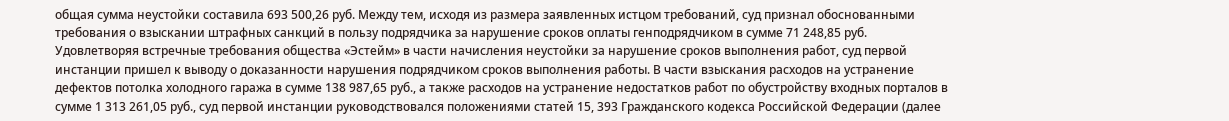общая сумма неустойки составила 693 500,26 руб. Между тем, исходя из размера заявленных истцом требований, суд признал обоснованными требования о взыскании штрафных санкций в пользу подрядчика за нарушение сроков оплаты генподрядчиком в сумме 71 248,85 руб. Удовлетворяя встречные требования общества «Эстейм» в части начисления неустойки за нарушение сроков выполнения работ, суд первой инстанции пришел к выводу о доказанности нарушения подрядчиком сроков выполнения работы. В части взыскания расходов на устранение дефектов потолка холодного гаража в сумме 138 987,65 руб., а также расходов на устранение недостатков работ по обустройству входных порталов в сумме 1 313 261,05 руб., суд первой инстанции руководствовался положениями статей 15, 393 Гражданского кодекса Российской Федерации (далее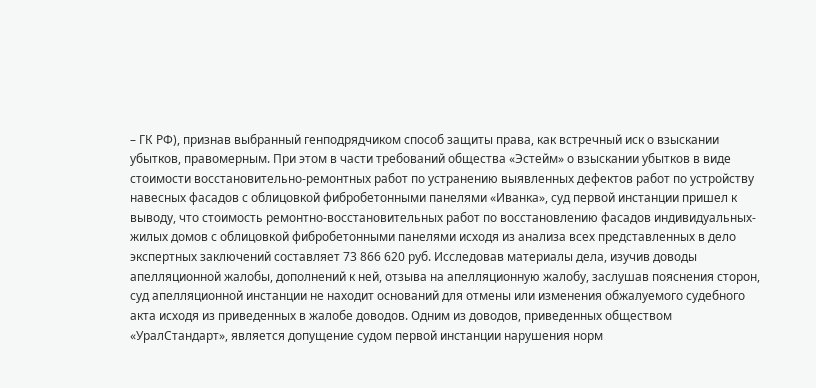– ГК РФ), признав выбранный генподрядчиком способ защиты права, как встречный иск о взыскании убытков, правомерным. При этом в части требований общества «Эстейм» о взыскании убытков в виде стоимости восстановительно-ремонтных работ по устранению выявленных дефектов работ по устройству навесных фасадов с облицовкой фибробетонными панелями «Иванка», суд первой инстанции пришел к выводу, что стоимость ремонтно-восстановительных работ по восстановлению фасадов индивидуальных-жилых домов с облицовкой фибробетонными панелями исходя из анализа всех представленных в дело экспертных заключений составляет 73 866 620 руб. Исследовав материалы дела, изучив доводы апелляционной жалобы, дополнений к ней, отзыва на апелляционную жалобу, заслушав пояснения сторон, суд апелляционной инстанции не находит оснований для отмены или изменения обжалуемого судебного акта исходя из приведенных в жалобе доводов. Одним из доводов, приведенных обществом «УралСтандарт», является допущение судом первой инстанции нарушения норм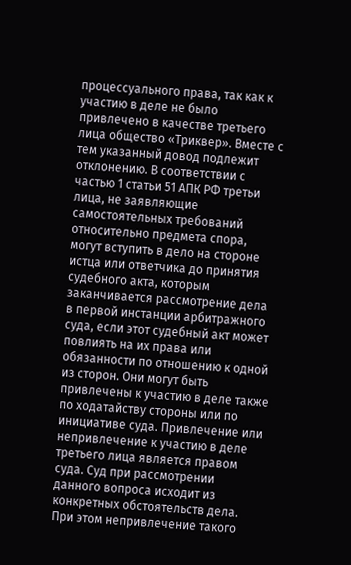процессуального права, так как к участию в деле не было привлечено в качестве третьего лица общество «Триквер». Вместе с тем указанный довод подлежит отклонению. В соответствии с частью 1 статьи 51 АПК РФ третьи лица, не заявляющие самостоятельных требований относительно предмета спора, могут вступить в дело на стороне истца или ответчика до принятия судебного акта, которым заканчивается рассмотрение дела в первой инстанции арбитражного суда, если этот судебный акт может повлиять на их права или обязанности по отношению к одной из сторон. Они могут быть привлечены к участию в деле также по ходатайству стороны или по инициативе суда. Привлечение или непривлечение к участию в деле третьего лица является правом суда. Суд при рассмотрении данного вопроса исходит из конкретных обстоятельств дела. При этом непривлечение такого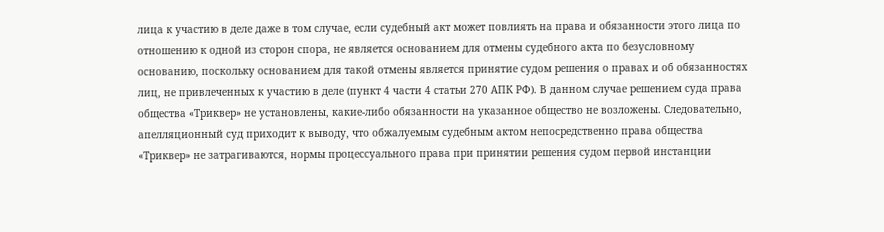лица к участию в деле даже в том случае, если судебный акт может повлиять на права и обязанности этого лица по отношению к одной из сторон спора, не является основанием для отмены судебного акта по безусловному основанию, поскольку основанием для такой отмены является принятие судом решения о правах и об обязанностях лиц, не привлеченных к участию в деле (пункт 4 части 4 статьи 270 АПК РФ). В данном случае решением суда права общества «Триквер» не установлены, какие-либо обязанности на указанное общество не возложены. Следовательно, апелляционный суд приходит к выводу, что обжалуемым судебным актом непосредственно права общества «Триквер» не затрагиваются, нормы процессуального права при принятии решения судом первой инстанции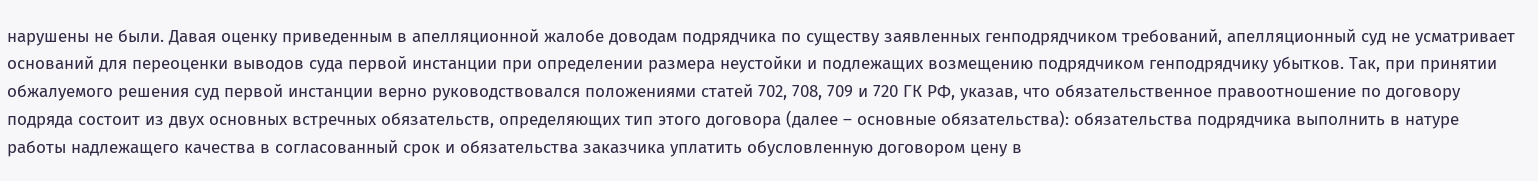нарушены не были. Давая оценку приведенным в апелляционной жалобе доводам подрядчика по существу заявленных генподрядчиком требований, апелляционный суд не усматривает оснований для переоценки выводов суда первой инстанции при определении размера неустойки и подлежащих возмещению подрядчиком генподрядчику убытков. Так, при принятии обжалуемого решения суд первой инстанции верно руководствовался положениями статей 702, 708, 709 и 720 ГК РФ, указав, что обязательственное правоотношение по договору подряда состоит из двух основных встречных обязательств, определяющих тип этого договора (далее – основные обязательства): обязательства подрядчика выполнить в натуре работы надлежащего качества в согласованный срок и обязательства заказчика уплатить обусловленную договором цену в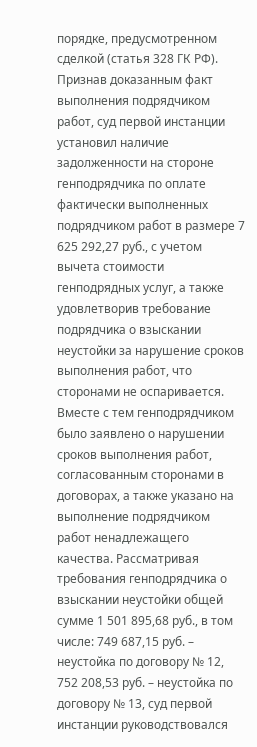порядке, предусмотренном сделкой (статья 328 ГК РФ). Признав доказанным факт выполнения подрядчиком работ, суд первой инстанции установил наличие задолженности на стороне генподрядчика по оплате фактически выполненных подрядчиком работ в размере 7 625 292,27 руб., с учетом вычета стоимости генподрядных услуг, а также удовлетворив требование подрядчика о взыскании неустойки за нарушение сроков выполнения работ, что сторонами не оспаривается. Вместе с тем генподрядчиком было заявлено о нарушении сроков выполнения работ, согласованным сторонами в договорах, а также указано на выполнение подрядчиком работ ненадлежащего качества. Рассматривая требования генподрядчика о взыскании неустойки общей сумме 1 501 895,68 руб., в том числе: 749 687,15 руб. – неустойка по договору № 12, 752 208,53 руб. – неустойка по договору № 13, суд первой инстанции руководствовался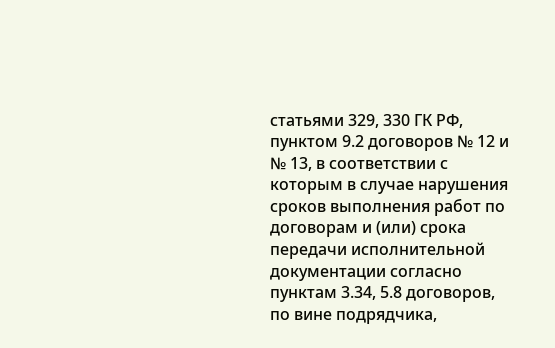статьями 329, 330 ГК РФ, пунктом 9.2 договоров № 12 и № 13, в соответствии с которым в случае нарушения сроков выполнения работ по договорам и (или) срока передачи исполнительной документации согласно пунктам 3.34, 5.8 договоров, по вине подрядчика,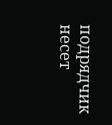подрядчик несет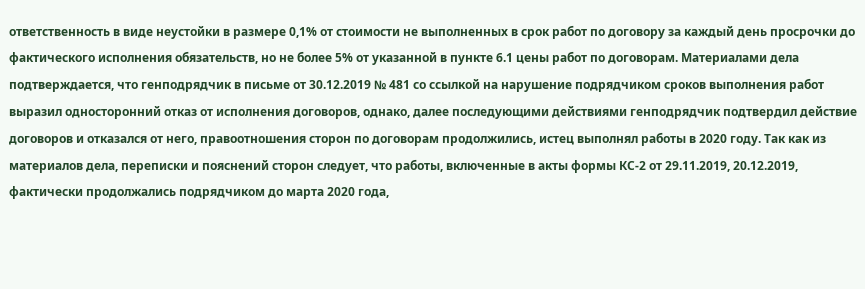ответственность в виде неустойки в размере 0,1% от стоимости не выполненных в срок работ по договору за каждый день просрочки до фактического исполнения обязательств, но не более 5% от указанной в пункте 6.1 цены работ по договорам. Материалами дела подтверждается, что генподрядчик в письме от 30.12.2019 № 481 со ссылкой на нарушение подрядчиком сроков выполнения работ выразил односторонний отказ от исполнения договоров, однако, далее последующими действиями генподрядчик подтвердил действие договоров и отказался от него, правоотношения сторон по договорам продолжились, истец выполнял работы в 2020 году. Так как из материалов дела, переписки и пояснений сторон следует, что работы, включенные в акты формы КС-2 от 29.11.2019, 20.12.2019, фактически продолжались подрядчиком до марта 2020 года,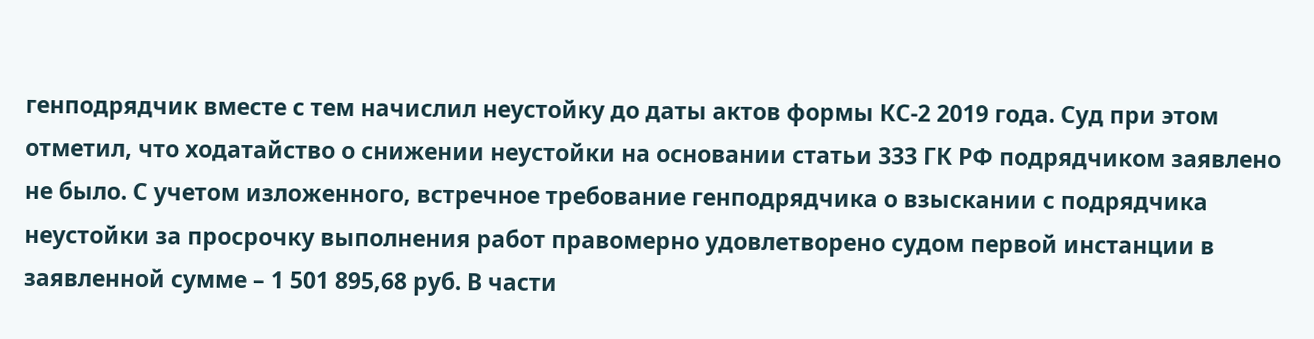генподрядчик вместе с тем начислил неустойку до даты актов формы КС-2 2019 года. Суд при этом отметил, что ходатайство о снижении неустойки на основании статьи 333 ГК РФ подрядчиком заявлено не было. С учетом изложенного, встречное требование генподрядчика о взыскании с подрядчика неустойки за просрочку выполнения работ правомерно удовлетворено судом первой инстанции в заявленной сумме – 1 501 895,68 руб. В части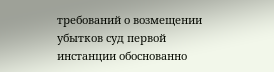требований о возмещении убытков суд первой инстанции обоснованно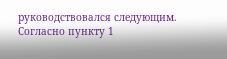руководствовался следующим. Согласно пункту 1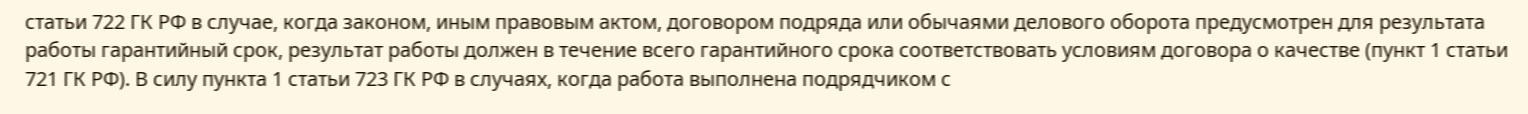статьи 722 ГК РФ в случае, когда законом, иным правовым актом, договором подряда или обычаями делового оборота предусмотрен для результата работы гарантийный срок, результат работы должен в течение всего гарантийного срока соответствовать условиям договора о качестве (пункт 1 статьи 721 ГК РФ). В силу пункта 1 статьи 723 ГК РФ в случаях, когда работа выполнена подрядчиком с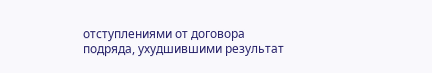отступлениями от договора подряда, ухудшившими результат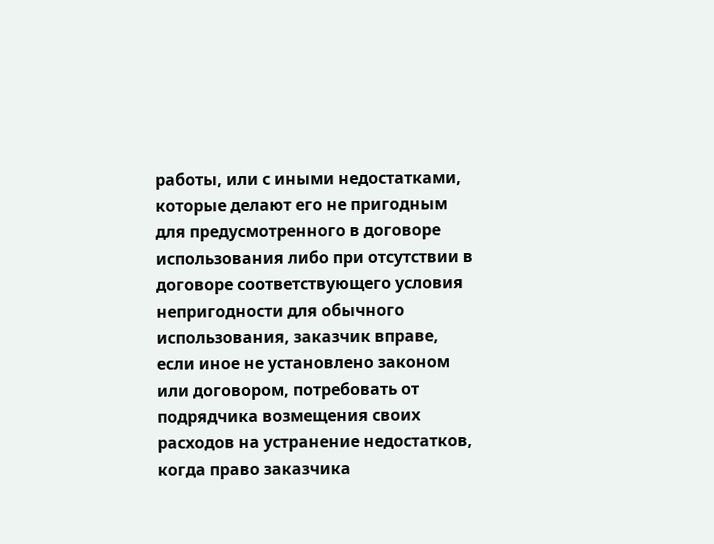работы, или с иными недостатками, которые делают его не пригодным для предусмотренного в договоре использования либо при отсутствии в договоре соответствующего условия непригодности для обычного использования, заказчик вправе, если иное не установлено законом или договором, потребовать от подрядчика возмещения своих расходов на устранение недостатков, когда право заказчика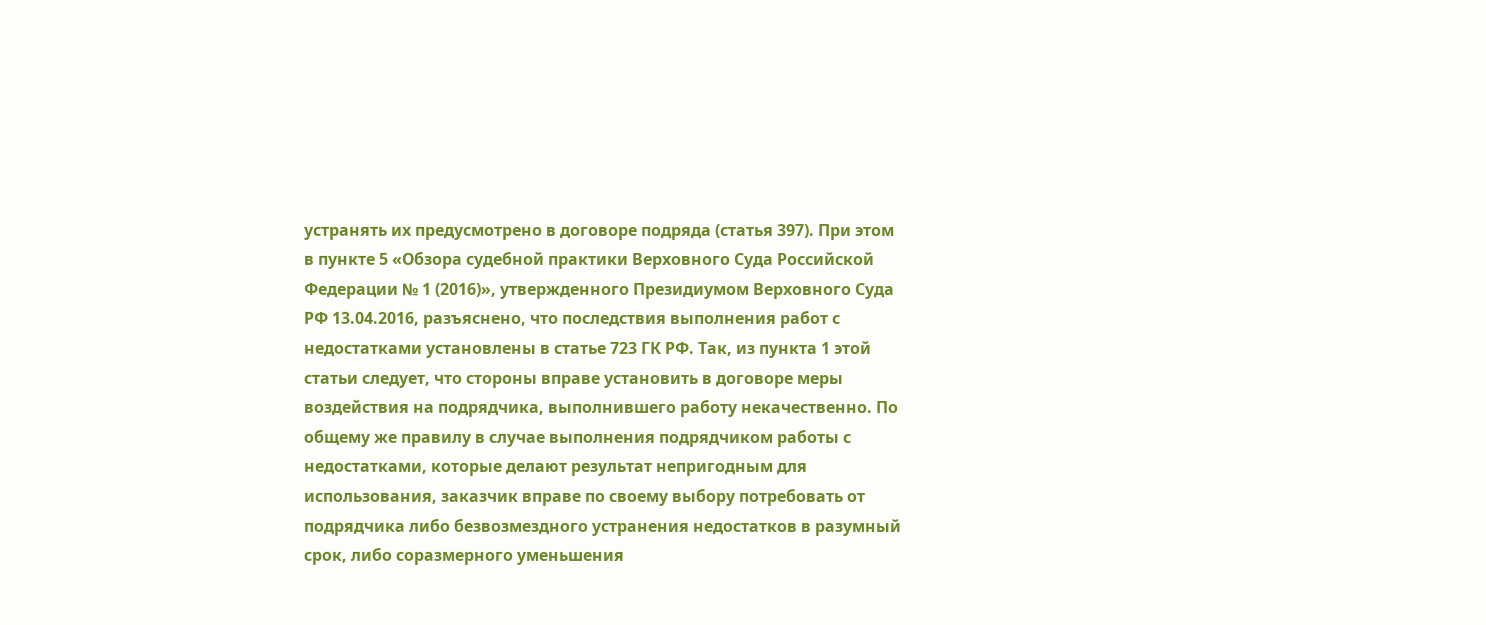устранять их предусмотрено в договоре подряда (статья 397). При этом в пункте 5 «Обзора судебной практики Верховного Суда Российской Федерации № 1 (2016)», утвержденного Президиумом Верховного Суда РФ 13.04.2016, разъяснено, что последствия выполнения работ с недостатками установлены в статье 723 ГК РФ. Так, из пункта 1 этой статьи следует, что стороны вправе установить в договоре меры воздействия на подрядчика, выполнившего работу некачественно. По общему же правилу в случае выполнения подрядчиком работы с недостатками, которые делают результат непригодным для использования, заказчик вправе по своему выбору потребовать от подрядчика либо безвозмездного устранения недостатков в разумный срок, либо соразмерного уменьшения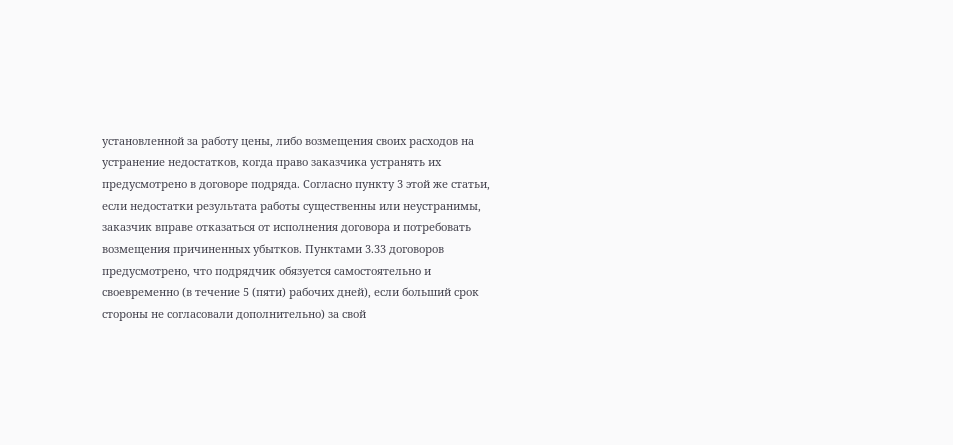установленной за работу цены, либо возмещения своих расходов на устранение недостатков, когда право заказчика устранять их предусмотрено в договоре подряда. Согласно пункту 3 этой же статьи, если недостатки результата работы существенны или неустранимы, заказчик вправе отказаться от исполнения договора и потребовать возмещения причиненных убытков. Пунктами 3.33 договоров предусмотрено, что подрядчик обязуется самостоятельно и своевременно (в течение 5 (пяти) рабочих дней), если больший срок стороны не согласовали дополнительно) за свой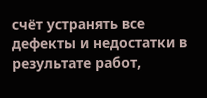счёт устранять все дефекты и недостатки в результате работ,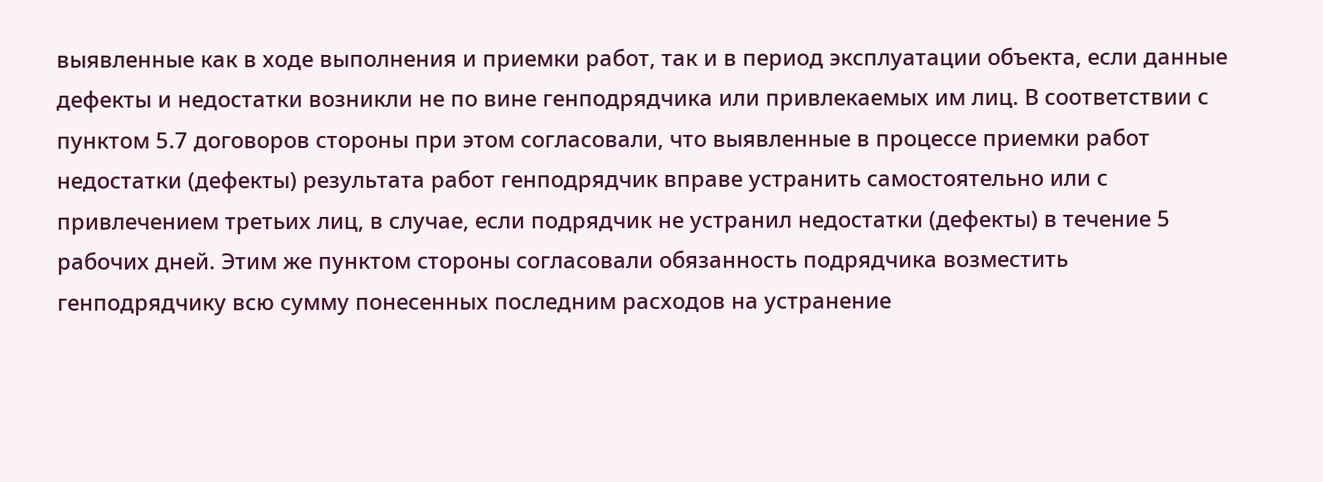выявленные как в ходе выполнения и приемки работ, так и в период эксплуатации объекта, если данные дефекты и недостатки возникли не по вине генподрядчика или привлекаемых им лиц. В соответствии с пунктом 5.7 договоров стороны при этом согласовали, что выявленные в процессе приемки работ недостатки (дефекты) результата работ генподрядчик вправе устранить самостоятельно или с привлечением третьих лиц, в случае, если подрядчик не устранил недостатки (дефекты) в течение 5 рабочих дней. Этим же пунктом стороны согласовали обязанность подрядчика возместить генподрядчику всю сумму понесенных последним расходов на устранение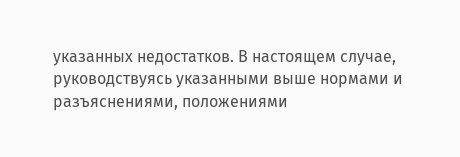указанных недостатков. В настоящем случае, руководствуясь указанными выше нормами и разъяснениями, положениями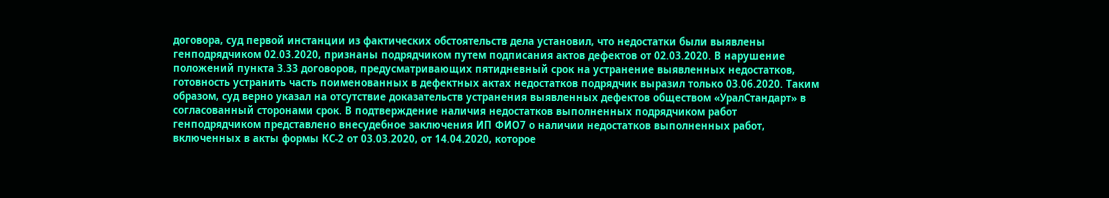договора, суд первой инстанции из фактических обстоятельств дела установил, что недостатки были выявлены генподрядчиком 02.03.2020, признаны подрядчиком путем подписания актов дефектов от 02.03.2020. В нарушение положений пункта 3.33 договоров, предусматривающих пятидневный срок на устранение выявленных недостатков, готовность устранить часть поименованных в дефектных актах недостатков подрядчик выразил только 03.06.2020. Таким образом, суд верно указал на отсутствие доказательств устранения выявленных дефектов обществом «УралСтандарт» в согласованный сторонами срок. В подтверждение наличия недостатков выполненных подрядчиком работ генподрядчиком представлено внесудебное заключения ИП ФИО7 о наличии недостатков выполненных работ, включенных в акты формы КС-2 от 03.03.2020, от 14.04.2020, которое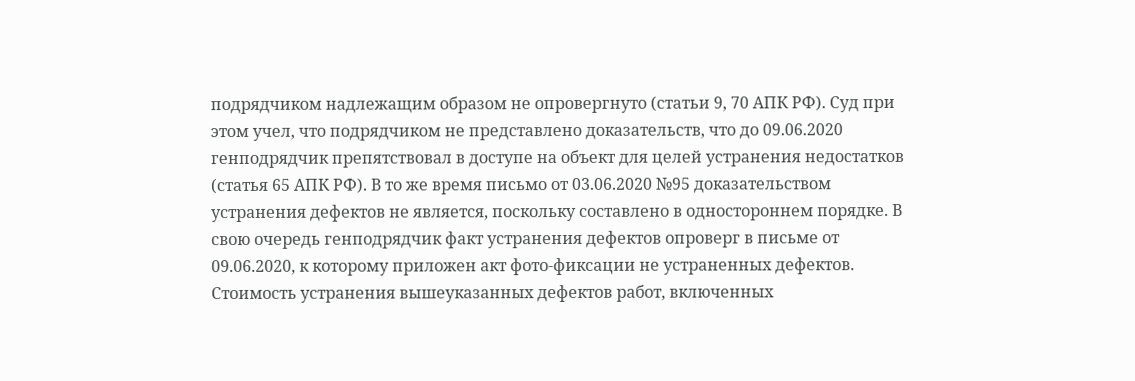подрядчиком надлежащим образом не опровергнуто (статьи 9, 70 АПК РФ). Суд при этом учел, что подрядчиком не представлено доказательств, что до 09.06.2020 генподрядчик препятствовал в доступе на объект для целей устранения недостатков (статья 65 АПК РФ). В то же время письмо от 03.06.2020 №95 доказательством устранения дефектов не является, поскольку составлено в одностороннем порядке. В свою очередь генподрядчик факт устранения дефектов опроверг в письме от 09.06.2020, к которому приложен акт фото-фиксации не устраненных дефектов. Стоимость устранения вышеуказанных дефектов работ, включенных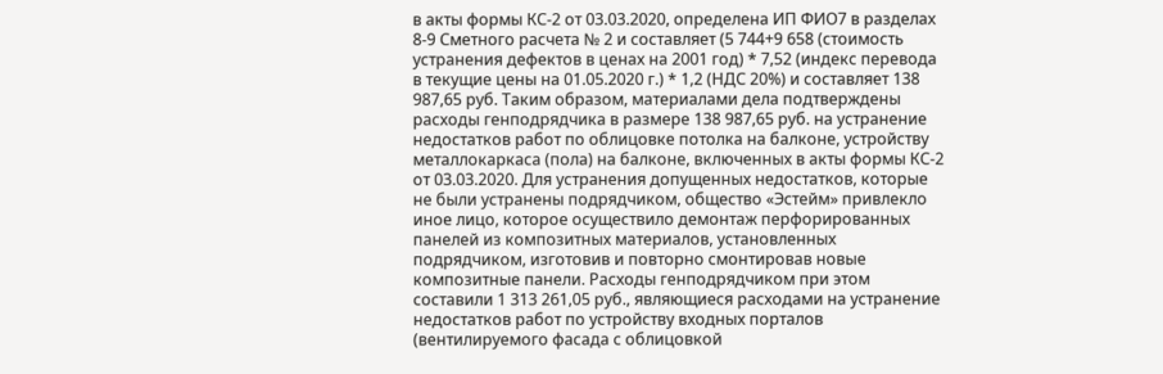в акты формы КС-2 от 03.03.2020, определена ИП ФИО7 в разделах 8-9 Сметного расчета № 2 и составляет (5 744+9 658 (стоимость устранения дефектов в ценах на 2001 год) * 7,52 (индекс перевода в текущие цены на 01.05.2020 г.) * 1,2 (НДС 20%) и составляет 138 987,65 руб. Таким образом, материалами дела подтверждены расходы генподрядчика в размере 138 987,65 руб. на устранение недостатков работ по облицовке потолка на балконе, устройству металлокаркаса (пола) на балконе, включенных в акты формы КС-2 от 03.03.2020. Для устранения допущенных недостатков, которые не были устранены подрядчиком, общество «Эстейм» привлекло иное лицо, которое осуществило демонтаж перфорированных панелей из композитных материалов, установленных подрядчиком, изготовив и повторно смонтировав новые композитные панели. Расходы генподрядчиком при этом составили 1 313 261,05 руб., являющиеся расходами на устранение недостатков работ по устройству входных порталов (вентилируемого фасада с облицовкой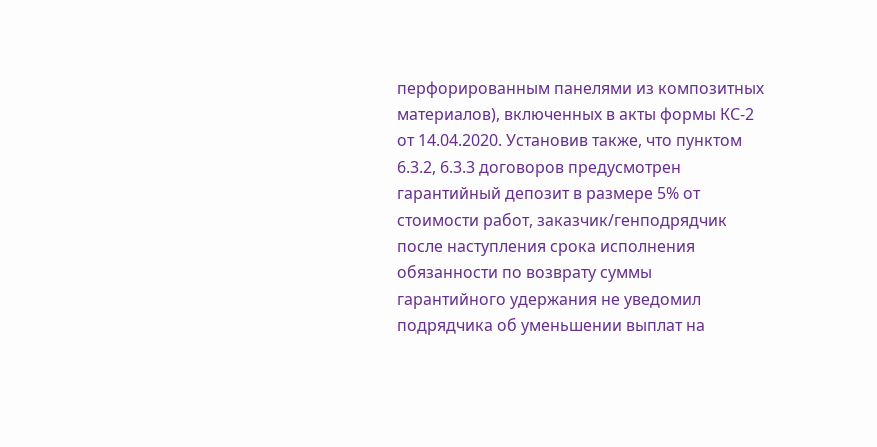перфорированным панелями из композитных материалов), включенных в акты формы КС-2 от 14.04.2020. Установив также, что пунктом 6.3.2, 6.3.3 договоров предусмотрен гарантийный депозит в размере 5% от стоимости работ, заказчик/генподрядчик после наступления срока исполнения обязанности по возврату суммы гарантийного удержания не уведомил подрядчика об уменьшении выплат на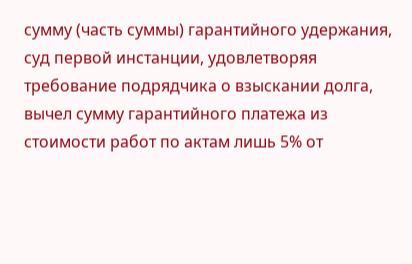сумму (часть суммы) гарантийного удержания, суд первой инстанции, удовлетворяя требование подрядчика о взыскании долга, вычел сумму гарантийного платежа из стоимости работ по актам лишь 5% от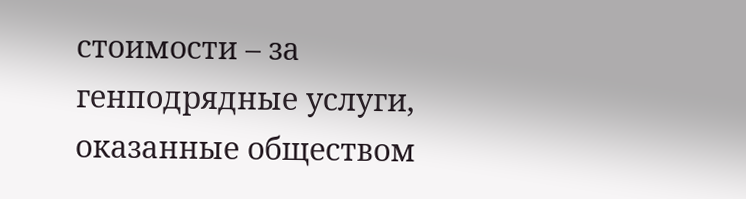стоимости – за генподрядные услуги, оказанные обществом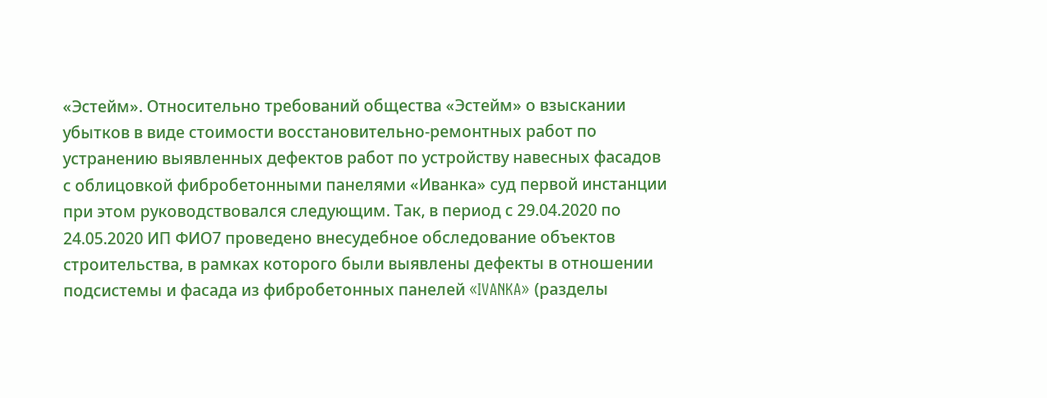«Эстейм». Относительно требований общества «Эстейм» о взыскании убытков в виде стоимости восстановительно-ремонтных работ по устранению выявленных дефектов работ по устройству навесных фасадов с облицовкой фибробетонными панелями «Иванка» суд первой инстанции при этом руководствовался следующим. Так, в период с 29.04.2020 по 24.05.2020 ИП ФИО7 проведено внесудебное обследование объектов строительства, в рамках которого были выявлены дефекты в отношении подсистемы и фасада из фибробетонных панелей «IVANKA» (разделы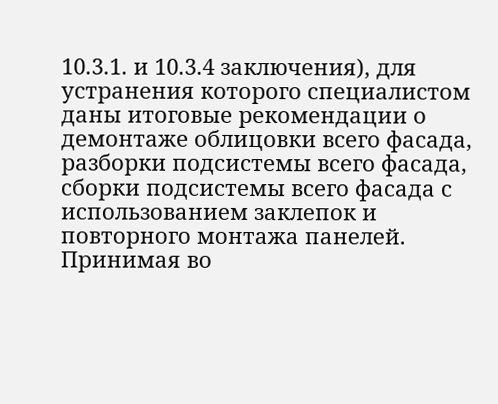10.3.1. и 10.3.4 заключения), для устранения которого специалистом даны итоговые рекомендации о демонтаже облицовки всего фасада, разборки подсистемы всего фасада, сборки подсистемы всего фасада с использованием заклепок и повторного монтажа панелей. Принимая во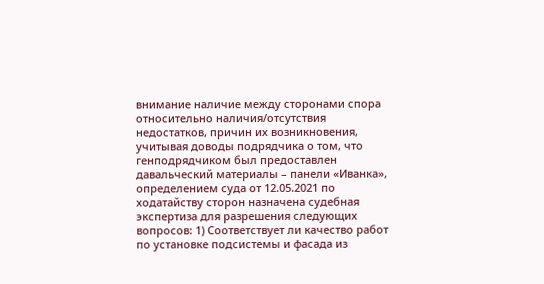внимание наличие между сторонами спора относительно наличия/отсутствия недостатков, причин их возникновения, учитывая доводы подрядчика о том, что генподрядчиком был предоставлен давальческий материалы – панели «Иванка», определением суда от 12.05.2021 по ходатайству сторон назначена судебная экспертиза для разрешения следующих вопросов: 1) Соответствует ли качество работ по установке подсистемы и фасада из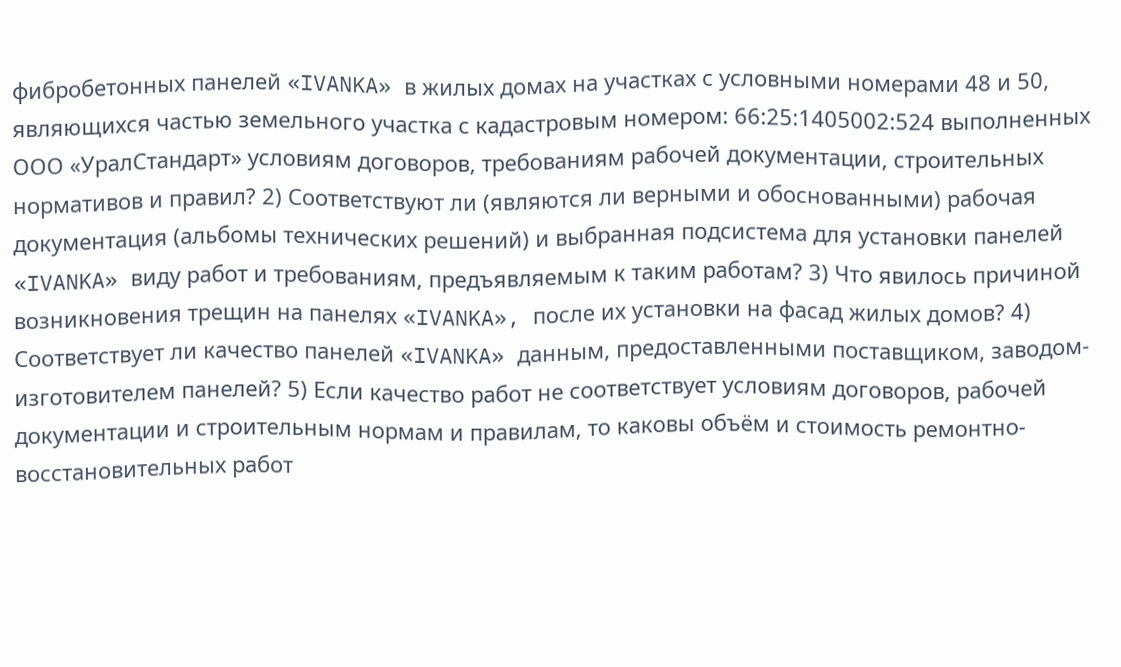фибробетонных панелей «IVANKA» в жилых домах на участках с условными номерами 48 и 50, являющихся частью земельного участка с кадастровым номером: 66:25:1405002:524 выполненных ООО «УралСтандарт» условиям договоров, требованиям рабочей документации, строительных нормативов и правил? 2) Соответствуют ли (являются ли верными и обоснованными) рабочая документация (альбомы технических решений) и выбранная подсистема для установки панелей «IVANKA» виду работ и требованиям, предъявляемым к таким работам? 3) Что явилось причиной возникновения трещин на панелях «IVANKA», после их установки на фасад жилых домов? 4) Соответствует ли качество панелей «IVANKA» данным, предоставленными поставщиком, заводом-изготовителем панелей? 5) Если качество работ не соответствует условиям договоров, рабочей документации и строительным нормам и правилам, то каковы объём и стоимость ремонтно-восстановительных работ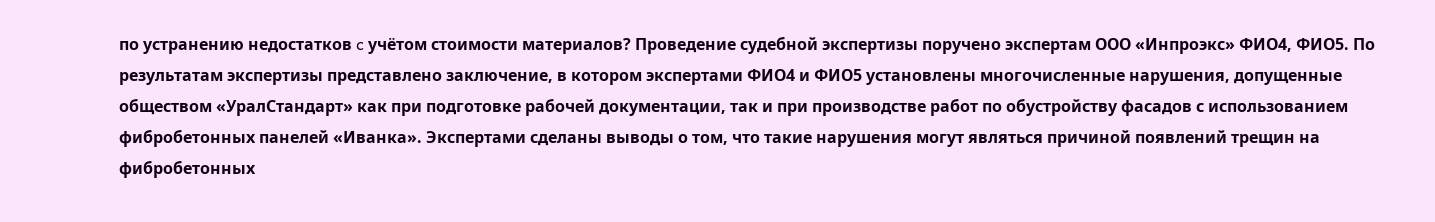по устранению недостатков c учётом стоимости материалов? Проведение судебной экспертизы поручено экспертам ООО «Инпроэкс» ФИО4, ФИО5. По результатам экспертизы представлено заключение, в котором экспертами ФИО4 и ФИО5 установлены многочисленные нарушения, допущенные обществом «УралСтандарт» как при подготовке рабочей документации, так и при производстве работ по обустройству фасадов с использованием фибробетонных панелей «Иванка». Экспертами сделаны выводы о том, что такие нарушения могут являться причиной появлений трещин на фибробетонных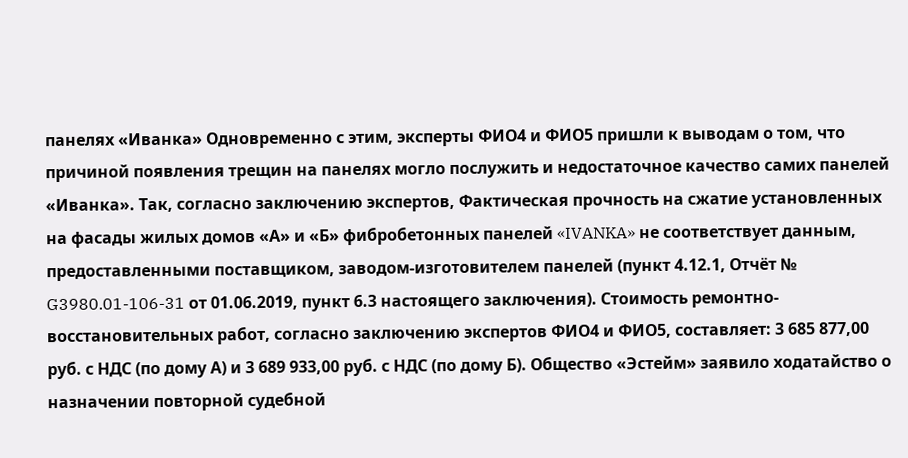панелях «Иванка» Одновременно с этим, эксперты ФИО4 и ФИО5 пришли к выводам о том, что причиной появления трещин на панелях могло послужить и недостаточное качество самих панелей «Иванка». Так, согласно заключению экспертов, Фактическая прочность на сжатие установленных на фасады жилых домов «А» и «Б» фибробетонных панелей «IVANKA» не соответствует данным, предоставленными поставщиком, заводом-изготовителем панелей (пункт 4.12.1, Отчёт № G3980.01-106-31 от 01.06.2019, пункт 6.3 настоящего заключения). Стоимость ремонтно-восстановительных работ, согласно заключению экспертов ФИО4 и ФИО5, составляет: 3 685 877,00 руб. с НДС (по дому А) и 3 689 933,00 руб. с НДС (по дому Б). Общество «Эстейм» заявило ходатайство о назначении повторной судебной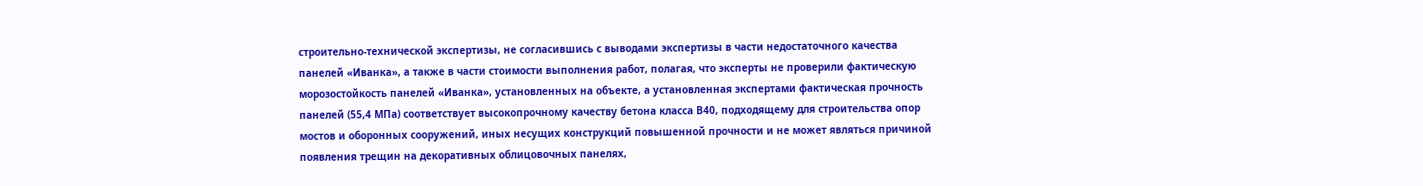строительно-технической экспертизы, не согласившись с выводами экспертизы в части недостаточного качества панелей «Иванка», а также в части стоимости выполнения работ, полагая, что эксперты не проверили фактическую морозостойкость панелей «Иванка», установленных на объекте, а установленная экспертами фактическая прочность панелей (55,4 МПа) соответствует высокопрочному качеству бетона класса В40, подходящему для строительства опор мостов и оборонных сооружений, иных несущих конструкций повышенной прочности и не может являться причиной появления трещин на декоративных облицовочных панелях,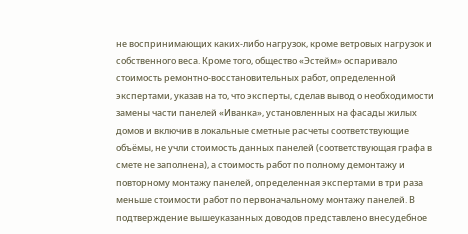не воспринимающих каких-либо нагрузок, кроме ветровых нагрузок и собственного веса. Кроме того, общество «Эстейм» оспаривало стоимость ремонтно-восстановительных работ, определенной экспертами, указав на то, что эксперты, сделав вывод о необходимости замены части панелей «Иванка», установленных на фасады жилых домов и включив в локальные сметные расчеты соответствующие объёмы, не учли стоимость данных панелей (соответствующая графа в смете не заполнена), а стоимость работ по полному демонтажу и повторному монтажу панелей, определенная экспертами в три раза меньше стоимости работ по первоначальному монтажу панелей. В подтверждение вышеуказанных доводов представлено внесудебное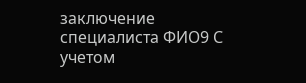заключение специалиста ФИО9 С учетом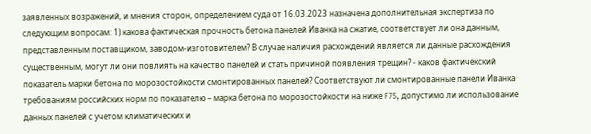заявленных возражений, и мнения сторон, определением суда от 16.03.2023 назначена дополнительная экспертиза по следующим вопросам: 1) какова фактическая прочность бетона панелей Иванка на сжатие, соответствует ли она данным, представленным поставщиком, заводом-изготовителем? В случае наличия расхождений является ли данные расхождения существенным, могут ли они повлиять на качество панелей и стать причиной появления трещин? - каков фактичекский показатель марки бетона по морозостойкости смонтированных панелей? Соответствуют ли смонтированные панели Иванка требованиям российских норм по показателю – марка бетона по морозостойкости на ниже F75, допустимо ли использование данных панелей с учетом климатических и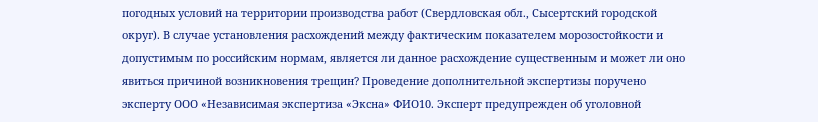погодных условий на территории производства работ (Свердловская обл., Сысертский городской округ). В случае установления расхождений между фактическим показателем морозостойкости и допустимым по российским нормам, является ли данное расхождение существенным и может ли оно явиться причиной возникновения трещин? Проведение дополнительной экспертизы поручено эксперту ООО «Независимая экспертиза «Эксна» ФИО10. Эксперт предупрежден об уголовной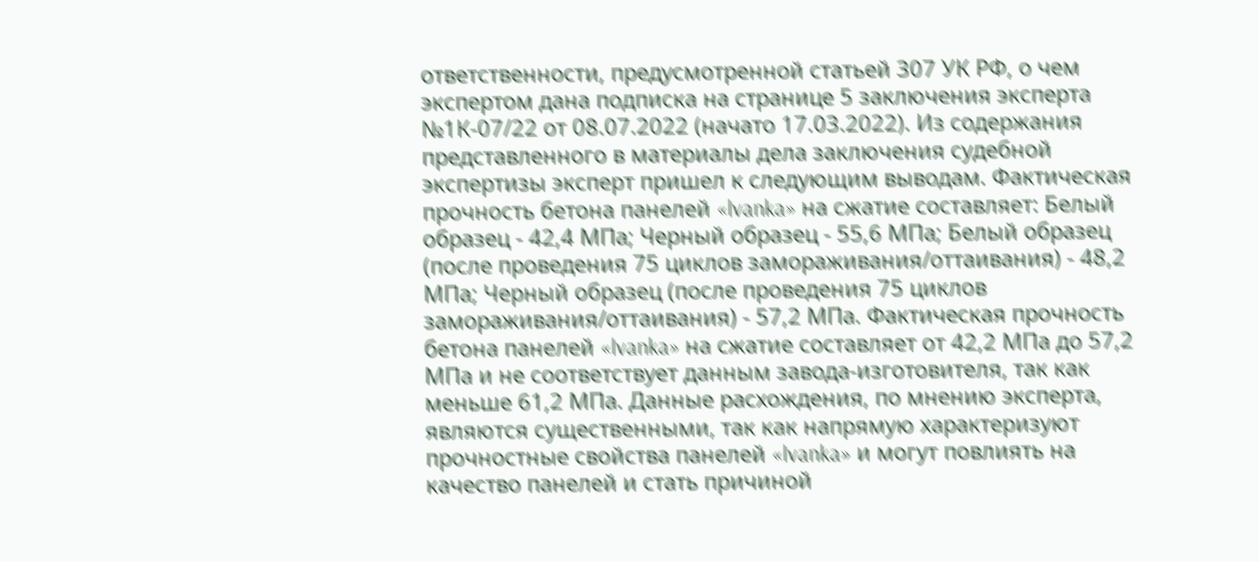ответственности, предусмотренной статьей 307 УК РФ, о чем экспертом дана подписка на странице 5 заключения эксперта №1К-07/22 от 08.07.2022 (начато 17.03.2022). Из содержания представленного в материалы дела заключения судебной экспертизы эксперт пришел к следующим выводам. Фактическая прочность бетона панелей «lvanka» на сжатие составляет: Белый образец - 42,4 МПа; Черный образец - 55,6 МПа; Белый образец (после проведения 75 циклов замораживания/оттаивания) - 48,2 МПа; Черный образец (после проведения 75 циклов замораживания/оттаивания) - 57,2 МПа. Фактическая прочность бетона панелей «lvanka» на сжатие составляет от 42,2 МПа до 57,2 МПа и не соответствует данным завода-изготовителя, так как меньше 61,2 МПа. Данные расхождения, по мнению эксперта, являются существенными, так как напрямую характеризуют прочностные свойства панелей «lvanka» и могут повлиять на качество панелей и стать причиной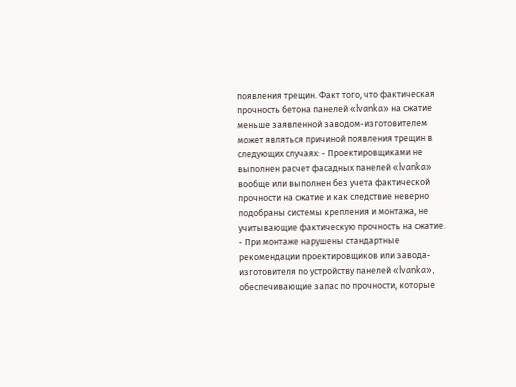появления трещин. Факт того, что фактическая прочность бетона панелей «lvanka» на сжатие меньше заявленной заводом-изготовителем может являться причиной появления трещин в следующих случаях: - Проектировщиками не выполнен расчет фасадных панелей «lvanka» вообще или выполнен без учета фактической прочности на сжатие и как следствие неверно подобраны системы крепления и монтажа, не учитывающие фактическую прочность на сжатие. - При монтаже нарушены стандартные рекомендации проектировщиков или завода-изготовителя по устройству панелей «lvanka», обеспечивающие запас по прочности, которые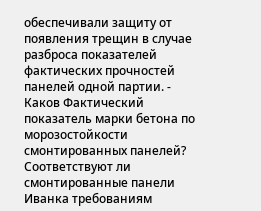обеспечивали защиту от появления трещин в случае разброса показателей фактических прочностей панелей одной партии. - Каков Фактический показатель марки бетона по морозостойкости смонтированных панелей? Соответствуют ли смонтированные панели Иванка требованиям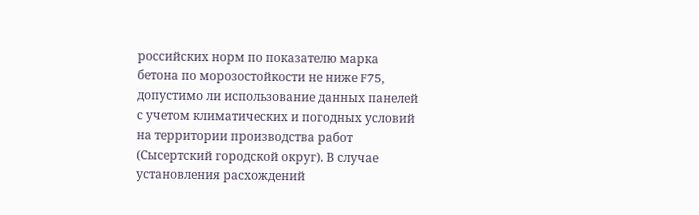российских норм по показателю марка бетона по морозостойкости не ниже F75, допустимо ли использование данных панелей с учетом климатических и погодных условий на территории производства работ (Сысертский городской округ). В случае установления расхождений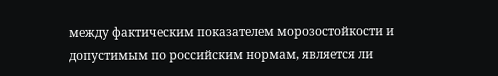между фактическим показателем морозостойкости и допустимым по российским нормам, является ли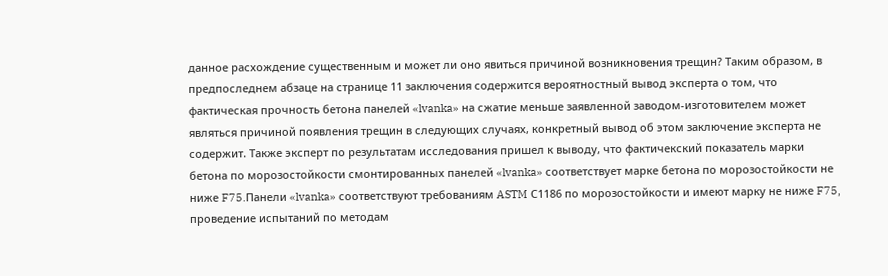данное расхождение существенным и может ли оно явиться причиной возникновения трещин? Таким образом, в предпоследнем абзаце на странице 11 заключения содержится вероятностный вывод эксперта о том, что фактическая прочность бетона панелей «lvanka» на сжатие меньше заявленной заводом-изготовителем может являться причиной появления трещин в следующих случаях, конкретный вывод об этом заключение эксперта не содержит. Также эксперт по результатам исследования пришел к выводу, что фактичекский показатель марки бетона по морозостойкости смонтированных панелей «lvanka» соответствует марке бетона по морозостойкости не ниже F75.Панели «lvanka» соответствуют требованиям ASTM С1186 по морозостойкости и имеют марку не ниже F75, проведение испытаний по методам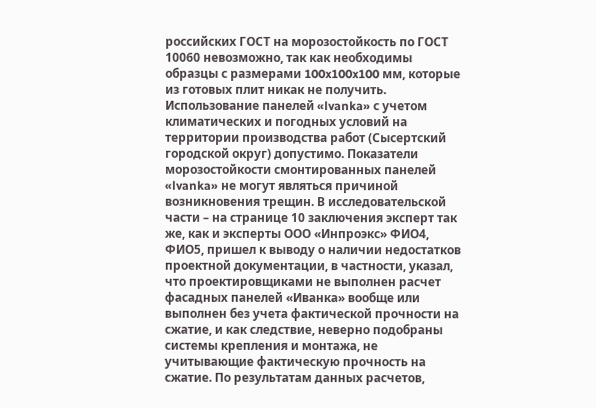российских ГОСТ на морозостойкость по ГОСТ 10060 невозможно, так как необходимы образцы с размерами 100x100x100 мм, которые из готовых плит никак не получить. Использование панелей «lvanka» с учетом климатических и погодных условий на территории производства работ (Сысертский городской округ) допустимо. Показатели морозостойкости смонтированных панелей «lvanka» не могут являться причиной возникновения трещин. В исследовательской части – на странице 10 заключения эксперт так же, как и эксперты ООО «Инпроэкс» ФИО4, ФИО5, пришел к выводу о наличии недостатков проектной документации, в частности, указал, что проектировщиками не выполнен расчет фасадных панелей «Иванка» вообще или выполнен без учета фактической прочности на сжатие, и как следствие, неверно подобраны системы крепления и монтажа, не учитывающие фактическую прочность на сжатие. По результатам данных расчетов,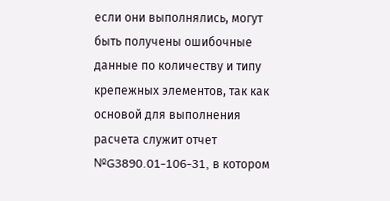если они выполнялись, могут быть получены ошибочные данные по количеству и типу крепежных элементов, так как основой для выполнения расчета служит отчет №G3890.01-106-31, в котором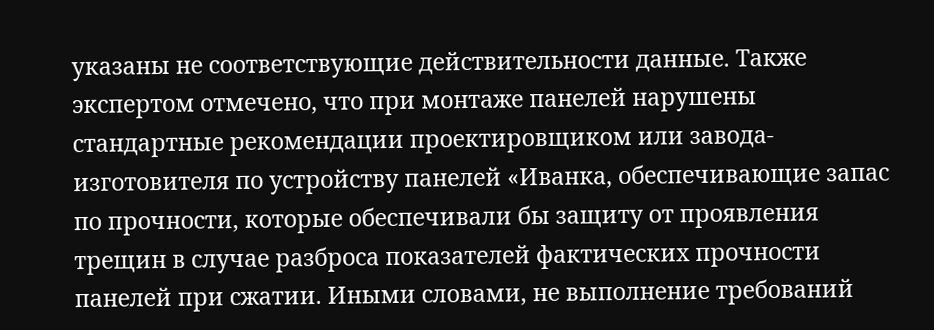указаны не соответствующие действительности данные. Также экспертом отмечено, что при монтаже панелей нарушены стандартные рекомендации проектировщиком или завода-изготовителя по устройству панелей «Иванка, обеспечивающие запас по прочности, которые обеспечивали бы защиту от проявления трещин в случае разброса показателей фактических прочности панелей при сжатии. Иными словами, не выполнение требований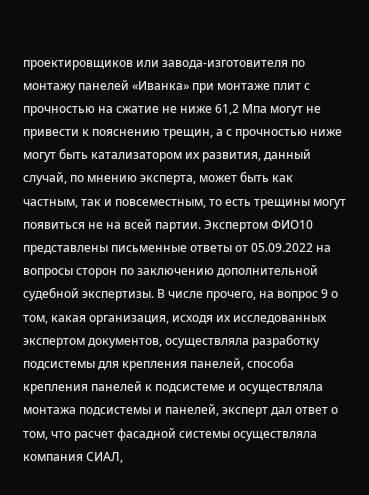проектировщиков или завода-изготовителя по монтажу панелей «Иванка» при монтаже плит с прочностью на сжатие не ниже 61,2 Мпа могут не привести к пояснению трещин, а с прочностью ниже могут быть катализатором их развития, данный случай, по мнению эксперта, может быть как частным, так и повсеместным, то есть трещины могут появиться не на всей партии. Экспертом ФИО10 представлены письменные ответы от 05.09.2022 на вопросы сторон по заключению дополнительной судебной экспертизы. В числе прочего, на вопрос 9 о том, какая организация, исходя их исследованных экспертом документов, осуществляла разработку подсистемы для крепления панелей, способа крепления панелей к подсистеме и осуществляла монтажа подсистемы и панелей, эксперт дал ответ о том, что расчет фасадной системы осуществляла компания СИАЛ,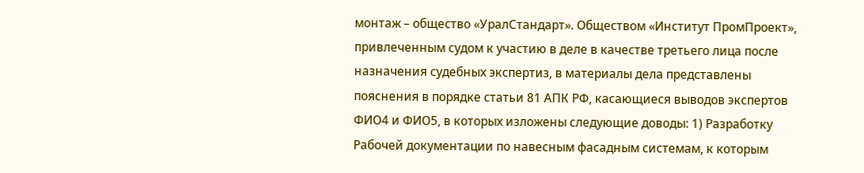монтаж – общество «УралСтандарт». Обществом «Институт ПромПроект», привлеченным судом к участию в деле в качестве третьего лица после назначения судебных экспертиз, в материалы дела представлены пояснения в порядке статьи 81 АПК РФ, касающиеся выводов экспертов ФИО4 и ФИО5, в которых изложены следующие доводы: 1) Разработку Рабочей документации по навесным фасадным системам, к которым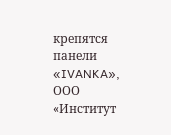крепятся панели «IVANKA», ООО «Институт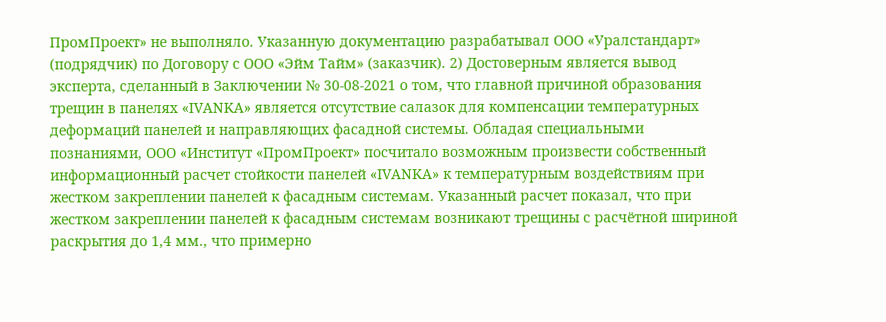ПромПроект» не выполняло. Указанную документацию разрабатывал ООО «Уралстандарт» (подрядчик) по Договору с ООО «Эйм Тайм» (заказчик). 2) Достоверным является вывод эксперта, сделанный в Заключении № 30-08-2021 о том, что главной причиной образования трещин в панелях «IVANKA» является отсутствие салазок для компенсации температурных деформаций панелей и направляющих фасадной системы. Обладая специальными познаниями, ООО «Институт «ПромПроект» посчитало возможным произвести собственный информационный расчет стойкости панелей «IVANKA» к температурным воздействиям при жестком закреплении панелей к фасадным системам. Указанный расчет показал, что при жестком закреплении панелей к фасадным системам возникают трещины с расчётной шириной раскрытия до 1,4 мм., что примерно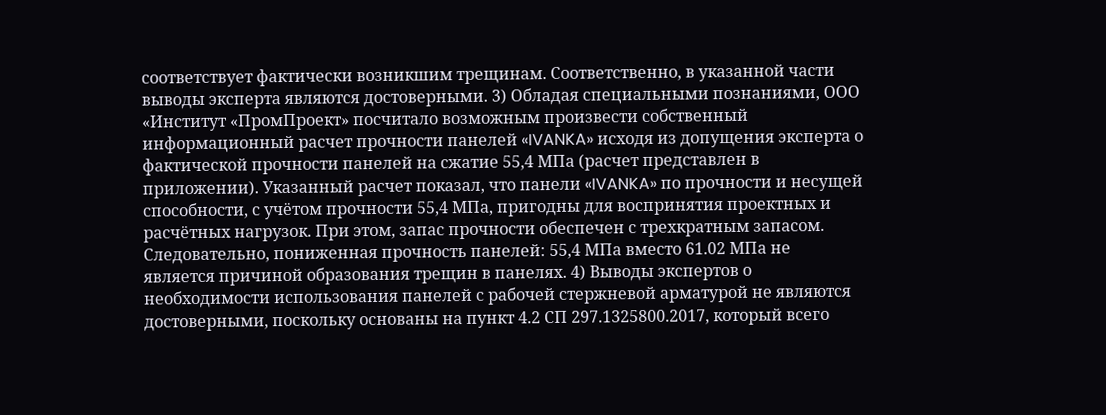соответствует фактически возникшим трещинам. Соответственно, в указанной части выводы эксперта являются достоверными. 3) Обладая специальными познаниями, ООО «Институт «ПромПроект» посчитало возможным произвести собственный информационный расчет прочности панелей «IVANKA» исходя из допущения эксперта о фактической прочности панелей на сжатие 55,4 МПа (расчет представлен в приложении). Указанный расчет показал, что панели «IVANKA» по прочности и несущей способности, с учётом прочности 55,4 МПа, пригодны для воспринятия проектных и расчётных нагрузок. При этом, запас прочности обеспечен с трехкратным запасом. Следовательно, пониженная прочность панелей: 55,4 МПа вместо 61.02 МПа не является причиной образования трещин в панелях. 4) Выводы экспертов о необходимости использования панелей с рабочей стержневой арматурой не являются достоверными, поскольку основаны на пункт 4.2 СП 297.1325800.2017, который всего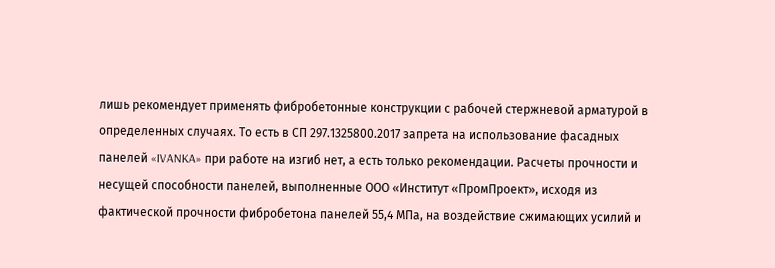лишь рекомендует применять фибробетонные конструкции с рабочей стержневой арматурой в определенных случаях. То есть в СП 297.1325800.2017 запрета на использование фасадных панелей «IVANKA» при работе на изгиб нет, а есть только рекомендации. Расчеты прочности и несущей способности панелей, выполненные ООО «Институт «ПромПроект», исходя из фактической прочности фибробетона панелей 55,4 МПа, на воздействие сжимающих усилий и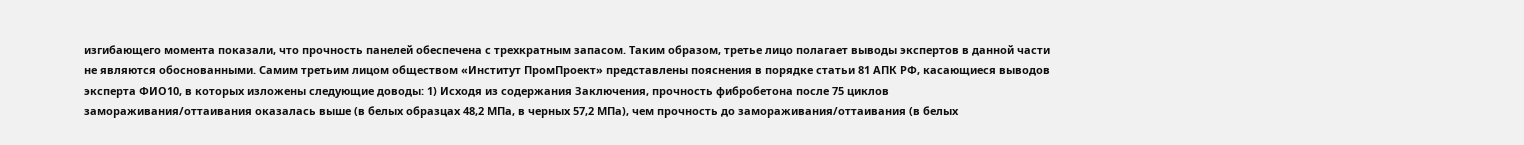изгибающего момента показали, что прочность панелей обеспечена с трехкратным запасом. Таким образом, третье лицо полагает выводы экспертов в данной части не являются обоснованными. Самим третьим лицом обществом «Институт ПромПроект» представлены пояснения в порядке статьи 81 АПК РФ, касающиеся выводов эксперта ФИО10, в которых изложены следующие доводы: 1) Исходя из содержания Заключения, прочность фибробетона после 75 циклов замораживания/оттаивания оказалась выше (в белых образцах 48,2 МПа, в черных 57,2 МПа), чем прочность до замораживания/оттаивания (в белых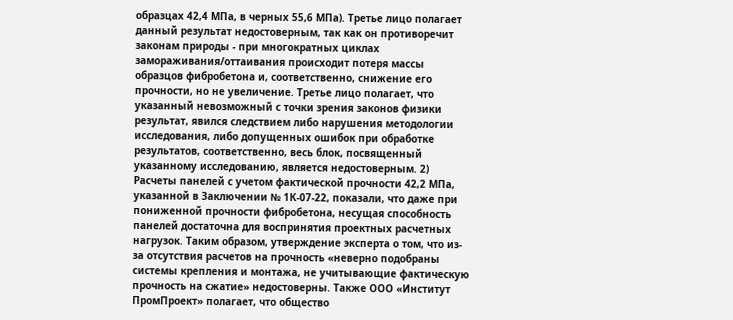образцах 42,4 МПа, в черных 55,6 МПа). Третье лицо полагает данный результат недостоверным, так как он противоречит законам природы - при многократных циклах замораживания/оттаивания происходит потеря массы образцов фибробетона и, соответственно, снижение его прочности, но не увеличение. Третье лицо полагает, что указанный невозможный с точки зрения законов физики результат, явился следствием либо нарушения методологии исследования, либо допущенных ошибок при обработке результатов, соответственно, весь блок, посвященный указанному исследованию, является недостоверным. 2) Расчеты панелей с учетом фактической прочности 42,2 МПа, указанной в Заключении № 1К-07-22, показали, что даже при пониженной прочности фибробетона, несущая способность панелей достаточна для воспринятия проектных расчетных нагрузок. Таким образом, утверждение эксперта о том, что из-за отсутствия расчетов на прочность «неверно подобраны системы крепления и монтажа, не учитывающие фактическую прочность на сжатие» недостоверны. Также ООО «Институт ПромПроект» полагает, что общество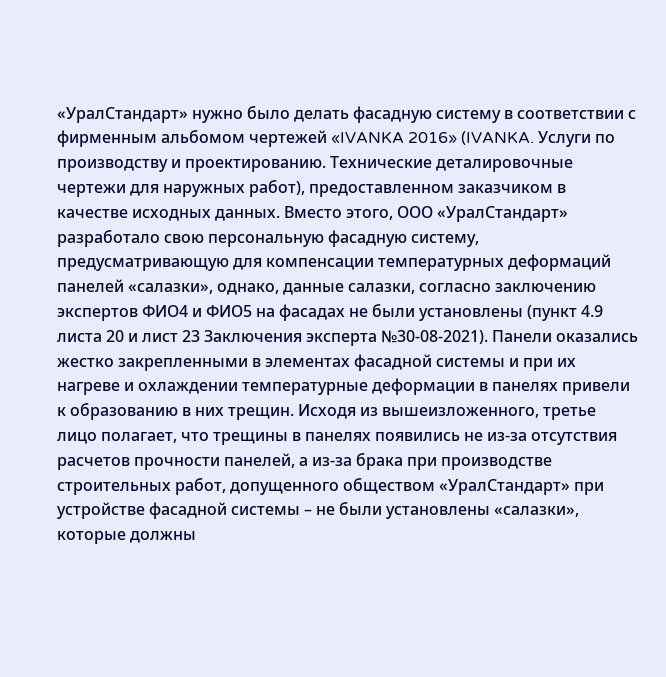«УралСтандарт» нужно было делать фасадную систему в соответствии с фирменным альбомом чертежей «IVANKA 2016» (IVANKA. Услуги по производству и проектированию. Технические деталировочные чертежи для наружных работ), предоставленном заказчиком в качестве исходных данных. Вместо этого, ООО «УралСтандарт» разработало свою персональную фасадную систему, предусматривающую для компенсации температурных деформаций панелей «салазки», однако, данные салазки, согласно заключению экспертов ФИО4 и ФИО5 на фасадах не были установлены (пункт 4.9 листа 20 и лист 23 Заключения эксперта №30-08-2021). Панели оказались жестко закрепленными в элементах фасадной системы и при их нагреве и охлаждении температурные деформации в панелях привели к образованию в них трещин. Исходя из вышеизложенного, третье лицо полагает, что трещины в панелях появились не из-за отсутствия расчетов прочности панелей, а из-за брака при производстве строительных работ, допущенного обществом «УралСтандарт» при устройстве фасадной системы – не были установлены «салазки», которые должны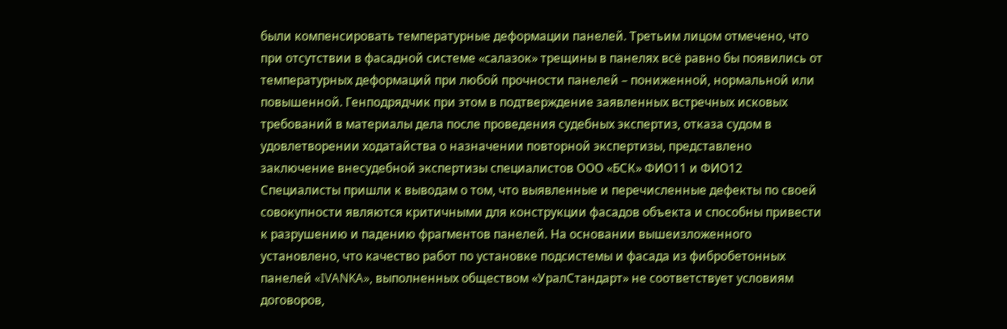были компенсировать температурные деформации панелей. Третьим лицом отмечено, что при отсутствии в фасадной системе «салазок» трещины в панелях всё равно бы появились от температурных деформаций при любой прочности панелей – пониженной, нормальной или повышенной. Генподрядчик при этом в подтверждение заявленных встречных исковых требований в материалы дела после проведения судебных экспертиз, отказа судом в удовлетворении ходатайства о назначении повторной экспертизы, представлено заключение внесудебной экспертизы специалистов ООО «БСК» ФИО11 и ФИО12 Специалисты пришли к выводам о том, что выявленные и перечисленные дефекты по своей совокупности являются критичными для конструкции фасадов объекта и способны привести к разрушению и падению фрагментов панелей. На основании вышеизложенного установлено, что качество работ по установке подсистемы и фасада из фибробетонных панелей «IVANKA», выполненных обществом «УралСтандарт» не соответствует условиям договоров,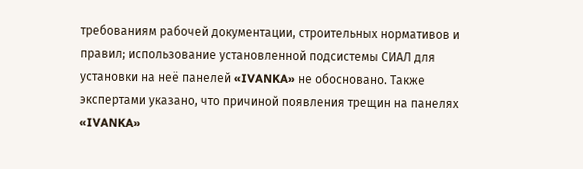требованиям рабочей документации, строительных нормативов и правил; использование установленной подсистемы СИАЛ для установки на неё панелей «IVANKA» не обосновано. Также экспертами указано, что причиной появления трещин на панелях «IVANKA»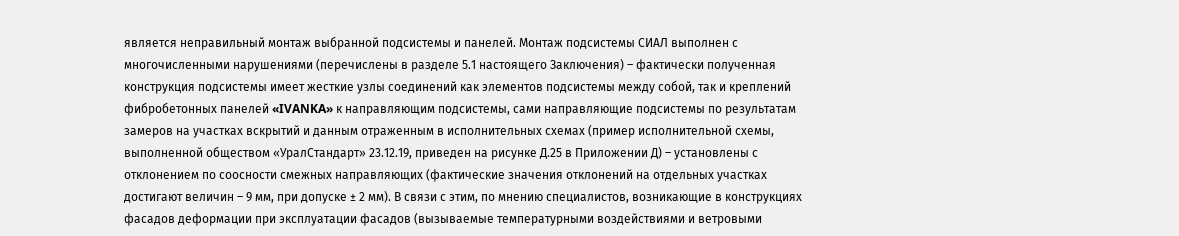является неправильный монтаж выбранной подсистемы и панелей. Монтаж подсистемы СИАЛ выполнен с многочисленными нарушениями (перечислены в разделе 5.1 настоящего Заключения) – фактически полученная конструкция подсистемы имеет жесткие узлы соединений как элементов подсистемы между собой, так и креплений фибробетонных панелей «IVANKA» к направляющим подсистемы, сами направляющие подсистемы по результатам замеров на участках вскрытий и данным отраженным в исполнительных схемах (пример исполнительной схемы, выполненной обществом «УралСтандарт» 23.12.19, приведен на рисунке Д.25 в Приложении Д) – установлены с отклонением по соосности смежных направляющих (фактические значения отклонений на отдельных участках достигают величин – 9 мм, при допуске ± 2 мм). В связи с этим, по мнению специалистов, возникающие в конструкциях фасадов деформации при эксплуатации фасадов (вызываемые температурными воздействиями и ветровыми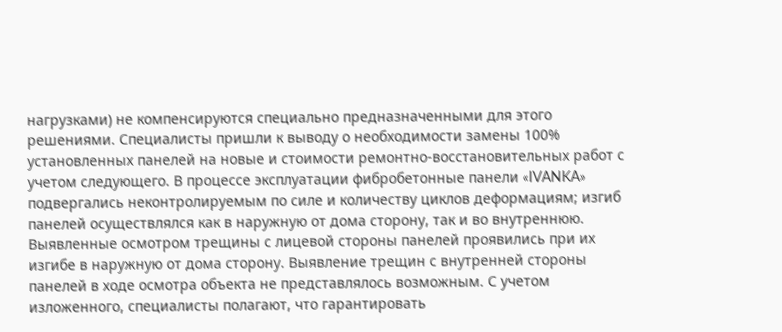нагрузками) не компенсируются специально предназначенными для этого решениями. Специалисты пришли к выводу о необходимости замены 100% установленных панелей на новые и стоимости ремонтно-восстановительных работ с учетом следующего. В процессе эксплуатации фибробетонные панели «IVANKA» подвергались неконтролируемым по силе и количеству циклов деформациям; изгиб панелей осуществлялся как в наружную от дома сторону, так и во внутреннюю. Выявленные осмотром трещины с лицевой стороны панелей проявились при их изгибе в наружную от дома сторону. Выявление трещин с внутренней стороны панелей в ходе осмотра объекта не представлялось возможным. С учетом изложенного, специалисты полагают, что гарантировать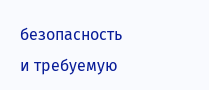безопасность и требуемую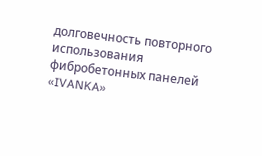долговечность повторного использования фибробетонных панелей «IVANKA»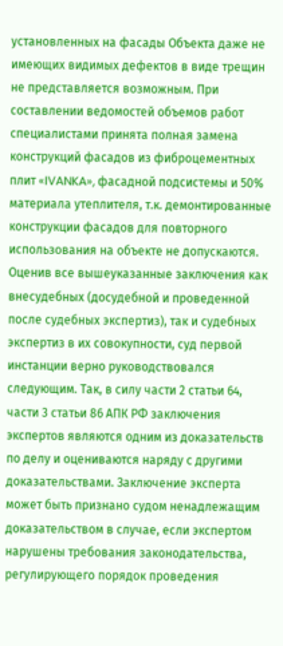установленных на фасады Объекта даже не имеющих видимых дефектов в виде трещин не представляется возможным. При составлении ведомостей объемов работ специалистами принята полная замена конструкций фасадов из фиброцементных плит «IVANKA», фасадной подсистемы и 50% материала утеплителя, т.к. демонтированные конструкции фасадов для повторного использования на объекте не допускаются. Оценив все вышеуказанные заключения как внесудебных (досудебной и проведенной после судебных экспертиз), так и судебных экспертиз в их совокупности, суд первой инстанции верно руководствовался следующим. Так, в силу части 2 статьи 64, части 3 статьи 86 АПК РФ заключения экспертов являются одним из доказательств по делу и оцениваются наряду с другими доказательствами. Заключение эксперта может быть признано судом ненадлежащим доказательством в случае, если экспертом нарушены требования законодательства, регулирующего порядок проведения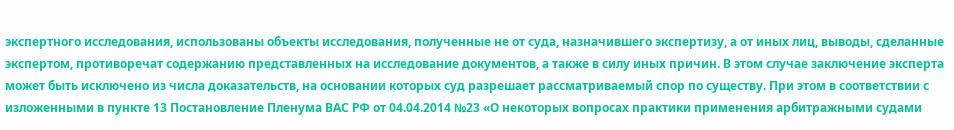экспертного исследования, использованы объекты исследования, полученные не от суда, назначившего экспертизу, а от иных лиц, выводы, сделанные экспертом, противоречат содержанию представленных на исследование документов, а также в силу иных причин. В этом случае заключение эксперта может быть исключено из числа доказательств, на основании которых суд разрешает рассматриваемый спор по существу. При этом в соответствии с изложенными в пункте 13 Постановление Пленума ВАС РФ от 04.04.2014 №23 «О некоторых вопросах практики применения арбитражными судами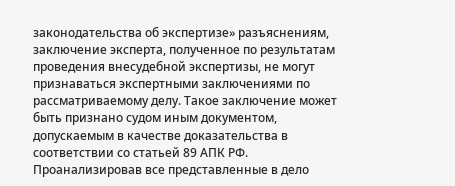законодательства об экспертизе» разъяснениям, заключение эксперта, полученное по результатам проведения внесудебной экспертизы, не могут признаваться экспертными заключениями по рассматриваемому делу. Такое заключение может быть признано судом иным документом, допускаемым в качестве доказательства в соответствии со статьей 89 АПК РФ. Проанализировав все представленные в дело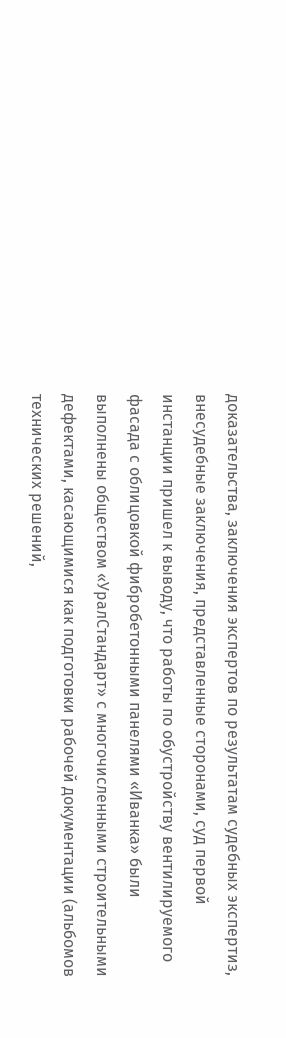доказательства, заключения экспертов по результатам судебных экспертиз, внесудебные заключения, представленные сторонами, суд первой инстанции пришел к выводу, что работы по обустройству вентилируемого фасада с облицовкой фибробетонными панелями «Иванка» были выполнены обществом «УралСтандарт» с многочисленными строительными дефектами, касающимися как подготовки рабочей документации (альбомов технических решений,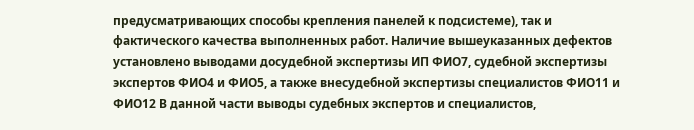предусматривающих способы крепления панелей к подсистеме), так и фактического качества выполненных работ. Наличие вышеуказанных дефектов установлено выводами досудебной экспертизы ИП ФИО7, судебной экспертизы экспертов ФИО4 и ФИО5, а также внесудебной экспертизы специалистов ФИО11 и ФИО12 В данной части выводы судебных экспертов и специалистов,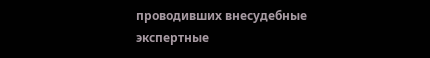проводивших внесудебные экспертные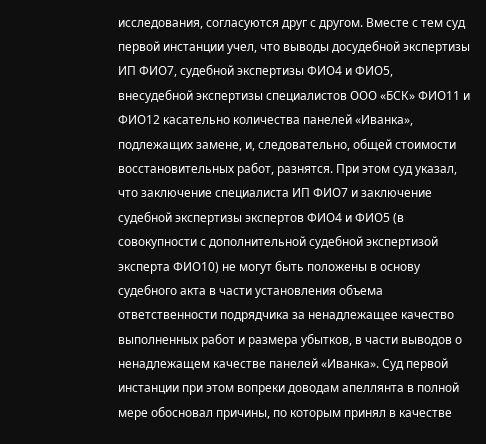исследования, согласуются друг с другом. Вместе с тем суд первой инстанции учел, что выводы досудебной экспертизы ИП ФИО7, судебной экспертизы ФИО4 и ФИО5, внесудебной экспертизы специалистов ООО «БСК» ФИО11 и ФИО12 касательно количества панелей «Иванка», подлежащих замене, и, следовательно, общей стоимости восстановительных работ, разнятся. При этом суд указал, что заключение специалиста ИП ФИО7 и заключение судебной экспертизы экспертов ФИО4 и ФИО5 (в совокупности с дополнительной судебной экспертизой эксперта ФИО10) не могут быть положены в основу судебного акта в части установления объема ответственности подрядчика за ненадлежащее качество выполненных работ и размера убытков, в части выводов о ненадлежащем качестве панелей «Иванка». Суд первой инстанции при этом вопреки доводам апеллянта в полной мере обосновал причины, по которым принял в качестве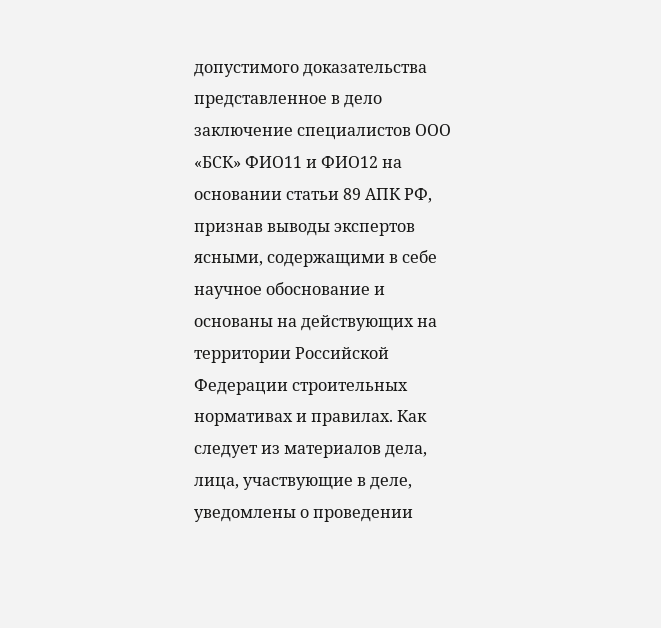допустимого доказательства представленное в дело заключение специалистов ООО «БСК» ФИО11 и ФИО12 на основании статьи 89 АПК РФ, признав выводы экспертов ясными, содержащими в себе научное обоснование и основаны на действующих на территории Российской Федерации строительных нормативах и правилах. Как следует из материалов дела, лица, участвующие в деле, уведомлены о проведении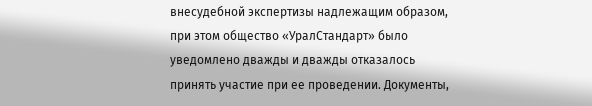внесудебной экспертизы надлежащим образом, при этом общество «УралСтандарт» было уведомлено дважды и дважды отказалось принять участие при ее проведении. Документы,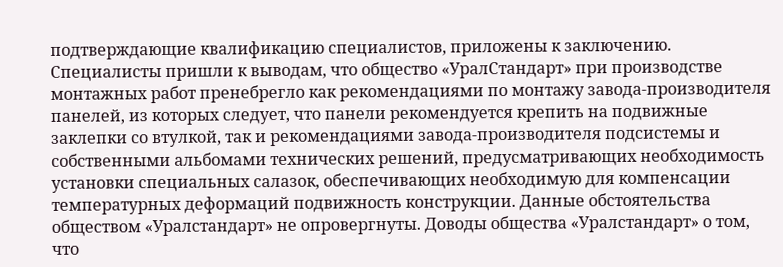подтверждающие квалификацию специалистов, приложены к заключению. Специалисты пришли к выводам, что общество «УралСтандарт» при производстве монтажных работ пренебрегло как рекомендациями по монтажу завода-производителя панелей, из которых следует, что панели рекомендуется крепить на подвижные заклепки со втулкой, так и рекомендациями завода-производителя подсистемы и собственными альбомами технических решений, предусматривающих необходимость установки специальных салазок, обеспечивающих необходимую для компенсации температурных деформаций подвижность конструкции. Данные обстоятельства обществом «Уралстандарт» не опровергнуты. Доводы общества «Уралстандарт» о том, что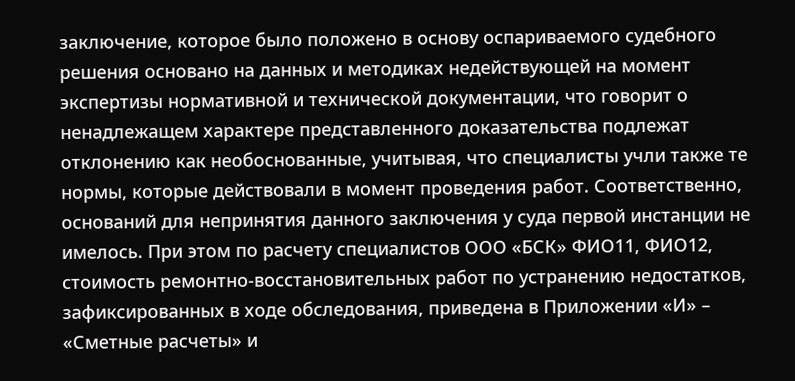заключение, которое было положено в основу оспариваемого судебного решения основано на данных и методиках недействующей на момент экспертизы нормативной и технической документации, что говорит о ненадлежащем характере представленного доказательства подлежат отклонению как необоснованные, учитывая, что специалисты учли также те нормы, которые действовали в момент проведения работ. Соответственно, оснований для непринятия данного заключения у суда первой инстанции не имелось. При этом по расчету специалистов ООО «БСК» ФИО11, ФИО12, стоимость ремонтно-восстановительных работ по устранению недостатков, зафиксированных в ходе обследования, приведена в Приложении «И» – «Сметные расчеты» и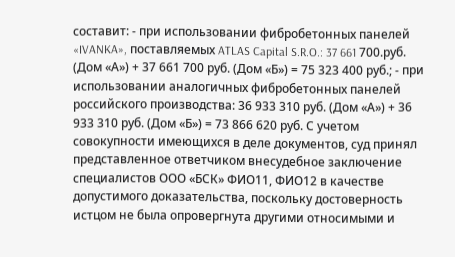составит: - при использовании фибробетонных панелей «IVANKA», поставляемых ATLAS Capital S.R.O.: 37 661 700.руб. (Дом «А») + 37 661 700 руб. (Дом «Б») = 75 323 400 руб.; - при использовании аналогичных фибробетонных панелей российского производства: 36 933 310 руб. (Дом «А») + 36 933 310 руб. (Дом «Б») = 73 866 620 руб. С учетом совокупности имеющихся в деле документов, суд принял представленное ответчиком внесудебное заключение специалистов ООО «БСК» ФИО11, ФИО12 в качестве допустимого доказательства, поскольку достоверность истцом не была опровергнута другими относимыми и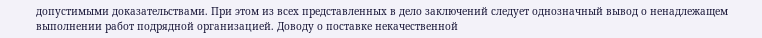допустимыми доказательствами. При этом из всех представленных в дело заключений следует однозначный вывод о ненадлежащем выполнении работ подрядной организацией. Доводу о поставке некачественной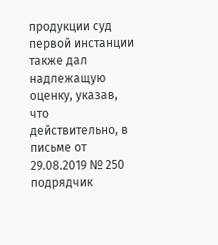продукции суд первой инстанции также дал надлежащую оценку, указав, что действительно, в письме от 29.08.2019 № 250 подрядчик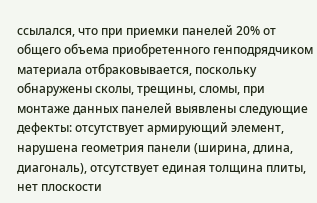ссылался, что при приемки панелей 20% от общего объема приобретенного генподрядчиком материала отбраковывается, поскольку обнаружены сколы, трещины, сломы, при монтаже данных панелей выявлены следующие дефекты: отсутствует армирующий элемент, нарушена геометрия панели (ширина, длина, диагональ), отсутствует единая толщина плиты, нет плоскости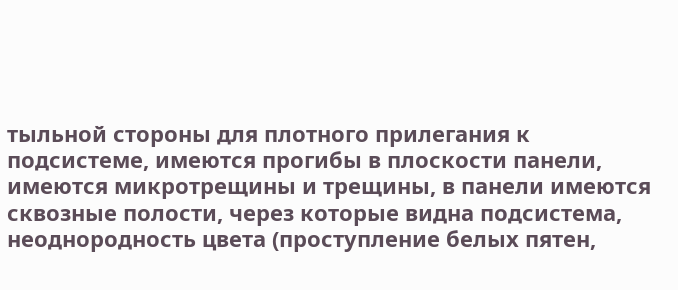тыльной стороны для плотного прилегания к подсистеме, имеются прогибы в плоскости панели, имеются микротрещины и трещины, в панели имеются сквозные полости, через которые видна подсистема, неоднородность цвета (проступление белых пятен,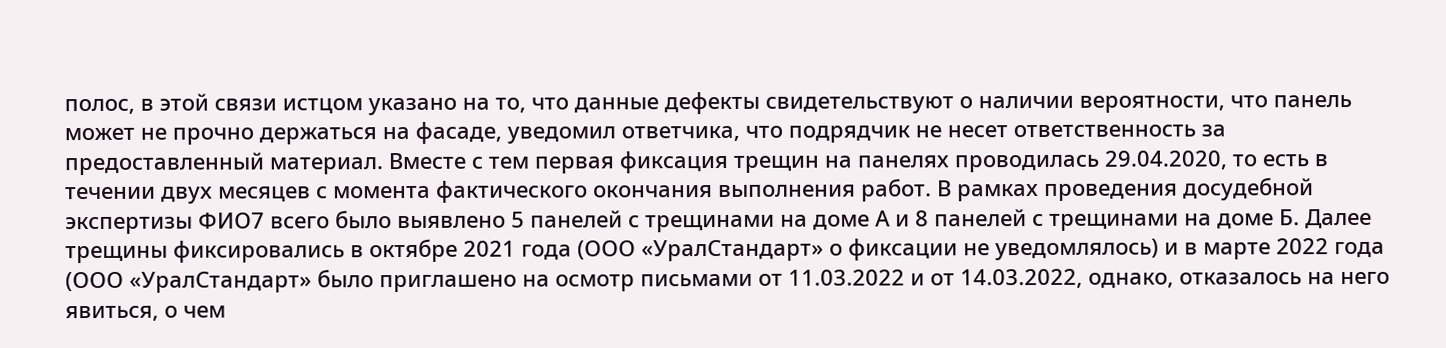полос, в этой связи истцом указано на то, что данные дефекты свидетельствуют о наличии вероятности, что панель может не прочно держаться на фасаде, уведомил ответчика, что подрядчик не несет ответственность за предоставленный материал. Вместе с тем первая фиксация трещин на панелях проводилась 29.04.2020, то есть в течении двух месяцев с момента фактического окончания выполнения работ. В рамках проведения досудебной экспертизы ФИО7 всего было выявлено 5 панелей с трещинами на доме А и 8 панелей с трещинами на доме Б. Далее трещины фиксировались в октябре 2021 года (ООО «УралСтандарт» о фиксации не уведомлялось) и в марте 2022 года (ООО «УралСтандарт» было приглашено на осмотр письмами от 11.03.2022 и от 14.03.2022, однако, отказалось на него явиться, о чем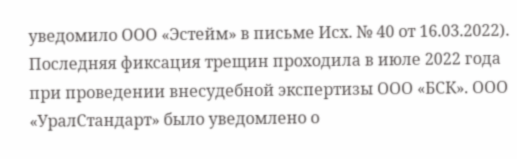уведомило ООО «Эстейм» в письме Исх. № 40 от 16.03.2022). Последняя фиксация трещин проходила в июле 2022 года при проведении внесудебной экспертизы ООО «БСК». ООО «УралСтандарт» было уведомлено о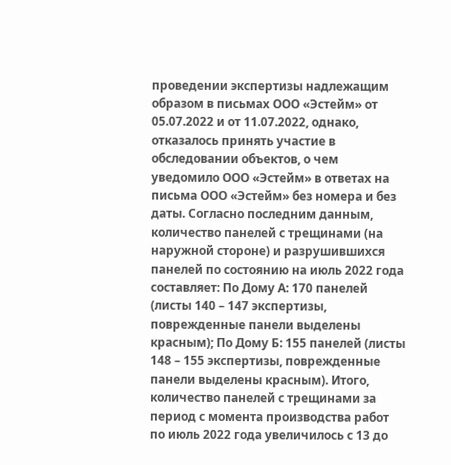проведении экспертизы надлежащим образом в письмах ООО «Эстейм» от 05.07.2022 и от 11.07.2022, однако, отказалось принять участие в обследовании объектов, о чем уведомило ООО «Эстейм» в ответах на письма ООО «Эстейм» без номера и без даты. Согласно последним данным, количество панелей с трещинами (на наружной стороне) и разрушившихся панелей по состоянию на июль 2022 года составляет: По Дому А: 170 панелей (листы 140 – 147 экспертизы, поврежденные панели выделены красным); По Дому Б: 155 панелей (листы 148 – 155 экспертизы, поврежденные панели выделены красным). Итого, количество панелей с трещинами за период с момента производства работ по июль 2022 года увеличилось с 13 до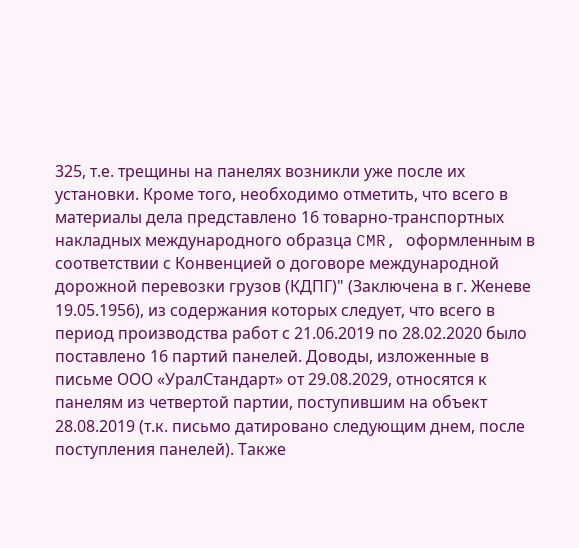325, т.е. трещины на панелях возникли уже после их установки. Кроме того, необходимо отметить, что всего в материалы дела представлено 16 товарно-транспортных накладных международного образца CMR, оформленным в соответствии с Конвенцией о договоре международной дорожной перевозки грузов (КДПГ)" (Заключена в г. Женеве 19.05.1956), из содержания которых следует, что всего в период производства работ с 21.06.2019 по 28.02.2020 было поставлено 16 партий панелей. Доводы, изложенные в письме ООО «УралСтандарт» от 29.08.2029, относятся к панелям из четвертой партии, поступившим на объект 28.08.2019 (т.к. письмо датировано следующим днем, после поступления панелей). Также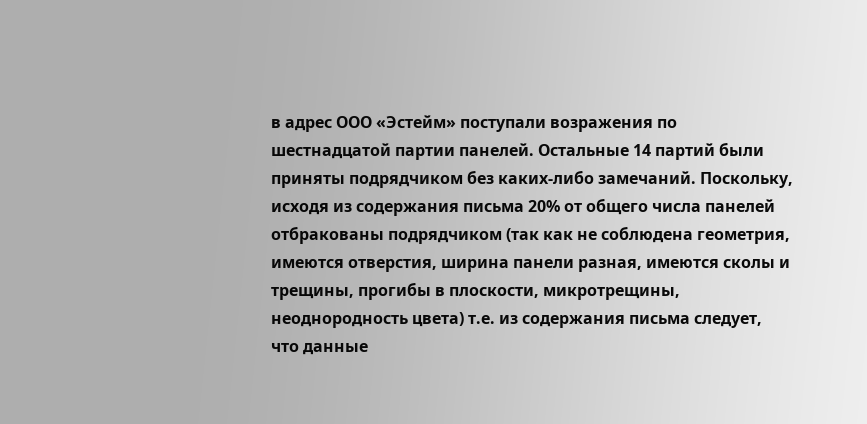в адрес ООО «Эстейм» поступали возражения по шестнадцатой партии панелей. Остальные 14 партий были приняты подрядчиком без каких-либо замечаний. Поскольку, исходя из содержания письма 20% от общего числа панелей отбракованы подрядчиком (так как не соблюдена геометрия, имеются отверстия, ширина панели разная, имеются сколы и трещины, прогибы в плоскости, микротрещины, неоднородность цвета) т.е. из содержания письма следует, что данные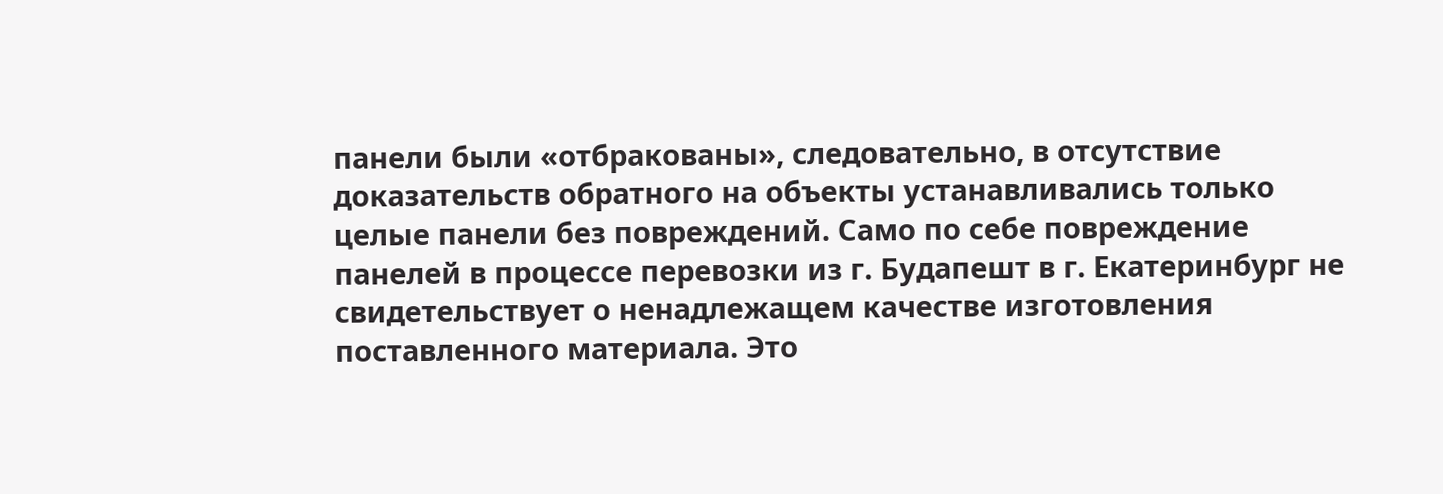панели были «отбракованы», следовательно, в отсутствие доказательств обратного на объекты устанавливались только целые панели без повреждений. Само по себе повреждение панелей в процессе перевозки из г. Будапешт в г. Екатеринбург не свидетельствует о ненадлежащем качестве изготовления поставленного материала. Это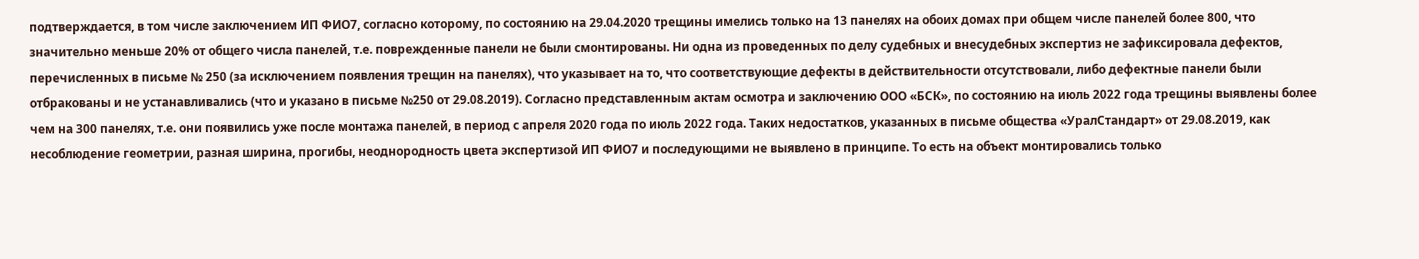подтверждается, в том числе заключением ИП ФИО7, согласно которому, по состоянию на 29.04.2020 трещины имелись только на 13 панелях на обоих домах при общем числе панелей более 800, что значительно меньше 20% от общего числа панелей, т.е. поврежденные панели не были смонтированы. Ни одна из проведенных по делу судебных и внесудебных экспертиз не зафиксировала дефектов, перечисленных в письме № 250 (за исключением появления трещин на панелях), что указывает на то, что соответствующие дефекты в действительности отсутствовали, либо дефектные панели были отбракованы и не устанавливались (что и указано в письме №250 от 29.08.2019). Согласно представленным актам осмотра и заключению ООО «БСК», по состоянию на июль 2022 года трещины выявлены более чем на 300 панелях, т.е. они появились уже после монтажа панелей, в период с апреля 2020 года по июль 2022 года. Таких недостатков, указанных в письме общества «УралСтандарт» от 29.08.2019, как несоблюдение геометрии, разная ширина, прогибы, неоднородность цвета экспертизой ИП ФИО7 и последующими не выявлено в принципе. То есть на объект монтировались только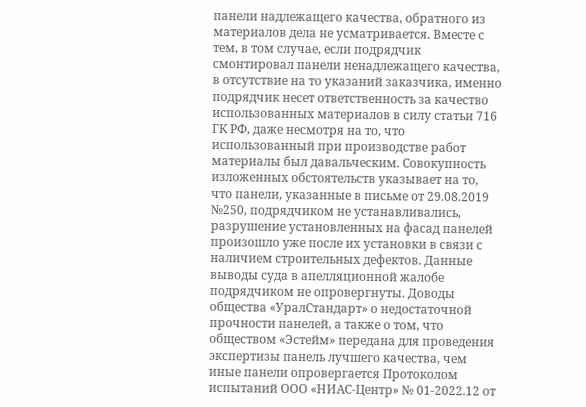панели надлежащего качества, обратного из материалов дела не усматривается. Вместе с тем, в том случае, если подрядчик смонтировал панели ненадлежащего качества, в отсутствие на то указаний заказчика, именно подрядчик несет ответственность за качество использованных материалов в силу статьи 716 ГК РФ, даже несмотря на то, что использованный при производстве работ материалы был давальческим. Совокупность изложенных обстоятельств указывает на то, что панели, указанные в письме от 29.08.2019 №250, подрядчиком не устанавливались, разрушение установленных на фасад панелей произошло уже после их установки в связи с наличием строительных дефектов. Данные выводы суда в апелляционной жалобе подрядчиком не опровергнуты. Доводы общества «УралСтандарт» о недостаточной прочности панелей, а также о том, что обществом «Эстейм» передана для проведения экспертизы панель лучшего качества, чем иные панели опровергается Протоколом испытаний ООО «НИАС-Центр» № 01-2022.12 от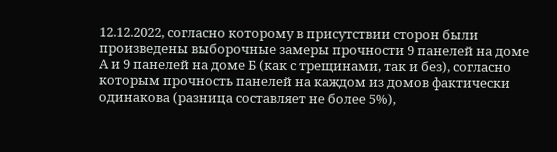12.12.2022, согласно которому в присутствии сторон были произведены выборочные замеры прочности 9 панелей на доме А и 9 панелей на доме Б (как с трещинами, так и без), согласно которым прочность панелей на каждом из домов фактически одинакова (разница составляет не более 5%),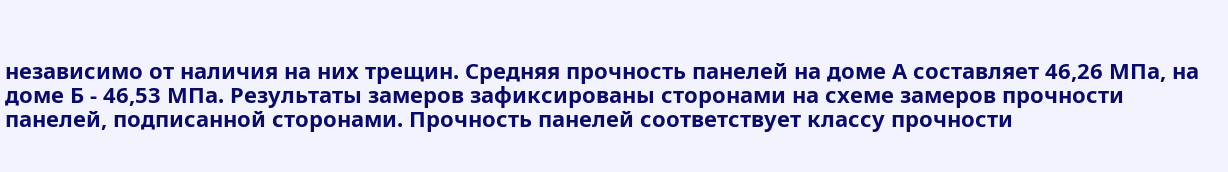независимо от наличия на них трещин. Средняя прочность панелей на доме А составляет 46,26 МПа, на доме Б - 46,53 МПа. Результаты замеров зафиксированы сторонами на схеме замеров прочности панелей, подписанной сторонами. Прочность панелей соответствует классу прочности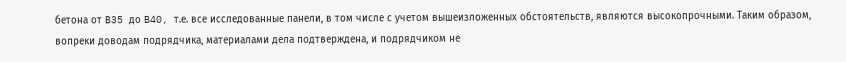бетона от B35 до B40, т.е. все исследованные панели, в том числе с учетом вышеизложенных обстоятельств, являются высокопрочными. Таким образом, вопреки доводам подрядчика, материалами дела подтверждена, и подрядчиком не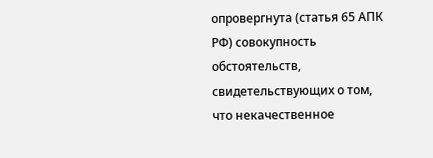опровергнута (статья 65 АПК РФ) совокупность обстоятельств, свидетельствующих о том, что некачественное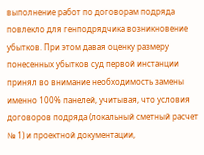выполнение работ по договорам подряда повлекло для генподрядчика возникновение убытков. При этом давая оценку размеру понесенных убытков суд первой инстанции принял во внимание необходимость замены именно 100% панелей, учитывая, что условия договоров подряда (локальный сметный расчет № 1) и проектной документации,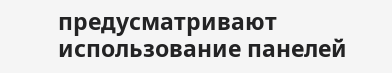предусматривают использование панелей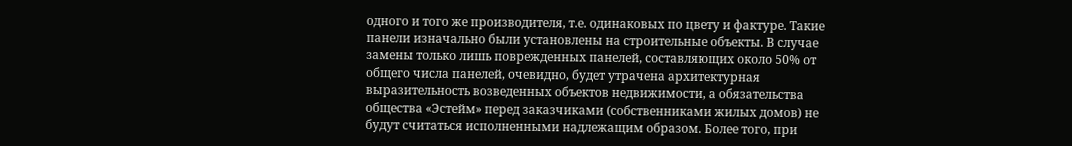одного и того же производителя, т.е. одинаковых по цвету и фактуре. Такие панели изначально были установлены на строительные объекты. В случае замены только лишь поврежденных панелей, составляющих около 50% от общего числа панелей, очевидно, будет утрачена архитектурная выразительность возведенных объектов недвижимости, а обязательства общества «Эстейм» перед заказчиками (собственниками жилых домов) не будут считаться исполненными надлежащим образом. Более того, при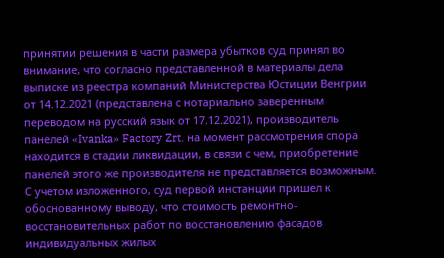принятии решения в части размера убытков суд принял во внимание, что согласно представленной в материалы дела выписке из реестра компаний Министерства Юстиции Венгрии от 14.12.2021 (представлена с нотариально заверенным переводом на русский язык от 17.12.2021), производитель панелей «Ivanka» Factory Zrt. на момент рассмотрения спора находится в стадии ликвидации, в связи с чем, приобретение панелей этого же производителя не представляется возможным. С учетом изложенного, суд первой инстанции пришел к обоснованному выводу, что стоимость ремонтно-восстановительных работ по восстановлению фасадов индивидуальных жилых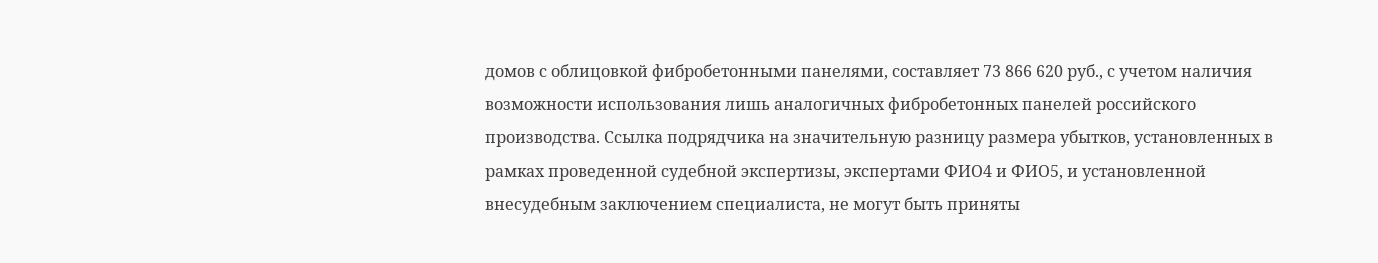домов с облицовкой фибробетонными панелями, составляет 73 866 620 руб., с учетом наличия возможности использования лишь аналогичных фибробетонных панелей российского производства. Ссылка подрядчика на значительную разницу размера убытков, установленных в рамках проведенной судебной экспертизы, экспертами ФИО4 и ФИО5, и установленной внесудебным заключением специалиста, не могут быть приняты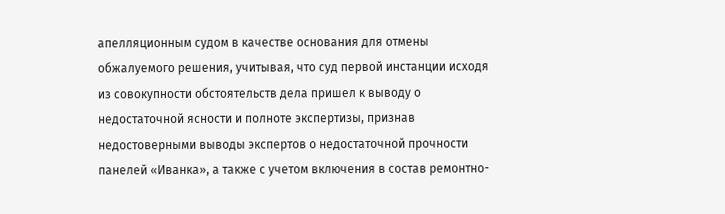апелляционным судом в качестве основания для отмены обжалуемого решения, учитывая, что суд первой инстанции исходя из совокупности обстоятельств дела пришел к выводу о недостаточной ясности и полноте экспертизы, признав недостоверными выводы экспертов о недостаточной прочности панелей «Иванка», а также с учетом включения в состав ремонтно-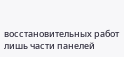восстановительных работ лишь части панелей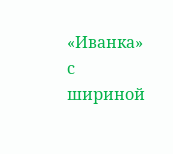«Иванка» с шириной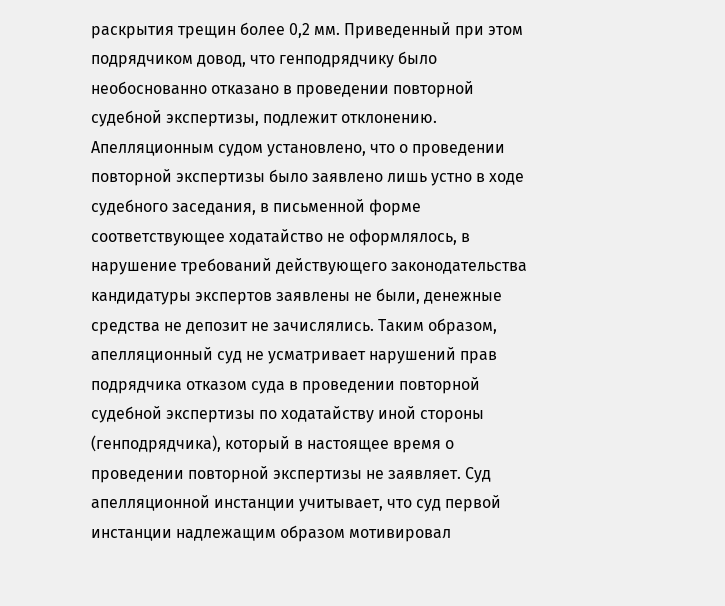раскрытия трещин более 0,2 мм. Приведенный при этом подрядчиком довод, что генподрядчику было необоснованно отказано в проведении повторной судебной экспертизы, подлежит отклонению. Апелляционным судом установлено, что о проведении повторной экспертизы было заявлено лишь устно в ходе судебного заседания, в письменной форме соответствующее ходатайство не оформлялось, в нарушение требований действующего законодательства кандидатуры экспертов заявлены не были, денежные средства не депозит не зачислялись. Таким образом, апелляционный суд не усматривает нарушений прав подрядчика отказом суда в проведении повторной судебной экспертизы по ходатайству иной стороны (генподрядчика), который в настоящее время о проведении повторной экспертизы не заявляет. Суд апелляционной инстанции учитывает, что суд первой инстанции надлежащим образом мотивировал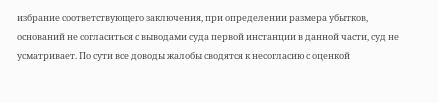избрание соответствующего заключения, при определении размера убытков, оснований не согласиться с выводами суда первой инстанции в данной части, суд не усматривает. По сути все доводы жалобы сводятся к несогласию с оценкой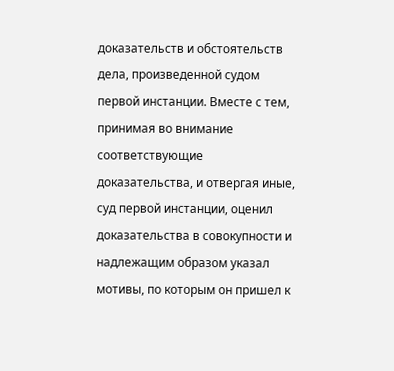доказательств и обстоятельств дела, произведенной судом первой инстанции. Вместе с тем, принимая во внимание соответствующие доказательства, и отвергая иные, суд первой инстанции, оценил доказательства в совокупности и надлежащим образом указал мотивы, по которым он пришел к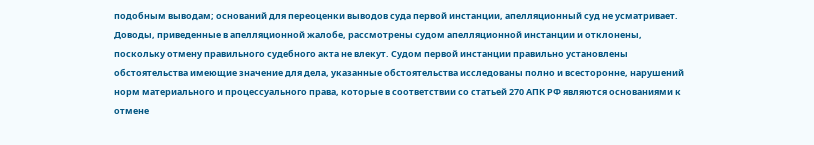подобным выводам; оснований для переоценки выводов суда первой инстанции, апелляционный суд не усматривает. Доводы, приведенные в апелляционной жалобе, рассмотрены судом апелляционной инстанции и отклонены, поскольку отмену правильного судебного акта не влекут. Судом первой инстанции правильно установлены обстоятельства имеющие значение для дела, указанные обстоятельства исследованы полно и всесторонне, нарушений норм материального и процессуального права, которые в соответствии со статьей 270 АПК РФ являются основаниями к отмене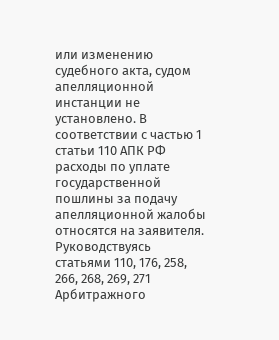или изменению судебного акта, судом апелляционной инстанции не установлено. В соответствии с частью 1 статьи 110 АПК РФ расходы по уплате государственной пошлины за подачу апелляционной жалобы относятся на заявителя. Руководствуясь статьями 110, 176, 258, 266, 268, 269, 271 Арбитражного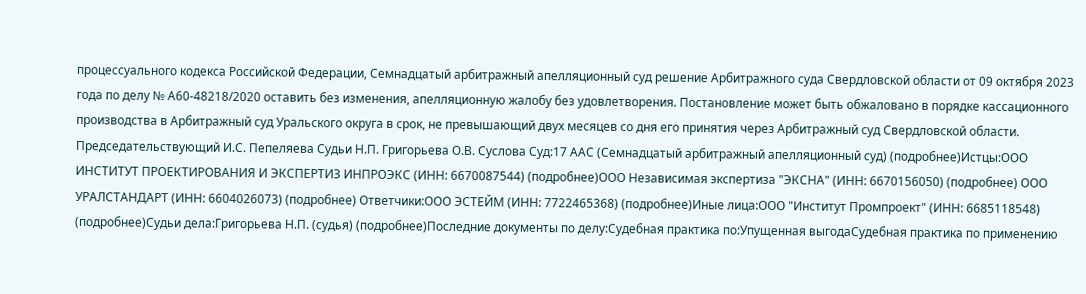процессуального кодекса Российской Федерации, Семнадцатый арбитражный апелляционный суд решение Арбитражного суда Свердловской области от 09 октября 2023 года по делу № А60-48218/2020 оставить без изменения, апелляционную жалобу без удовлетворения. Постановление может быть обжаловано в порядке кассационного производства в Арбитражный суд Уральского округа в срок, не превышающий двух месяцев со дня его принятия через Арбитражный суд Свердловской области. Председательствующий И.С. Пепеляева Судьи Н.П. Григорьева О.В. Суслова Суд:17 ААС (Семнадцатый арбитражный апелляционный суд) (подробнее)Истцы:ООО ИНСТИТУТ ПРОЕКТИРОВАНИЯ И ЭКСПЕРТИЗ ИНПРОЭКС (ИНН: 6670087544) (подробнее)ООО Независимая экспертиза "ЭКСНА" (ИНН: 6670156050) (подробнее) ООО УРАЛСТАНДАРТ (ИНН: 6604026073) (подробнее) Ответчики:ООО ЭСТЕЙМ (ИНН: 7722465368) (подробнее)Иные лица:ООО "Институт Промпроект" (ИНН: 6685118548) (подробнее)Судьи дела:Григорьева Н.П. (судья) (подробнее)Последние документы по делу:Судебная практика по:Упущенная выгодаСудебная практика по применению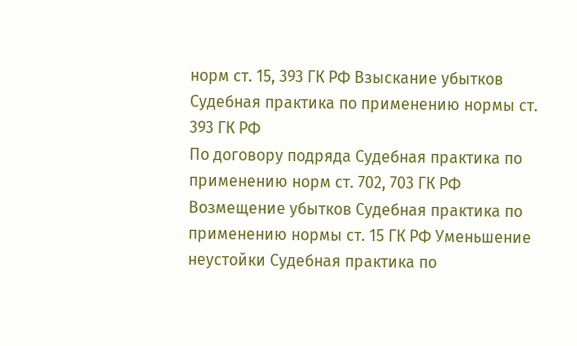норм ст. 15, 393 ГК РФ Взыскание убытков Судебная практика по применению нормы ст. 393 ГК РФ
По договору подряда Судебная практика по применению норм ст. 702, 703 ГК РФ
Возмещение убытков Судебная практика по применению нормы ст. 15 ГК РФ Уменьшение неустойки Судебная практика по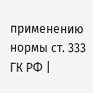применению нормы ст. 333 ГК РФ |